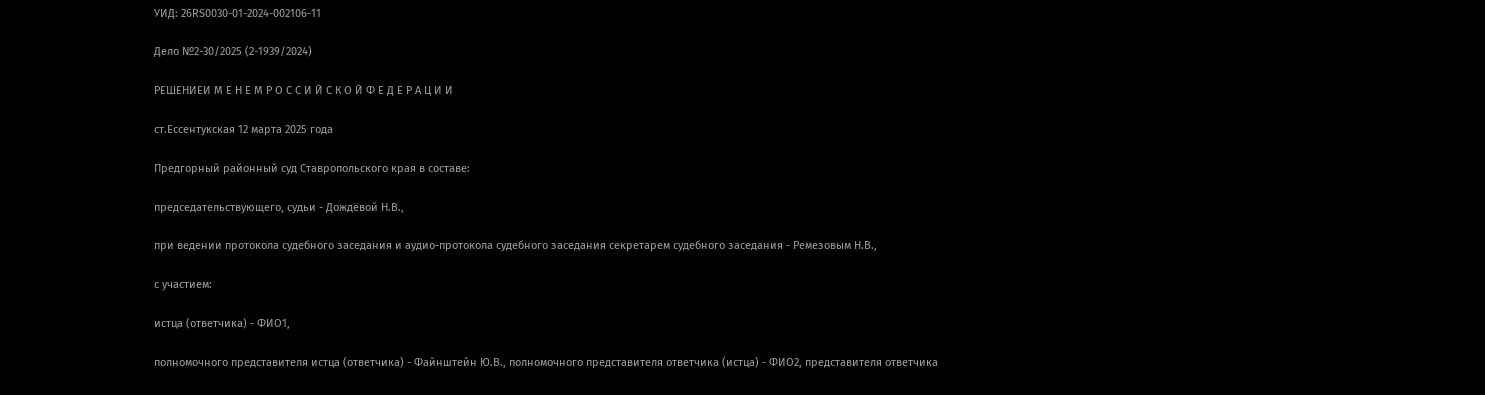УИД: 26RS0030-01-2024-002106-11

Дело №2-30/2025 (2-1939/2024)

РЕШЕНИЕИ М Е Н Е М Р О С С И Й С К О Й Ф Е Д Е Р А Ц И И

ст.Ессентукская 12 марта 2025 года

Предгорный районный суд Ставропольского края в составе:

председательствующего, судьи - Дождёвой Н.В.,

при ведении протокола судебного заседания и аудио-протокола судебного заседания секретарем судебного заседания - Ремезовым Н.В.,

с участием:

истца (ответчика) - ФИО1,

полномочного представителя истца (ответчика) - Файнштейн Ю.В., полномочного представителя ответчика (истца) - ФИО2, представителя ответчика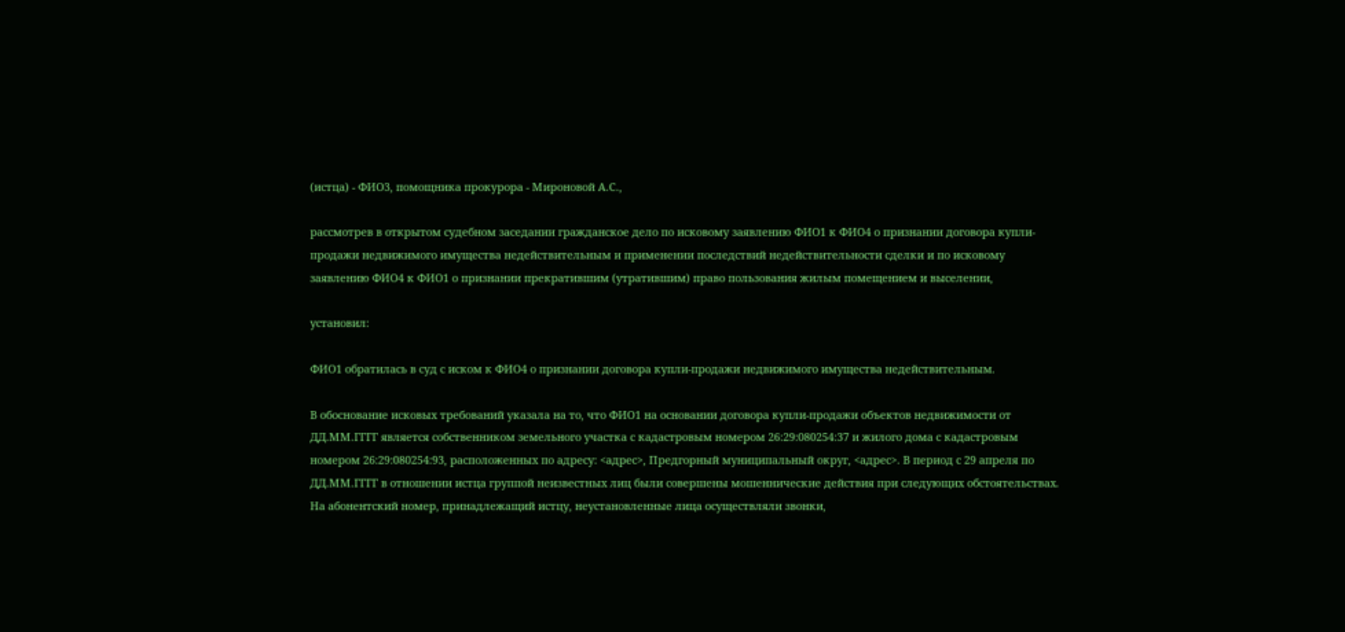(истца) - ФИО3, помощника прокурора - Мироновой А.С.,

рассмотрев в открытом судебном заседании гражданское дело по исковому заявлению ФИО1 к ФИО4 о признании договора купли-продажи недвижимого имущества недействительным и применении последствий недействительности сделки и по исковому заявлению ФИО4 к ФИО1 о признании прекратившим (утратившим) право пользования жилым помещением и выселении,

установил:

ФИО1 обратилась в суд с иском к ФИО4 о признании договора купли-продажи недвижимого имущества недействительным.

В обоснование исковых требований указала на то, что ФИО1 на основании договора купли-продажи объектов недвижимости от ДД.ММ.ГГГГ является собственником земельного участка с кадастровым номером 26:29:080254:37 и жилого дома с кадастровым номером 26:29:080254:93, расположенных по адресу: <адрес>, Предгорный муниципальный округ, <адрес>. В период с 29 апреля по ДД.ММ.ГГГГ в отношении истца группой неизвестных лиц были совершены мошеннические действия при следующих обстоятельствах. На абонентский номер, принадлежащий истцу, неустановленные лица осуществляли звонки,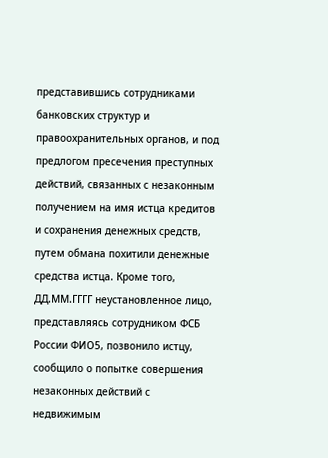представившись сотрудниками банковских структур и правоохранительных органов, и под предлогом пресечения преступных действий, связанных с незаконным получением на имя истца кредитов и сохранения денежных средств, путем обмана похитили денежные средства истца. Кроме того, ДД.ММ.ГГГГ неустановленное лицо, представляясь сотрудником ФСБ России ФИО5, позвонило истцу, сообщило о попытке совершения незаконных действий с недвижимым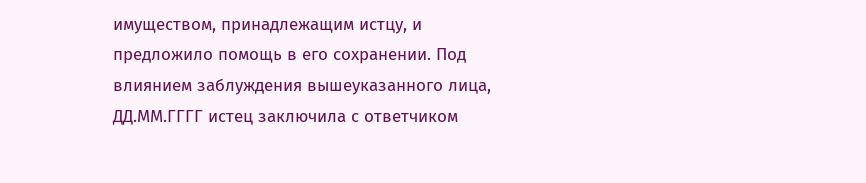имуществом, принадлежащим истцу, и предложило помощь в его сохранении. Под влиянием заблуждения вышеуказанного лица, ДД.ММ.ГГГГ истец заключила с ответчиком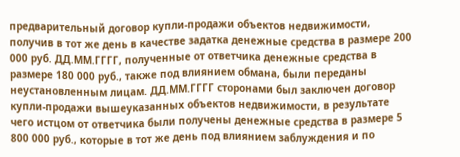предварительный договор купли-продажи объектов недвижимости, получив в тот же день в качестве задатка денежные средства в размере 200 000 руб. ДД.ММ.ГГГГ, полученные от ответчика денежные средства в размере 180 000 руб., также под влиянием обмана, были переданы неустановленным лицам. ДД.ММ.ГГГГ сторонами был заключен договор купли-продажи вышеуказанных объектов недвижимости, в результате чего истцом от ответчика были получены денежные средства в размере 5 800 000 руб., которые в тот же день под влиянием заблуждения и по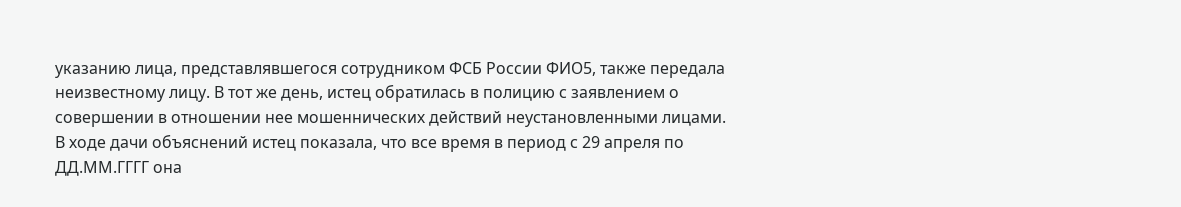указанию лица, представлявшегося сотрудником ФСБ России ФИО5, также передала неизвестному лицу. В тот же день, истец обратилась в полицию с заявлением о совершении в отношении нее мошеннических действий неустановленными лицами. В ходе дачи объяснений истец показала, что все время в период с 29 апреля по ДД.ММ.ГГГГ она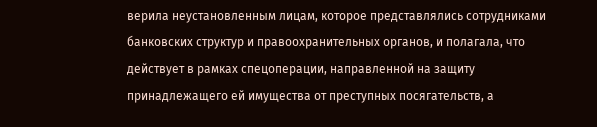верила неустановленным лицам, которое представлялись сотрудниками банковских структур и правоохранительных органов, и полагала, что действует в рамках спецоперации, направленной на защиту принадлежащего ей имущества от преступных посягательств, а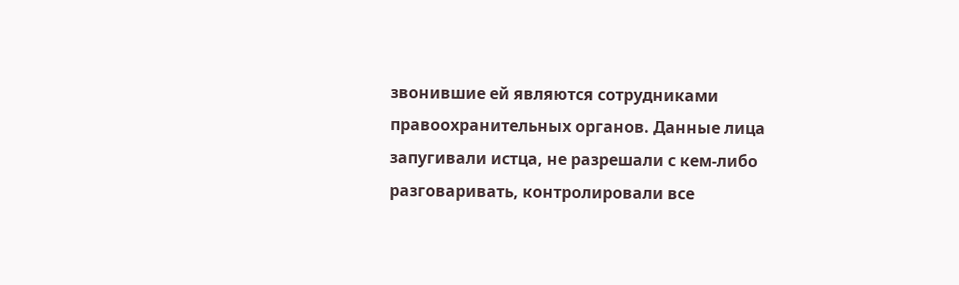звонившие ей являются сотрудниками правоохранительных органов. Данные лица запугивали истца, не разрешали с кем-либо разговаривать, контролировали все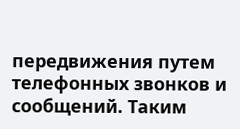передвижения путем телефонных звонков и сообщений. Таким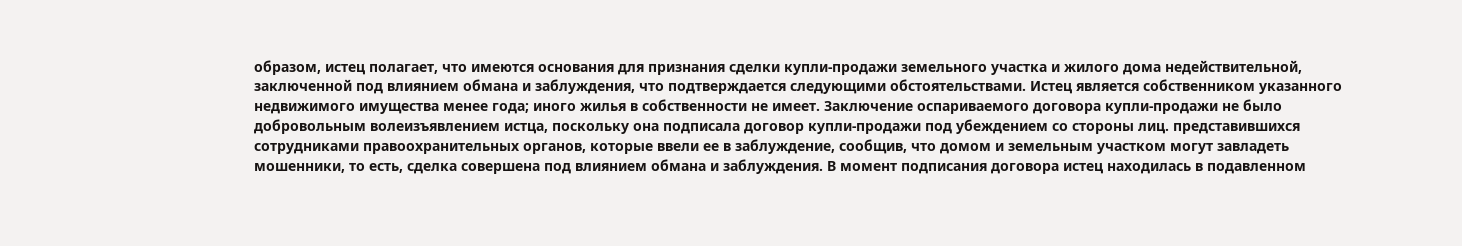образом, истец полагает, что имеются основания для признания сделки купли-продажи земельного участка и жилого дома недействительной, заключенной под влиянием обмана и заблуждения, что подтверждается следующими обстоятельствами. Истец является собственником указанного недвижимого имущества менее года; иного жилья в собственности не имеет. Заключение оспариваемого договора купли-продажи не было добровольным волеизъявлением истца, поскольку она подписала договор купли-продажи под убеждением со стороны лиц. представившихся сотрудниками правоохранительных органов, которые ввели ее в заблуждение, сообщив, что домом и земельным участком могут завладеть мошенники, то есть, сделка совершена под влиянием обмана и заблуждения. В момент подписания договора истец находилась в подавленном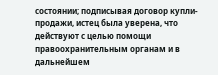состоянии; подписывая договор купли-продажи, истец была уверена, что действуют с целью помощи правоохранительным органам и в дальнейшем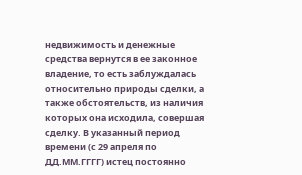недвижимость и денежные средства вернутся в ее законное владение, то есть заблуждалась относительно природы сделки, а также обстоятельств, из наличия которых она исходила, совершая сделку. В указанный период времени (с 29 апреля по ДД.ММ.ГГГГ) истец постоянно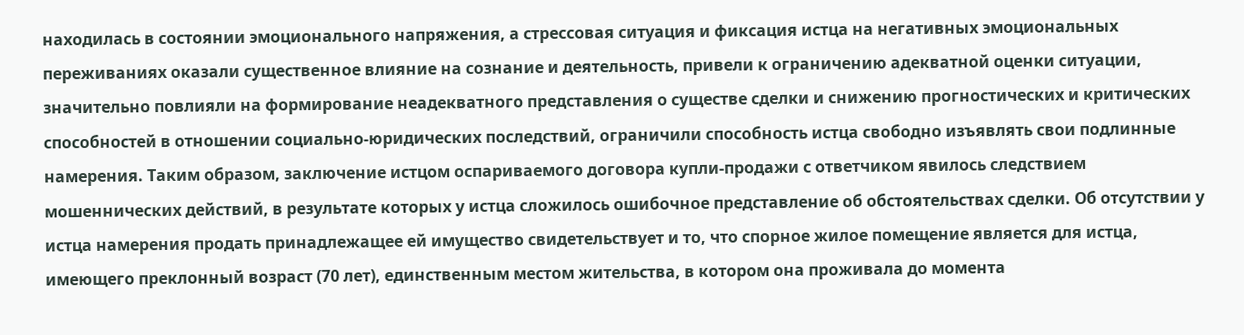находилась в состоянии эмоционального напряжения, а стрессовая ситуация и фиксация истца на негативных эмоциональных переживаниях оказали существенное влияние на сознание и деятельность, привели к ограничению адекватной оценки ситуации, значительно повлияли на формирование неадекватного представления о существе сделки и снижению прогностических и критических способностей в отношении социально-юридических последствий, ограничили способность истца свободно изъявлять свои подлинные намерения. Таким образом, заключение истцом оспариваемого договора купли-продажи с ответчиком явилось следствием мошеннических действий, в результате которых у истца сложилось ошибочное представление об обстоятельствах сделки. Об отсутствии у истца намерения продать принадлежащее ей имущество свидетельствует и то, что спорное жилое помещение является для истца, имеющего преклонный возраст (70 лет), единственным местом жительства, в котором она проживала до момента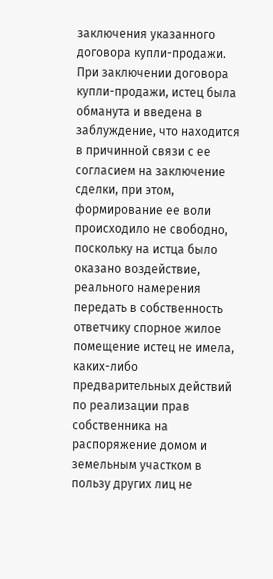заключения указанного договора купли-продажи. При заключении договора купли-продажи, истец была обманута и введена в заблуждение, что находится в причинной связи с ее согласием на заключение сделки, при этом, формирование ее воли происходило не свободно, поскольку на истца было оказано воздействие, реального намерения передать в собственность ответчику спорное жилое помещение истец не имела, каких-либо предварительных действий по реализации прав собственника на распоряжение домом и земельным участком в пользу других лиц не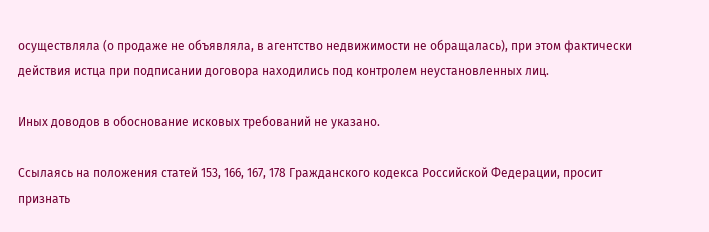осуществляла (о продаже не объявляла, в агентство недвижимости не обращалась), при этом фактически действия истца при подписании договора находились под контролем неустановленных лиц.

Иных доводов в обоснование исковых требований не указано.

Ссылаясь на положения статей 153, 166, 167, 178 Гражданского кодекса Российской Федерации, просит признать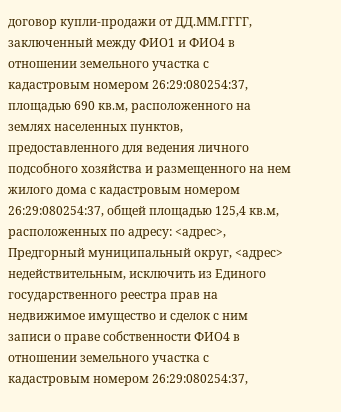договор купли-продажи от ДД.ММ.ГГГГ, заключенный между ФИО1 и ФИО4 в отношении земельного участка с кадастровым номером 26:29:080254:37, площадью 690 кв.м, расположенного на землях населенных пунктов, предоставленного для ведения личного подсобного хозяйства и размещенного на нем жилого дома с кадастровым номером 26:29:080254:37, общей площадью 125,4 кв.м, расположенных по адресу: <адрес>, Предгорный муниципальный округ, <адрес> недействительным, исключить из Единого государственного реестра прав на недвижимое имущество и сделок с ним записи о праве собственности ФИО4 в отношении земельного участка с кадастровым номером 26:29:080254:37,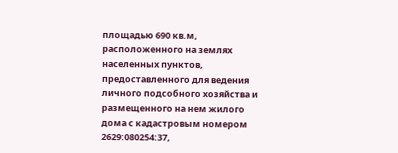площадью 690 кв.м, расположенного на землях населенных пунктов, предоставленного для ведения личного подсобного хозяйства и размещенного на нем жилого дома с кадастровым номером 2629:080254:37,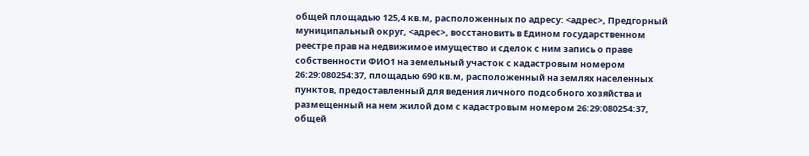общей площадью 125,4 кв.м, расположенных по адресу: <адрес>, Предгорный муниципальный округ, <адрес>, восстановить в Едином государственном реестре прав на недвижимое имущество и сделок с ним запись о праве собственности ФИО1 на земельный участок с кадастровым номером 26:29:080254:37, площадью 690 кв.м, расположенный на землях населенных пунктов, предоставленный для ведения личного подсобного хозяйства и размещенный на нем жилой дом с кадастровым номером 26:29:080254:37, общей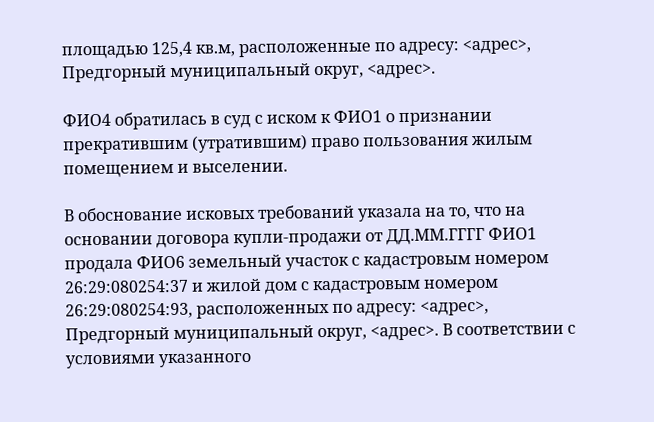площадью 125,4 кв.м, расположенные по адресу: <адрес>, Предгорный муниципальный округ, <адрес>.

ФИО4 обратилась в суд с иском к ФИО1 о признании прекратившим (утратившим) право пользования жилым помещением и выселении.

В обоснование исковых требований указала на то, что на основании договора купли-продажи от ДД.ММ.ГГГГ ФИО1 продала ФИО6 земельный участок с кадастровым номером 26:29:080254:37 и жилой дом с кадастровым номером 26:29:080254:93, расположенных по адресу: <адрес>, Предгорный муниципальный округ, <адрес>. В соответствии с условиями указанного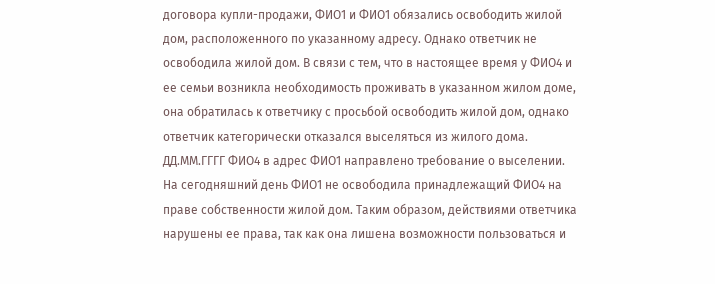договора купли-продажи, ФИО1 и ФИО1 обязались освободить жилой дом, расположенного по указанному адресу. Однако ответчик не освободила жилой дом. В связи с тем, что в настоящее время у ФИО4 и ее семьи возникла необходимость проживать в указанном жилом доме, она обратилась к ответчику с просьбой освободить жилой дом, однако ответчик категорически отказался выселяться из жилого дома. ДД.ММ.ГГГГ ФИО4 в адрес ФИО1 направлено требование о выселении. На сегодняшний день ФИО1 не освободила принадлежащий ФИО4 на праве собственности жилой дом. Таким образом, действиями ответчика нарушены ее права, так как она лишена возможности пользоваться и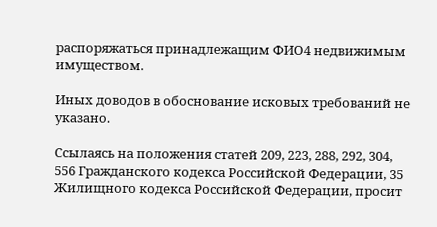распоряжаться принадлежащим ФИО4 недвижимым имуществом.

Иных доводов в обоснование исковых требований не указано.

Ссылаясь на положения статей 209, 223, 288, 292, 304, 556 Гражданского кодекса Российской Федерации, 35 Жилищного кодекса Российской Федерации, просит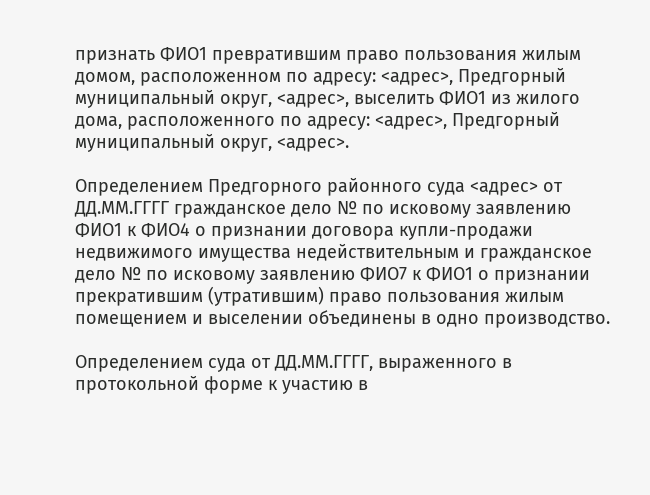признать ФИО1 превратившим право пользования жилым домом, расположенном по адресу: <адрес>, Предгорный муниципальный округ, <адрес>, выселить ФИО1 из жилого дома, расположенного по адресу: <адрес>, Предгорный муниципальный округ, <адрес>.

Определением Предгорного районного суда <адрес> от ДД.ММ.ГГГГ гражданское дело № по исковому заявлению ФИО1 к ФИО4 о признании договора купли-продажи недвижимого имущества недействительным и гражданское дело № по исковому заявлению ФИО7 к ФИО1 о признании прекратившим (утратившим) право пользования жилым помещением и выселении объединены в одно производство.

Определением суда от ДД.ММ.ГГГГ, выраженного в протокольной форме к участию в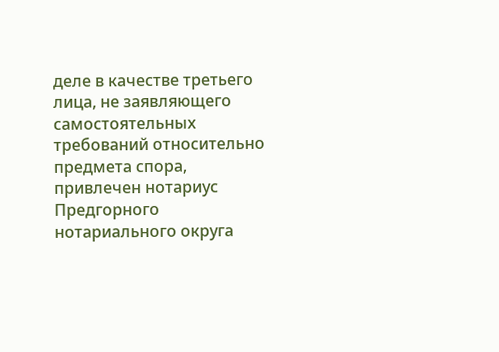деле в качестве третьего лица, не заявляющего самостоятельных требований относительно предмета спора, привлечен нотариус Предгорного нотариального округа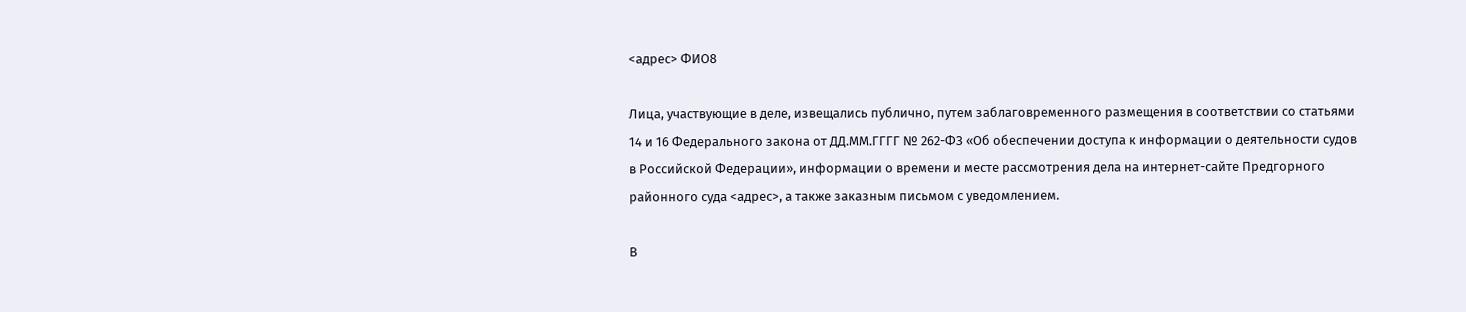<адрес> ФИО8

Лица, участвующие в деле, извещались публично, путем заблаговременного размещения в соответствии со статьями 14 и 16 Федерального закона от ДД.ММ.ГГГГ № 262-ФЗ «Об обеспечении доступа к информации о деятельности судов в Российской Федерации», информации о времени и месте рассмотрения дела на интернет-сайте Предгорного районного суда <адрес>, а также заказным письмом с уведомлением.

В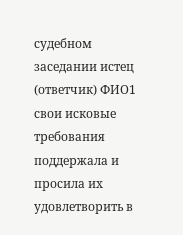судебном заседании истец (ответчик) ФИО1 свои исковые требования поддержала и просила их удовлетворить в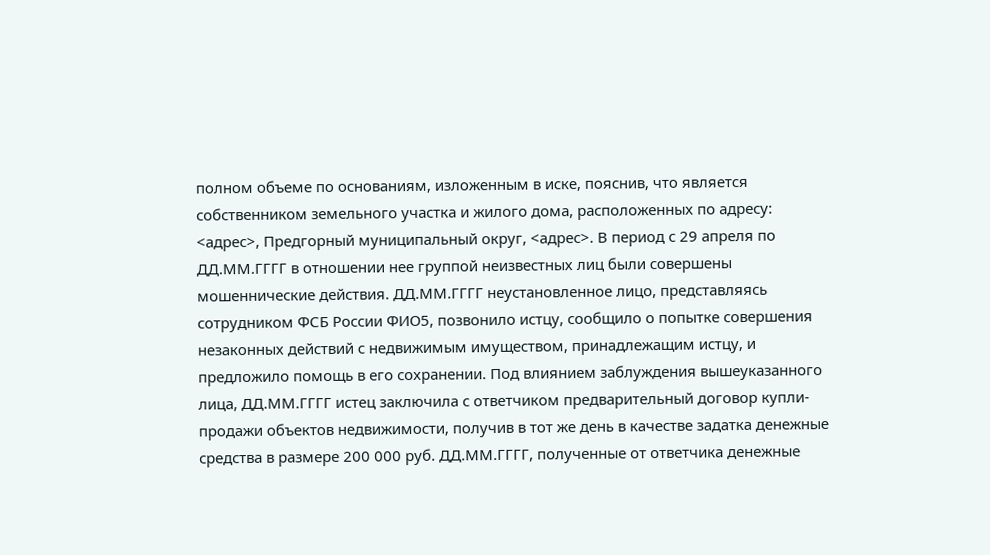полном объеме по основаниям, изложенным в иске, пояснив, что является собственником земельного участка и жилого дома, расположенных по адресу: <адрес>, Предгорный муниципальный округ, <адрес>. В период с 29 апреля по ДД.ММ.ГГГГ в отношении нее группой неизвестных лиц были совершены мошеннические действия. ДД.ММ.ГГГГ неустановленное лицо, представляясь сотрудником ФСБ России ФИО5, позвонило истцу, сообщило о попытке совершения незаконных действий с недвижимым имуществом, принадлежащим истцу, и предложило помощь в его сохранении. Под влиянием заблуждения вышеуказанного лица, ДД.ММ.ГГГГ истец заключила с ответчиком предварительный договор купли-продажи объектов недвижимости, получив в тот же день в качестве задатка денежные средства в размере 200 000 руб. ДД.ММ.ГГГГ, полученные от ответчика денежные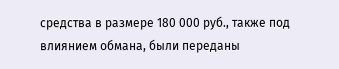средства в размере 180 000 руб., также под влиянием обмана, были переданы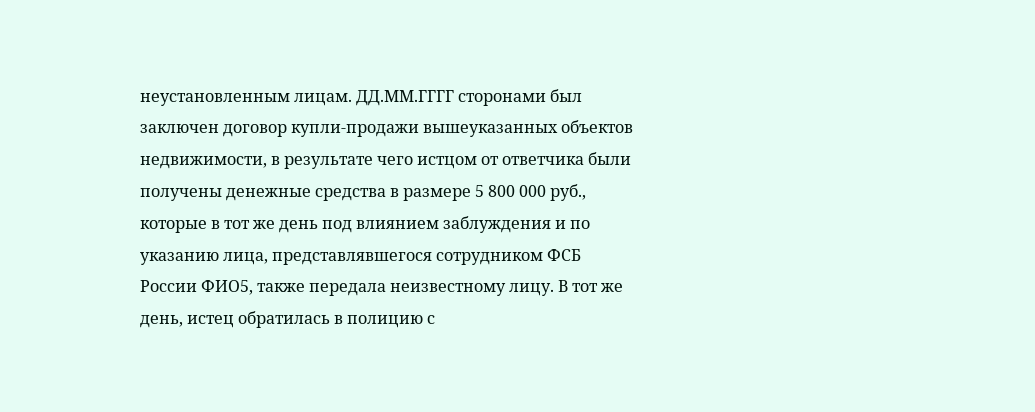неустановленным лицам. ДД.ММ.ГГГГ сторонами был заключен договор купли-продажи вышеуказанных объектов недвижимости, в результате чего истцом от ответчика были получены денежные средства в размере 5 800 000 руб., которые в тот же день под влиянием заблуждения и по указанию лица, представлявшегося сотрудником ФСБ России ФИО5, также передала неизвестному лицу. В тот же день, истец обратилась в полицию с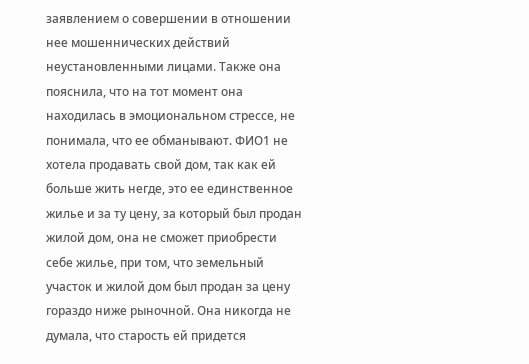заявлением о совершении в отношении нее мошеннических действий неустановленными лицами. Также она пояснила, что на тот момент она находилась в эмоциональном стрессе, не понимала, что ее обманывают. ФИО1 не хотела продавать свой дом, так как ей больше жить негде, это ее единственное жилье и за ту цену, за который был продан жилой дом, она не сможет приобрести себе жилье, при том, что земельный участок и жилой дом был продан за цену гораздо ниже рыночной. Она никогда не думала, что старость ей придется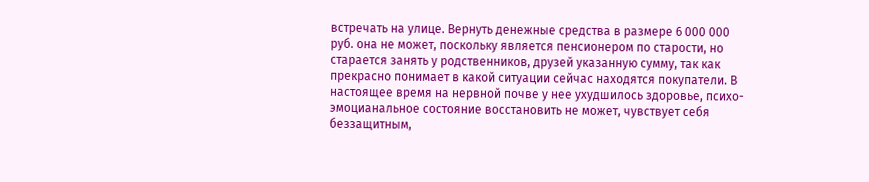встречать на улице. Вернуть денежные средства в размере 6 000 000 руб. она не может, поскольку является пенсионером по старости, но старается занять у родственников, друзей указанную сумму, так как прекрасно понимает в какой ситуации сейчас находятся покупатели. В настоящее время на нервной почве у нее ухудшилось здоровье, психо-эмоцианальное состояние восстановить не может, чувствует себя беззащитным,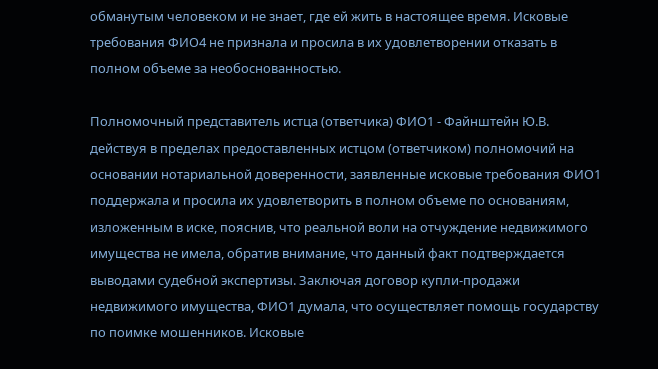обманутым человеком и не знает, где ей жить в настоящее время. Исковые требования ФИО4 не признала и просила в их удовлетворении отказать в полном объеме за необоснованностью.

Полномочный представитель истца (ответчика) ФИО1 - Файнштейн Ю.В. действуя в пределах предоставленных истцом (ответчиком) полномочий на основании нотариальной доверенности, заявленные исковые требования ФИО1 поддержала и просила их удовлетворить в полном объеме по основаниям, изложенным в иске, пояснив, что реальной воли на отчуждение недвижимого имущества не имела, обратив внимание, что данный факт подтверждается выводами судебной экспертизы. Заключая договор купли-продажи недвижимого имущества, ФИО1 думала, что осуществляет помощь государству по поимке мошенников. Исковые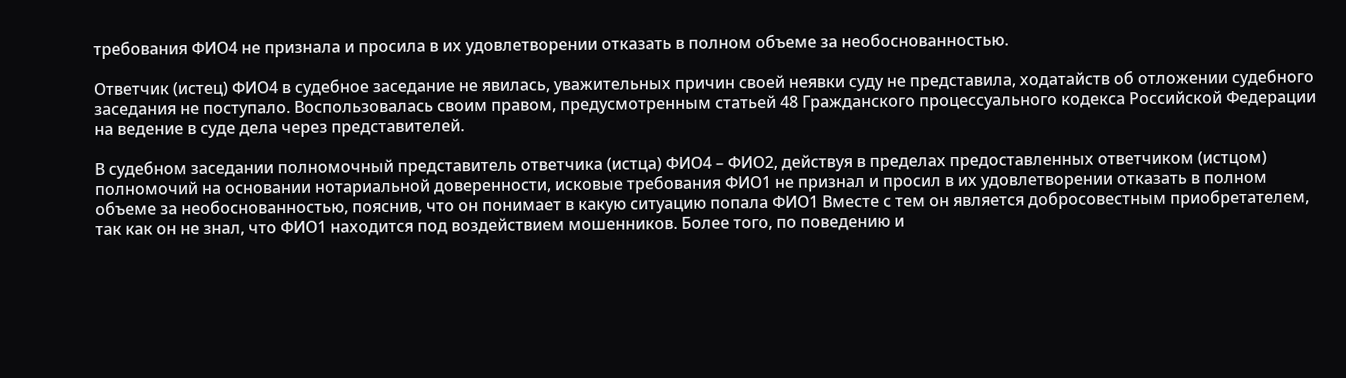требования ФИО4 не признала и просила в их удовлетворении отказать в полном объеме за необоснованностью.

Ответчик (истец) ФИО4 в судебное заседание не явилась, уважительных причин своей неявки суду не представила, ходатайств об отложении судебного заседания не поступало. Воспользовалась своим правом, предусмотренным статьей 48 Гражданского процессуального кодекса Российской Федерации на ведение в суде дела через представителей.

В судебном заседании полномочный представитель ответчика (истца) ФИО4 – ФИО2, действуя в пределах предоставленных ответчиком (истцом) полномочий на основании нотариальной доверенности, исковые требования ФИО1 не признал и просил в их удовлетворении отказать в полном объеме за необоснованностью, пояснив, что он понимает в какую ситуацию попала ФИО1 Вместе с тем он является добросовестным приобретателем, так как он не знал, что ФИО1 находится под воздействием мошенников. Более того, по поведению и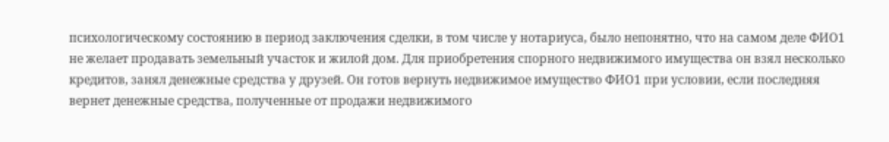психологическому состоянию в период заключения сделки, в том числе у нотариуса, было непонятно, что на самом деле ФИО1 не желает продавать земельный участок и жилой дом. Для приобретения спорного недвижимого имущества он взял несколько кредитов, занял денежные средства у друзей. Он готов вернуть недвижимое имущество ФИО1 при условии, если последняя вернет денежные средства, полученные от продажи недвижимого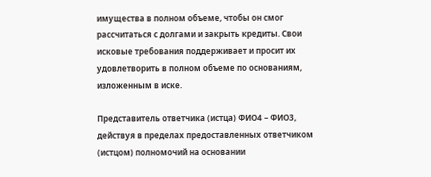имущества в полном объеме, чтобы он смог рассчитаться с долгами и закрыть кредиты. Свои исковые требования поддерживает и просит их удовлетворить в полном объеме по основаниям, изложенным в иске.

Представитель ответчика (истца) ФИО4 – ФИО3, действуя в пределах предоставленных ответчиком (истцом) полномочий на основании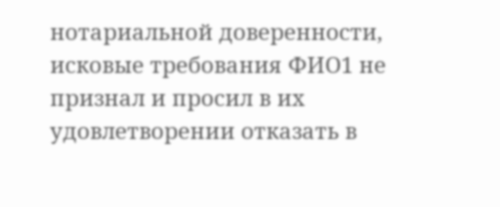нотариальной доверенности, исковые требования ФИО1 не признал и просил в их удовлетворении отказать в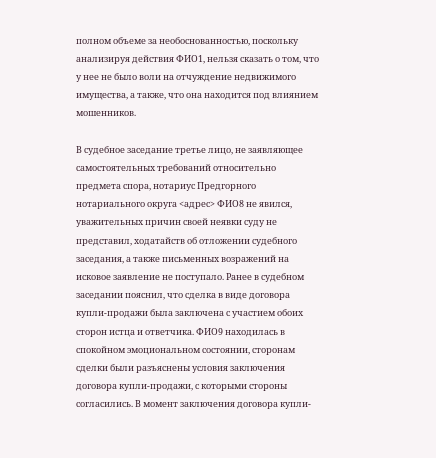полном объеме за необоснованностью, поскольку анализируя действия ФИО1, нельзя сказать о том, что у нее не было воли на отчуждение недвижимого имущества, а также, что она находится под влиянием мошенников.

В судебное заседание третье лицо, не заявляющее самостоятельных требований относительно предмета спора, нотариус Предгорного нотариального округа <адрес> ФИО8 не явился, уважительных причин своей неявки суду не представил, ходатайств об отложении судебного заседания, а также письменных возражений на исковое заявление не поступало. Ранее в судебном заседании пояснил, что сделка в виде договора купли-продажи была заключена с участием обоих сторон истца и ответчика. ФИО9 находилась в спокойном эмоциональном состоянии, сторонам сделки были разъяснены условия заключения договора купли-продажи, с которыми стороны согласились. В момент заключения договора купли-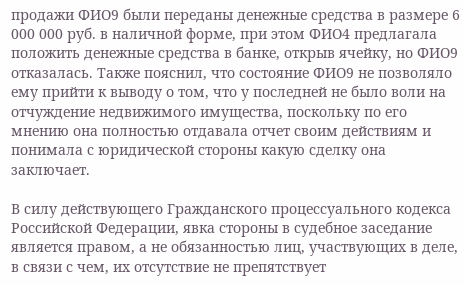продажи ФИО9 были переданы денежные средства в размере 6 000 000 руб. в наличной форме, при этом ФИО4 предлагала положить денежные средства в банке, открыв ячейку, но ФИО9 отказалась. Также пояснил, что состояние ФИО9 не позволяло ему прийти к выводу о том, что у последней не было воли на отчуждение недвижимого имущества, поскольку по его мнению она полностью отдавала отчет своим действиям и понимала с юридической стороны какую сделку она заключает.

В силу действующего Гражданского процессуального кодекса Российской Федерации, явка стороны в судебное заседание является правом, а не обязанностью лиц, участвующих в деле, в связи с чем, их отсутствие не препятствует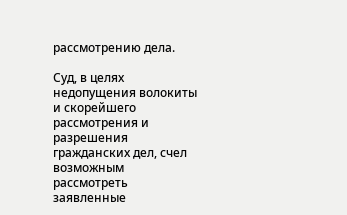рассмотрению дела.

Суд, в целях недопущения волокиты и скорейшего рассмотрения и разрешения гражданских дел, счел возможным рассмотреть заявленные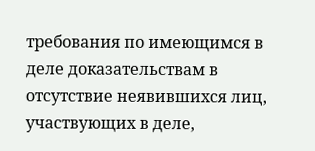требования по имеющимся в деле доказательствам в отсутствие неявившихся лиц, участвующих в деле,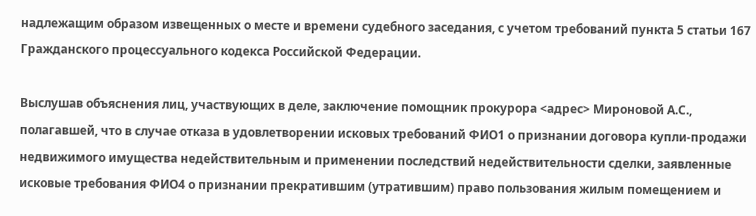надлежащим образом извещенных о месте и времени судебного заседания, с учетом требований пункта 5 статьи 167 Гражданского процессуального кодекса Российской Федерации.

Выслушав объяснения лиц, участвующих в деле, заключение помощник прокурора <адрес> Мироновой А.С., полагавшей, что в случае отказа в удовлетворении исковых требований ФИО1 о признании договора купли-продажи недвижимого имущества недействительным и применении последствий недействительности сделки, заявленные исковые требования ФИО4 о признании прекратившим (утратившим) право пользования жилым помещением и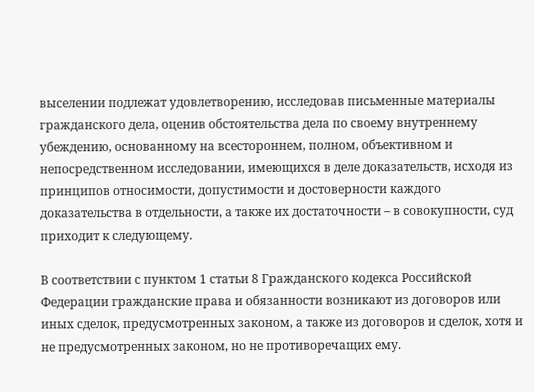выселении подлежат удовлетворению, исследовав письменные материалы гражданского дела, оценив обстоятельства дела по своему внутреннему убеждению, основанному на всестороннем, полном, объективном и непосредственном исследовании, имеющихся в деле доказательств, исходя из принципов относимости, допустимости и достоверности каждого доказательства в отдельности, а также их достаточности – в совокупности, суд приходит к следующему.

В соответствии с пунктом 1 статьи 8 Гражданского кодекса Российской Федерации гражданские права и обязанности возникают из договоров или иных сделок, предусмотренных законом, а также из договоров и сделок, хотя и не предусмотренных законом, но не противоречащих ему.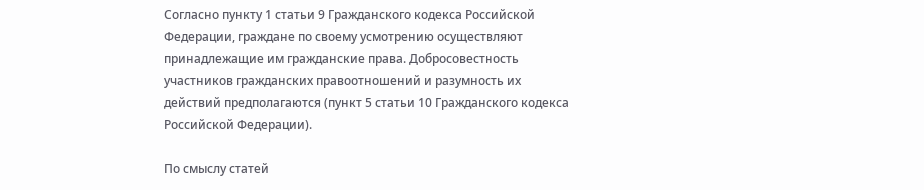Согласно пункту 1 статьи 9 Гражданского кодекса Российской Федерации, граждане по своему усмотрению осуществляют принадлежащие им гражданские права. Добросовестность участников гражданских правоотношений и разумность их действий предполагаются (пункт 5 статьи 10 Гражданского кодекса Российской Федерации).

По смыслу статей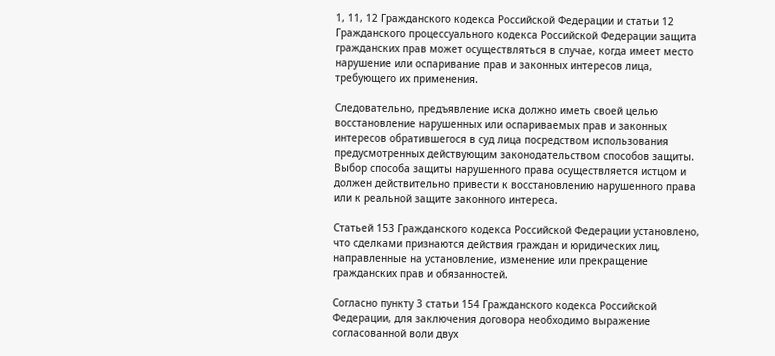1, 11, 12 Гражданского кодекса Российской Федерации и статьи 12 Гражданского процессуального кодекса Российской Федерации защита гражданских прав может осуществляться в случае, когда имеет место нарушение или оспаривание прав и законных интересов лица, требующего их применения.

Следовательно, предъявление иска должно иметь своей целью восстановление нарушенных или оспариваемых прав и законных интересов обратившегося в суд лица посредством использования предусмотренных действующим законодательством способов защиты. Выбор способа защиты нарушенного права осуществляется истцом и должен действительно привести к восстановлению нарушенного права или к реальной защите законного интереса.

Статьей 153 Гражданского кодекса Российской Федерации установлено, что сделками признаются действия граждан и юридических лиц, направленные на установление, изменение или прекращение гражданских прав и обязанностей.

Согласно пункту 3 статьи 154 Гражданского кодекса Российской Федерации, для заключения договора необходимо выражение согласованной воли двух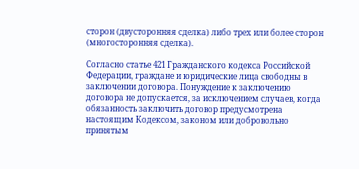сторон (двусторонняя сделка) либо трех или более сторон (многосторонняя сделка).

Согласно статье 421 Гражданского кодекса Российской Федерации, граждане и юридические лица свободны в заключении договора. Понуждение к заключению договора не допускается, за исключением случаев, когда обязанность заключить договор предусмотрена настоящим Кодексом, законом или добровольно принятым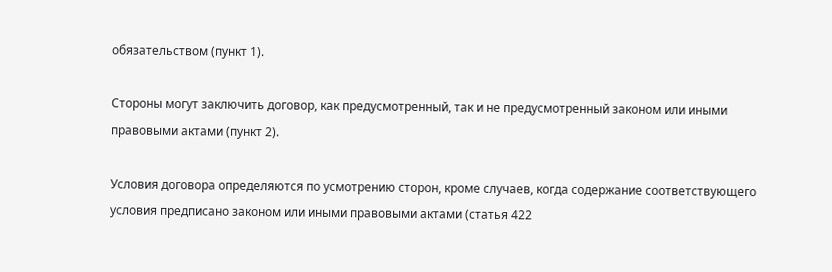обязательством (пункт 1).

Стороны могут заключить договор, как предусмотренный, так и не предусмотренный законом или иными правовыми актами (пункт 2).

Условия договора определяются по усмотрению сторон, кроме случаев, когда содержание соответствующего условия предписано законом или иными правовыми актами (статья 422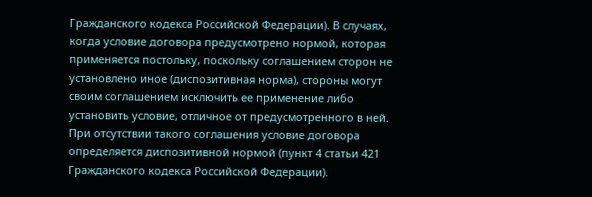Гражданского кодекса Российской Федерации). В случаях, когда условие договора предусмотрено нормой, которая применяется постольку, поскольку соглашением сторон не установлено иное (диспозитивная норма), стороны могут своим соглашением исключить ее применение либо установить условие, отличное от предусмотренного в ней. При отсутствии такого соглашения условие договора определяется диспозитивной нормой (пункт 4 статьи 421 Гражданского кодекса Российской Федерации).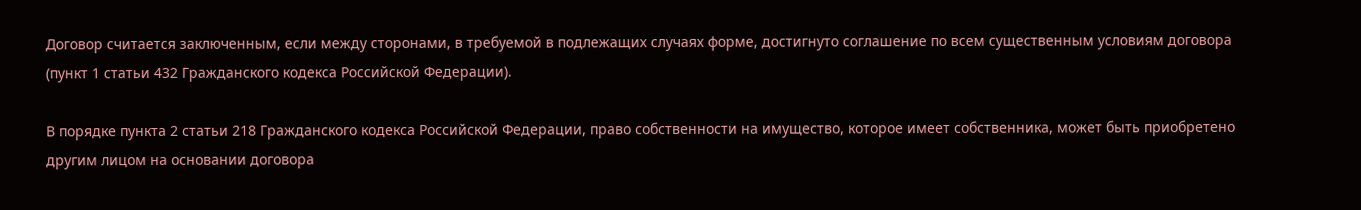Договор считается заключенным, если между сторонами, в требуемой в подлежащих случаях форме, достигнуто соглашение по всем существенным условиям договора (пункт 1 статьи 432 Гражданского кодекса Российской Федерации).

В порядке пункта 2 статьи 218 Гражданского кодекса Российской Федерации, право собственности на имущество, которое имеет собственника, может быть приобретено другим лицом на основании договора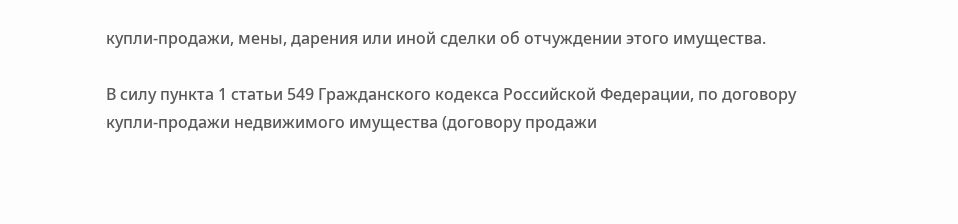купли-продажи, мены, дарения или иной сделки об отчуждении этого имущества.

В силу пункта 1 статьи 549 Гражданского кодекса Российской Федерации, по договору купли-продажи недвижимого имущества (договору продажи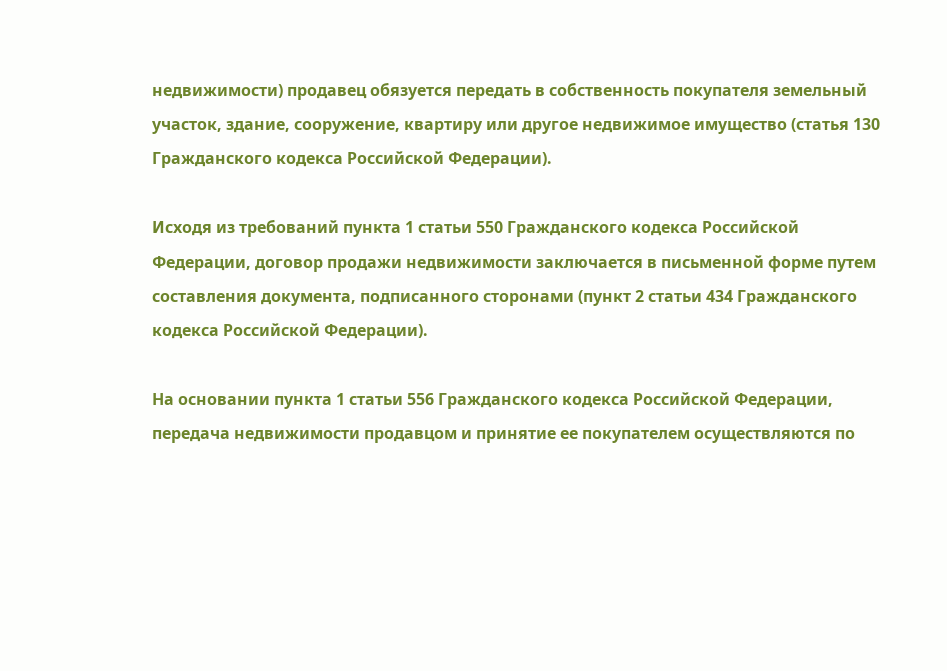недвижимости) продавец обязуется передать в собственность покупателя земельный участок, здание, сооружение, квартиру или другое недвижимое имущество (статья 130 Гражданского кодекса Российской Федерации).

Исходя из требований пункта 1 статьи 550 Гражданского кодекса Российской Федерации, договор продажи недвижимости заключается в письменной форме путем составления документа, подписанного сторонами (пункт 2 статьи 434 Гражданского кодекса Российской Федерации).

На основании пункта 1 статьи 556 Гражданского кодекса Российской Федерации, передача недвижимости продавцом и принятие ее покупателем осуществляются по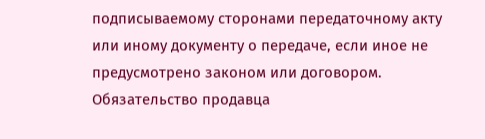подписываемому сторонами передаточному акту или иному документу о передаче, если иное не предусмотрено законом или договором. Обязательство продавца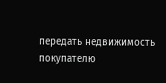передать недвижимость покупателю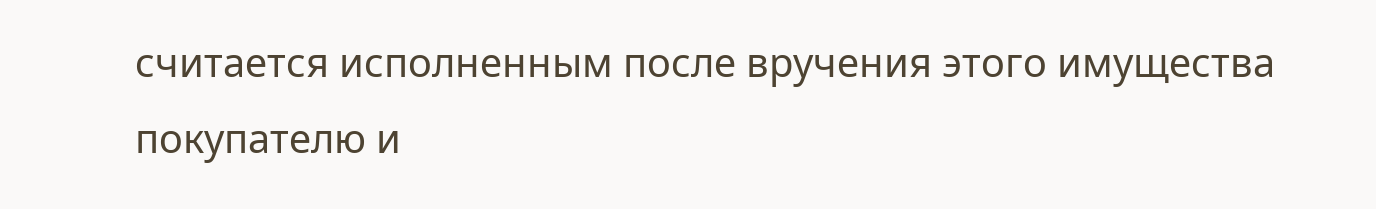считается исполненным после вручения этого имущества покупателю и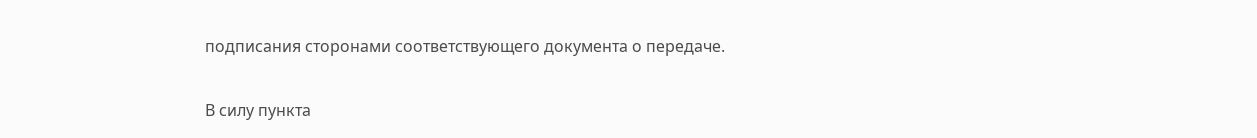подписания сторонами соответствующего документа о передаче.

В силу пункта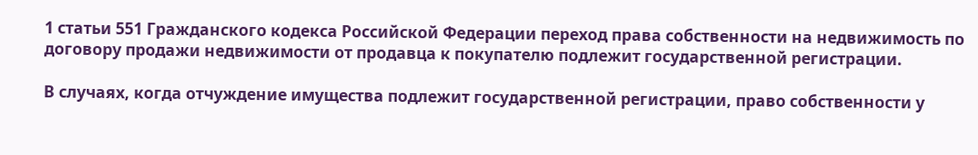1 статьи 551 Гражданского кодекса Российской Федерации переход права собственности на недвижимость по договору продажи недвижимости от продавца к покупателю подлежит государственной регистрации.

В случаях, когда отчуждение имущества подлежит государственной регистрации, право собственности у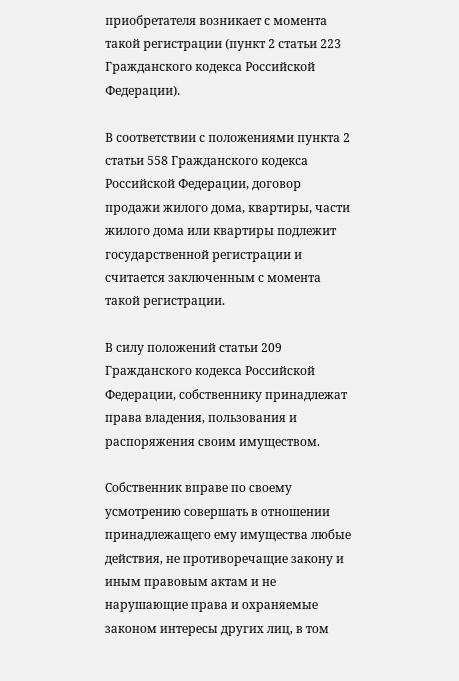приобретателя возникает с момента такой регистрации (пункт 2 статьи 223 Гражданского кодекса Российской Федерации).

В соответствии с положениями пункта 2 статьи 558 Гражданского кодекса Российской Федерации, договор продажи жилого дома, квартиры, части жилого дома или квартиры подлежит государственной регистрации и считается заключенным с момента такой регистрации.

В силу положений статьи 209 Гражданского кодекса Российской Федерации, собственнику принадлежат права владения, пользования и распоряжения своим имуществом.

Собственник вправе по своему усмотрению совершать в отношении принадлежащего ему имущества любые действия, не противоречащие закону и иным правовым актам и не нарушающие права и охраняемые законом интересы других лиц, в том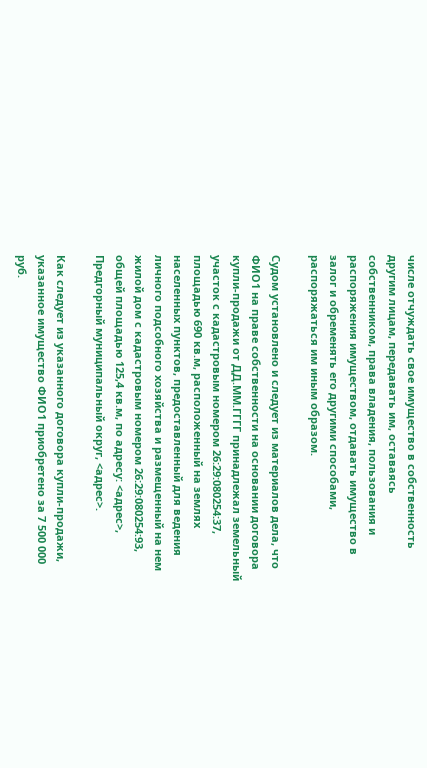числе отчуждать свое имущество в собственность другим лицам, передавать им, оставаясь собственником, права владения, пользования и распоряжения имуществом, отдавать имущество в залог и обременять его другими способами, распоряжаться им иным образом.

Судом установлено и следует из материалов дела, что ФИО1 на праве собственности на основании договора купли-продажи от ДД.ММ.ГГГГ принадлежал земельный участок с кадастровым номером 26:29:080254:37, площадью 690 кв.м, расположенный на землях населенных пунктов, предоставленный для ведения личного подсобного хозяйства и размещенный на нем жилой дом с кадастровым номером 26:29:080254:93, общей площадью 125,4 кв.м, по адресу: <адрес>, Предгорный муниципальный округ, <адрес>.

Как следует из указанного договора купли-продажи, указанное имущество ФИО1 приобретено за 7 500 000 руб.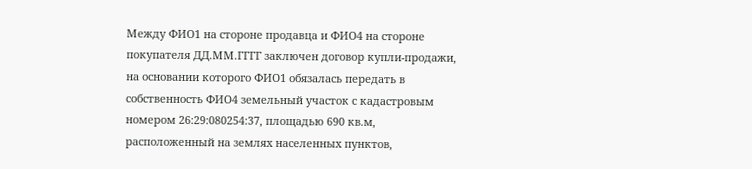Между ФИО1 на стороне продавца и ФИО4 на стороне покупателя ДД.ММ.ГГГГ заключен договор купли-продажи, на основании которого ФИО1 обязалась передать в собственность ФИО4 земельный участок с кадастровым номером 26:29:080254:37, площадью 690 кв.м, расположенный на землях населенных пунктов,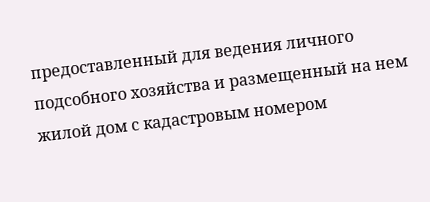предоставленный для ведения личного подсобного хозяйства и размещенный на нем жилой дом с кадастровым номером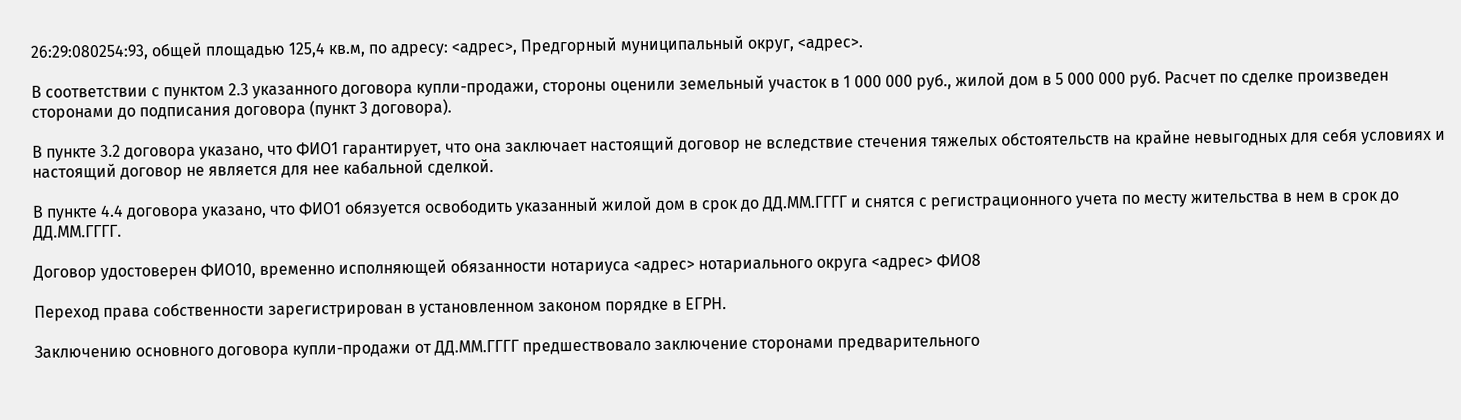26:29:080254:93, общей площадью 125,4 кв.м, по адресу: <адрес>, Предгорный муниципальный округ, <адрес>.

В соответствии с пунктом 2.3 указанного договора купли-продажи, стороны оценили земельный участок в 1 000 000 руб., жилой дом в 5 000 000 руб. Расчет по сделке произведен сторонами до подписания договора (пункт 3 договора).

В пункте 3.2 договора указано, что ФИО1 гарантирует, что она заключает настоящий договор не вследствие стечения тяжелых обстоятельств на крайне невыгодных для себя условиях и настоящий договор не является для нее кабальной сделкой.

В пункте 4.4 договора указано, что ФИО1 обязуется освободить указанный жилой дом в срок до ДД.ММ.ГГГГ и снятся с регистрационного учета по месту жительства в нем в срок до ДД.ММ.ГГГГ.

Договор удостоверен ФИО10, временно исполняющей обязанности нотариуса <адрес> нотариального округа <адрес> ФИО8

Переход права собственности зарегистрирован в установленном законом порядке в ЕГРН.

Заключению основного договора купли-продажи от ДД.ММ.ГГГГ предшествовало заключение сторонами предварительного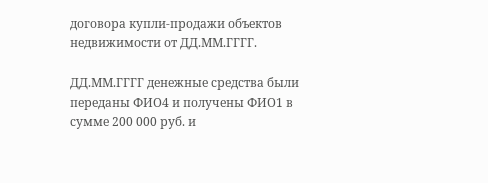договора купли-продажи объектов недвижимости от ДД.ММ.ГГГГ.

ДД.ММ.ГГГГ денежные средства были переданы ФИО4 и получены ФИО1 в сумме 200 000 руб. и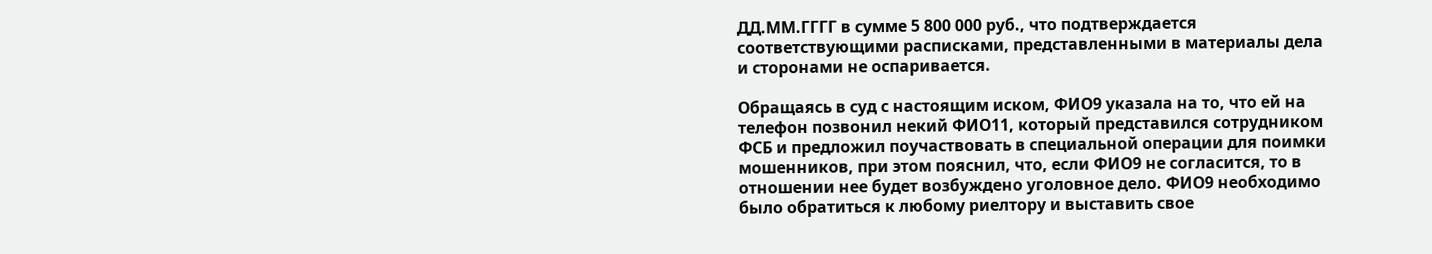ДД.ММ.ГГГГ в сумме 5 800 000 руб., что подтверждается соответствующими расписками, представленными в материалы дела и сторонами не оспаривается.

Обращаясь в суд с настоящим иском, ФИО9 указала на то, что ей на телефон позвонил некий ФИО11, который представился сотрудником ФСБ и предложил поучаствовать в специальной операции для поимки мошенников, при этом пояснил, что, если ФИО9 не согласится, то в отношении нее будет возбуждено уголовное дело. ФИО9 необходимо было обратиться к любому риелтору и выставить свое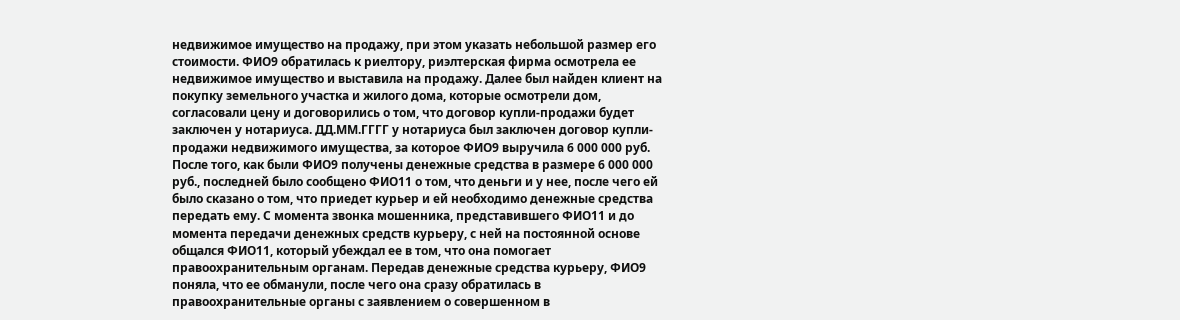недвижимое имущество на продажу, при этом указать небольшой размер его стоимости. ФИО9 обратилась к риелтору, риэлтерская фирма осмотрела ее недвижимое имущество и выставила на продажу. Далее был найден клиент на покупку земельного участка и жилого дома, которые осмотрели дом, согласовали цену и договорились о том, что договор купли-продажи будет заключен у нотариуса. ДД.ММ.ГГГГ у нотариуса был заключен договор купли-продажи недвижимого имущества, за которое ФИО9 выручила 6 000 000 руб. После того, как были ФИО9 получены денежные средства в размере 6 000 000 руб., последней было сообщено ФИО11 о том, что деньги и у нее, после чего ей было сказано о том, что приедет курьер и ей необходимо денежные средства передать ему. С момента звонка мошенника, представившего ФИО11 и до момента передачи денежных средств курьеру, с ней на постоянной основе общался ФИО11, который убеждал ее в том, что она помогает правоохранительным органам. Передав денежные средства курьеру, ФИО9 поняла, что ее обманули, после чего она сразу обратилась в правоохранительные органы с заявлением о совершенном в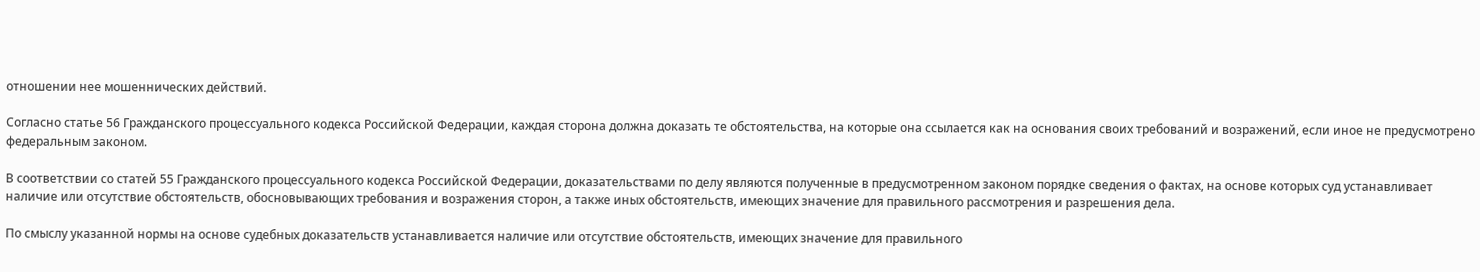отношении нее мошеннических действий.

Согласно статье 56 Гражданского процессуального кодекса Российской Федерации, каждая сторона должна доказать те обстоятельства, на которые она ссылается как на основания своих требований и возражений, если иное не предусмотрено федеральным законом.

В соответствии со статей 55 Гражданского процессуального кодекса Российской Федерации, доказательствами по делу являются полученные в предусмотренном законом порядке сведения о фактах, на основе которых суд устанавливает наличие или отсутствие обстоятельств, обосновывающих требования и возражения сторон, а также иных обстоятельств, имеющих значение для правильного рассмотрения и разрешения дела.

По смыслу указанной нормы на основе судебных доказательств устанавливается наличие или отсутствие обстоятельств, имеющих значение для правильного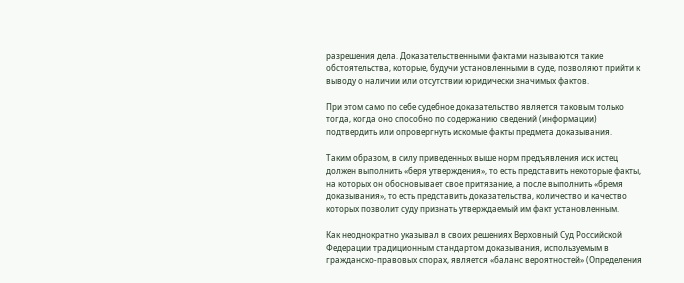разрешения дела. Доказательственными фактами называются такие обстоятельства, которые, будучи установленными в суде, позволяют прийти к выводу о наличии или отсутствии юридически значимых фактов.

При этом само по себе судебное доказательство является таковым только тогда, когда оно способно по содержанию сведений (информации) подтвердить или опровергнуть искомые факты предмета доказывания.

Таким образом, в силу приведенных выше норм предъявления иск истец должен выполнить «беря утверждения», то есть представить некоторые факты, на которых он обосновывает свое притязание, а после выполнить «бремя доказывания», то есть представить доказательства, количество и качество которых позволит суду признать утверждаемый им факт установленным.

Как неоднократно указывал в своих решениях Верховный Суд Российской Федерации традиционным стандартом доказывания, используемым в гражданско-правовых спорах, является «баланс вероятностей» (Определения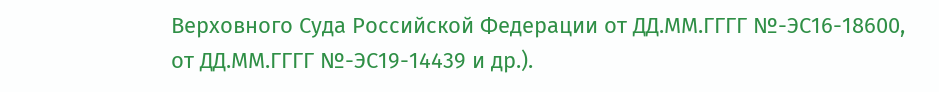Верховного Суда Российской Федерации от ДД.ММ.ГГГГ №-ЭС16-18600, от ДД.ММ.ГГГГ №-ЭС19-14439 и др.).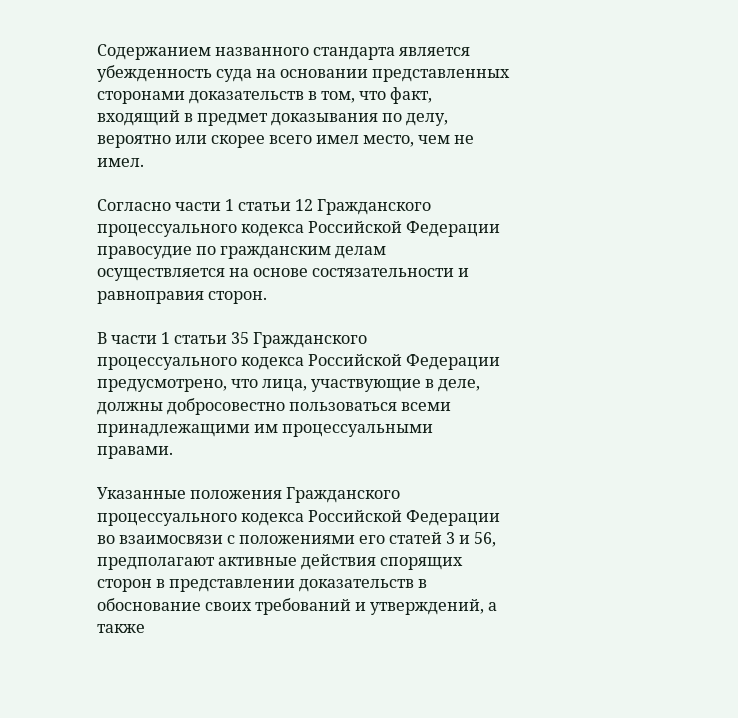Содержанием названного стандарта является убежденность суда на основании представленных сторонами доказательств в том, что факт, входящий в предмет доказывания по делу, вероятно или скорее всего имел место, чем не имел.

Согласно части 1 статьи 12 Гражданского процессуального кодекса Российской Федерации правосудие по гражданским делам осуществляется на основе состязательности и равноправия сторон.

В части 1 статьи 35 Гражданского процессуального кодекса Российской Федерации предусмотрено, что лица, участвующие в деле, должны добросовестно пользоваться всеми принадлежащими им процессуальными правами.

Указанные положения Гражданского процессуального кодекса Российской Федерации во взаимосвязи с положениями его статей 3 и 56, предполагают активные действия спорящих сторон в представлении доказательств в обоснование своих требований и утверждений, а также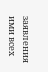заявления ими всех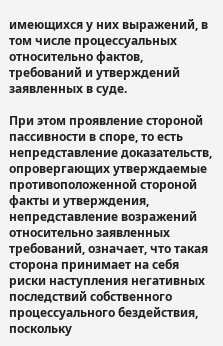имеющихся у них выражений, в том числе процессуальных относительно фактов, требований и утверждений заявленных в суде.

При этом проявление стороной пассивности в споре, то есть непредставление доказательств, опровергающих утверждаемые противоположенной стороной факты и утверждения, непредставление возражений относительно заявленных требований, означает, что такая сторона принимает на себя риски наступления негативных последствий собственного процессуального бездействия, поскольку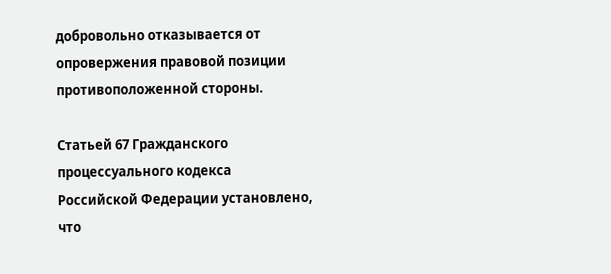добровольно отказывается от опровержения правовой позиции противоположенной стороны.

Статьей 67 Гражданского процессуального кодекса Российской Федерации установлено, что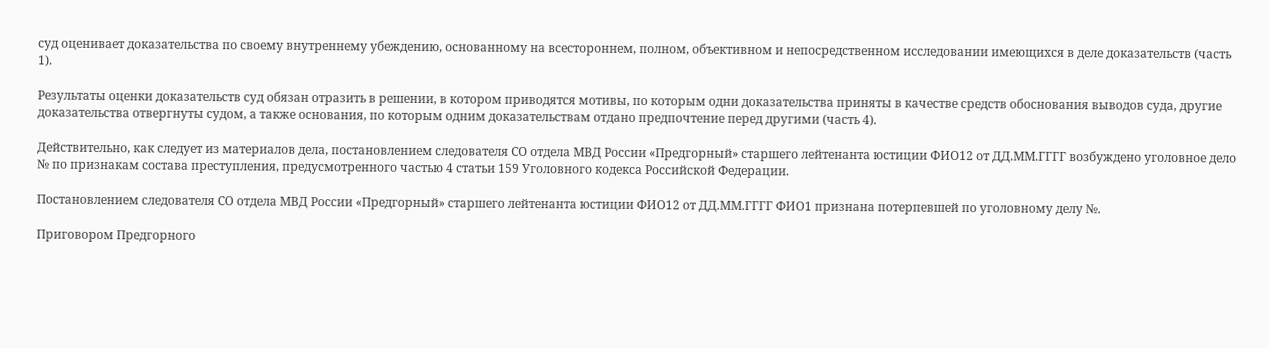суд оценивает доказательства по своему внутреннему убеждению, основанному на всестороннем, полном, объективном и непосредственном исследовании имеющихся в деле доказательств (часть 1).

Результаты оценки доказательств суд обязан отразить в решении, в котором приводятся мотивы, по которым одни доказательства приняты в качестве средств обоснования выводов суда, другие доказательства отвергнуты судом, а также основания, по которым одним доказательствам отдано предпочтение перед другими (часть 4).

Действительно, как следует из материалов дела, постановлением следователя СО отдела МВД России «Предгорный» старшего лейтенанта юстиции ФИО12 от ДД.ММ.ГГГГ возбуждено уголовное дело № по признакам состава преступления, предусмотренного частью 4 статьи 159 Уголовного кодекса Российской Федерации.

Постановлением следователя СО отдела МВД России «Предгорный» старшего лейтенанта юстиции ФИО12 от ДД.ММ.ГГГГ ФИО1 признана потерпевшей по уголовному делу №.

Приговором Предгорного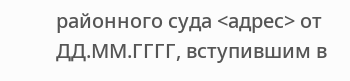районного суда <адрес> от ДД.ММ.ГГГГ, вступившим в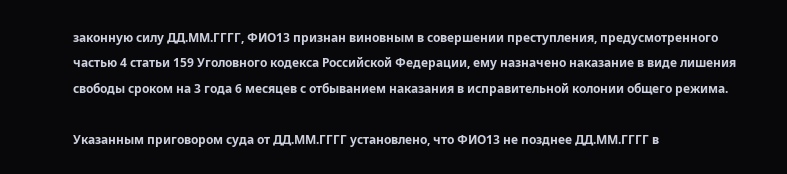законную силу ДД.ММ.ГГГГ, ФИО13 признан виновным в совершении преступления, предусмотренного частью 4 статьи 159 Уголовного кодекса Российской Федерации, ему назначено наказание в виде лишения свободы сроком на 3 года 6 месяцев с отбыванием наказания в исправительной колонии общего режима.

Указанным приговором суда от ДД.ММ.ГГГГ установлено, что ФИО13 не позднее ДД.ММ.ГГГГ в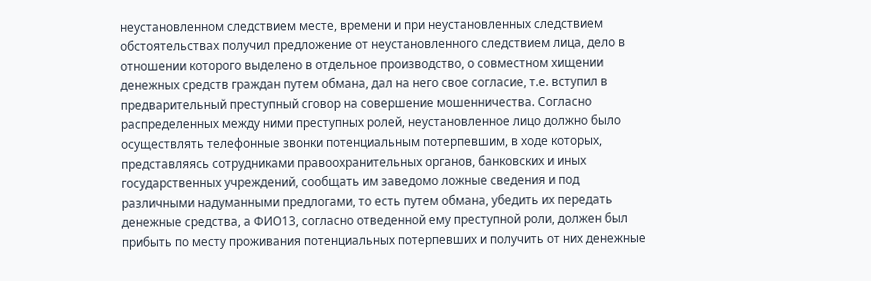неустановленном следствием месте, времени и при неустановленных следствием обстоятельствах получил предложение от неустановленного следствием лица, дело в отношении которого выделено в отдельное производство, о совместном хищении денежных средств граждан путем обмана, дал на него свое согласие, т.е. вступил в предварительный преступный сговор на совершение мошенничества. Согласно распределенных между ними преступных ролей, неустановленное лицо должно было осуществлять телефонные звонки потенциальным потерпевшим, в ходе которых, представляясь сотрудниками правоохранительных органов, банковских и иных государственных учреждений, сообщать им заведомо ложные сведения и под различными надуманными предлогами, то есть путем обмана, убедить их передать денежные средства, а ФИО13, согласно отведенной ему преступной роли, должен был прибыть по месту проживания потенциальных потерпевших и получить от них денежные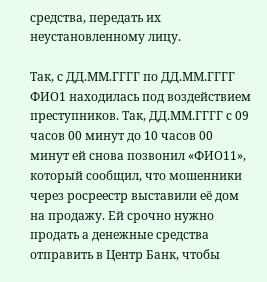средства, передать их неустановленному лицу.

Так, с ДД.ММ.ГГГГ по ДД.ММ.ГГГГ ФИО1 находилась под воздействием преступников. Так, ДД.ММ.ГГГГ с 09 часов 00 минут до 10 часов 00 минут ей снова позвонил «ФИО11», который сообщил, что мошенники через росреестр выставили её дом на продажу. Ей срочно нужно продать а денежные средства отправить в Центр Банк, чтобы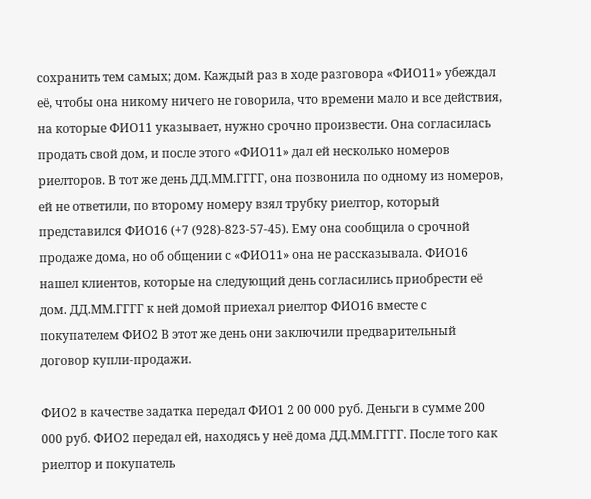сохранить тем самых; дом. Каждый раз в ходе разговора «ФИО11» убеждал её, чтобы она никому ничего не говорила, что времени мало и все действия, на которые ФИО11 указывает, нужно срочно произвести. Она согласилась продать свой дом, и после этого «ФИО11» дал ей несколько номеров риелторов. В тот же день ДД.ММ.ГГГГ, она позвонила по одному из номеров, ей не ответили, по второму номеру взял трубку риелтор, который представился ФИО16 (+7 (928)-823-57-45). Ему она сообщила о срочной продаже дома, но об общении с «ФИО11» она не рассказывала. ФИО16 нашел клиентов, которые на следующий день согласились приобрести её дом. ДД.ММ.ГГГГ к ней домой приехал риелтор ФИО16 вместе с покупателем ФИО2 В этот же день они заключили предварительный договор купли-продажи.

ФИО2 в качестве задатка передал ФИО1 2 00 000 руб. Деньги в сумме 200 000 руб. ФИО2 передал ей, находясь у неё дома ДД.ММ.ГГГГ. После того как риелтор и покупатель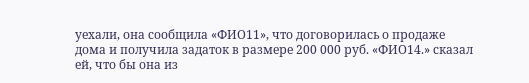уехали, она сообщила «ФИО11», что договорилась о продаже дома и получила задаток в размере 200 000 руб. «ФИО14.» сказал ей, что бы она из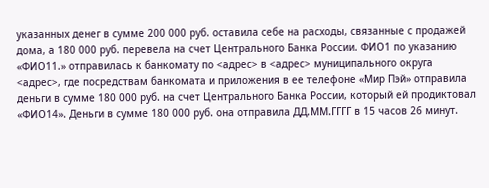указанных денег в сумме 200 000 руб. оставила себе на расходы, связанные с продажей дома, а 180 000 руб. перевела на счет Центрального Банка России. ФИО1 по указанию «ФИО11.» отправилась к банкомату по <адрес> в <адрес> муниципального округа <адрес>, где посредствам банкомата и приложения в ее телефоне «Мир Пэй» отправила деньги в сумме 180 000 руб. на счет Центрального Банка России, который ей продиктовал «ФИО14». Деньги в сумме 180 000 руб. она отправила ДД.ММ.ГГГГ в 15 часов 26 минут.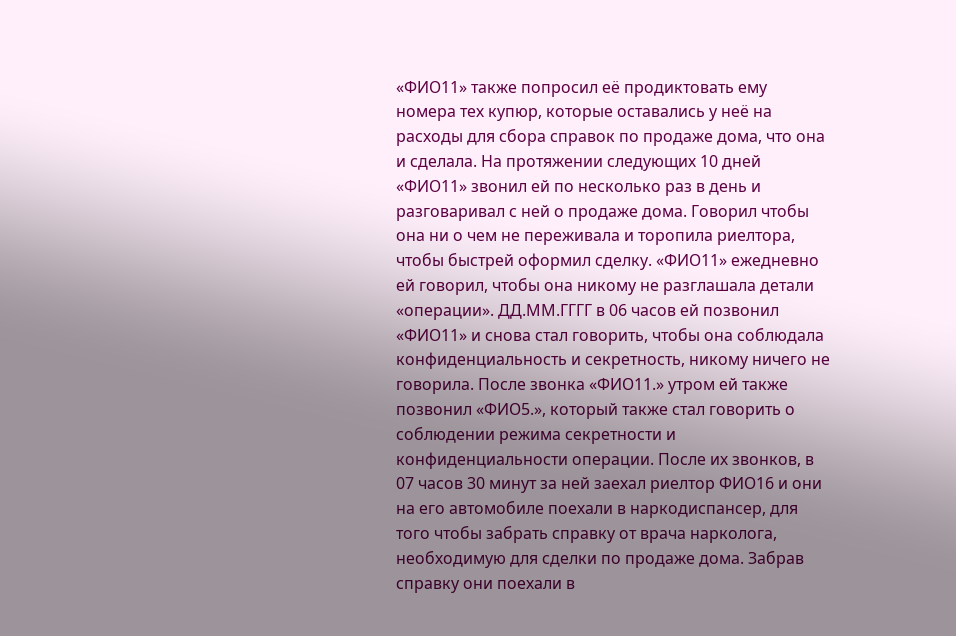«ФИО11» также попросил её продиктовать ему номера тех купюр, которые оставались у неё на расходы для сбора справок по продаже дома, что она и сделала. На протяжении следующих 10 дней «ФИО11» звонил ей по несколько раз в день и разговаривал с ней о продаже дома. Говорил чтобы она ни о чем не переживала и торопила риелтора, чтобы быстрей оформил сделку. «ФИО11» ежедневно ей говорил, чтобы она никому не разглашала детали «операции». ДД.ММ.ГГГГ в 06 часов ей позвонил «ФИО11» и снова стал говорить, чтобы она соблюдала конфиденциальность и секретность, никому ничего не говорила. После звонка «ФИО11.» утром ей также позвонил «ФИО5.», который также стал говорить о соблюдении режима секретности и конфиденциальности операции. После их звонков, в 07 часов 30 минут за ней заехал риелтор ФИО16 и они на его автомобиле поехали в наркодиспансер, для того чтобы забрать справку от врача нарколога, необходимую для сделки по продаже дома. Забрав справку они поехали в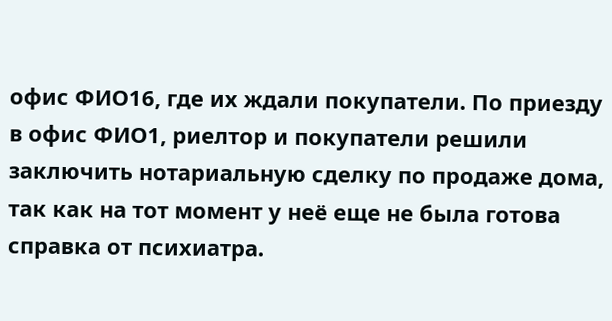офис ФИО16, где их ждали покупатели. По приезду в офис ФИО1, риелтор и покупатели решили заключить нотариальную сделку по продаже дома, так как на тот момент у неё еще не была готова справка от психиатра.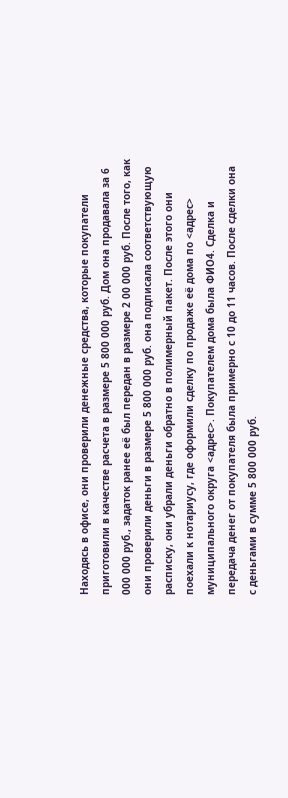Находясь в офисе, они проверили денежные средства, которые покупатели приготовили в качестве расчета в размере 5 800 000 руб. Дом она продавала за 6 000 000 руб., задаток ранее её был передан в размере 2 00 000 руб. После того, как они проверили деньги в размере 5 800 000 руб. она подписала соответствующую расписку, они убрали деньги обратно в полимерный пакет. После этого они поехали к нотариусу, где оформили сделку по продаже её дома по <адрес> муниципального округа <адрес>. Покупателем дома была ФИО4. Сделка и передача денег от покупателя была примерно с 10 до 11 часов. После сделки она с деньгами в сумме 5 800 000 руб.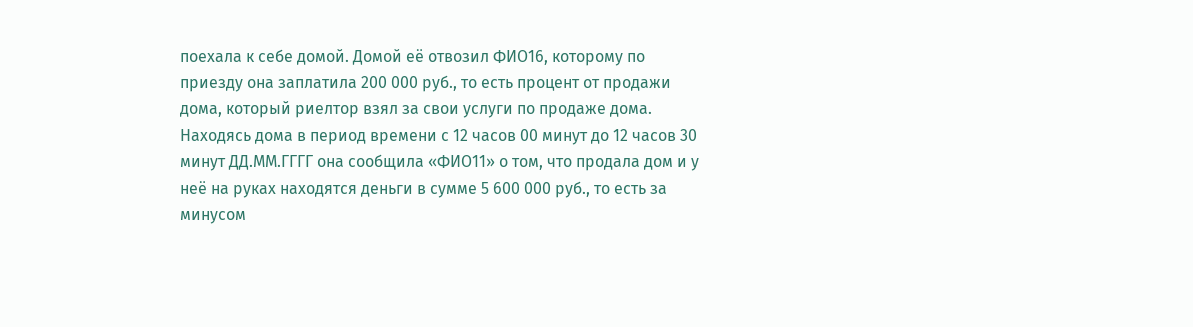поехала к себе домой. Домой её отвозил ФИО16, которому по приезду она заплатила 200 000 руб., то есть процент от продажи дома, который риелтор взял за свои услуги по продаже дома. Находясь дома в период времени с 12 часов 00 минут до 12 часов 30 минут ДД.ММ.ГГГГ она сообщила «ФИО11» о том, что продала дом и у неё на руках находятся деньги в сумме 5 600 000 руб., то есть за минусом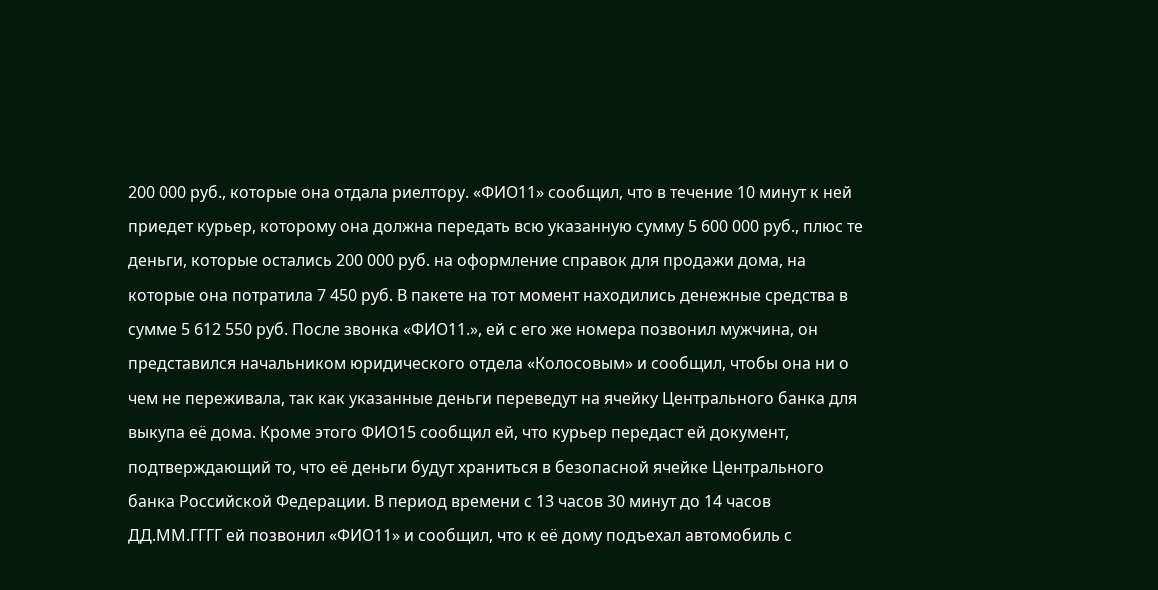200 000 руб., которые она отдала риелтору. «ФИО11» сообщил, что в течение 10 минут к ней приедет курьер, которому она должна передать всю указанную сумму 5 600 000 руб., плюс те деньги, которые остались 200 000 руб. на оформление справок для продажи дома, на которые она потратила 7 450 руб. В пакете на тот момент находились денежные средства в сумме 5 612 550 руб. После звонка «ФИО11.», ей с его же номера позвонил мужчина, он представился начальником юридического отдела «Колосовым» и сообщил, чтобы она ни о чем не переживала, так как указанные деньги переведут на ячейку Центрального банка для выкупа её дома. Кроме этого ФИО15 сообщил ей, что курьер передаст ей документ, подтверждающий то, что её деньги будут храниться в безопасной ячейке Центрального банка Российской Федерации. В период времени с 13 часов 30 минут до 14 часов ДД.ММ.ГГГГ ей позвонил «ФИО11» и сообщил, что к её дому подъехал автомобиль с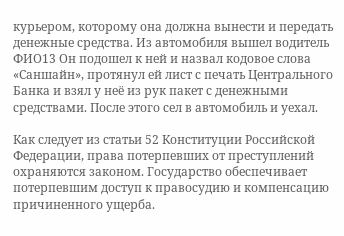курьером, которому она должна вынести и передать денежные средства. Из автомобиля вышел водитель ФИО13 Он подошел к ней и назвал кодовое слова «Саншайн», протянул ей лист с печать Центрального Банка и взял у неё из рук пакет с денежными средствами. После этого сел в автомобиль и уехал.

Как следует из статьи 52 Конституции Российской Федерации, права потерпевших от преступлений охраняются законом. Государство обеспечивает потерпевшим доступ к правосудию и компенсацию причиненного ущерба.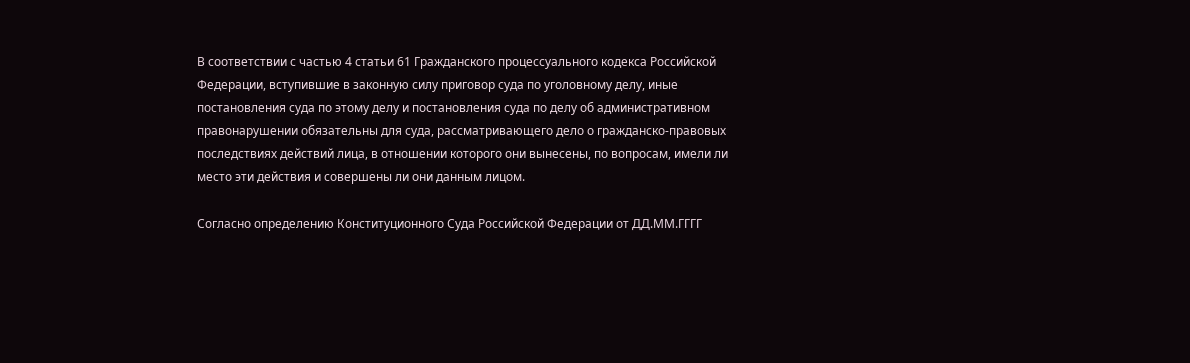В соответствии с частью 4 статьи 61 Гражданского процессуального кодекса Российской Федерации, вступившие в законную силу приговор суда по уголовному делу, иные постановления суда по этому делу и постановления суда по делу об административном правонарушении обязательны для суда, рассматривающего дело о гражданско-правовых последствиях действий лица, в отношении которого они вынесены, по вопросам, имели ли место эти действия и совершены ли они данным лицом.

Согласно определению Конституционного Суда Российской Федерации от ДД.ММ.ГГГГ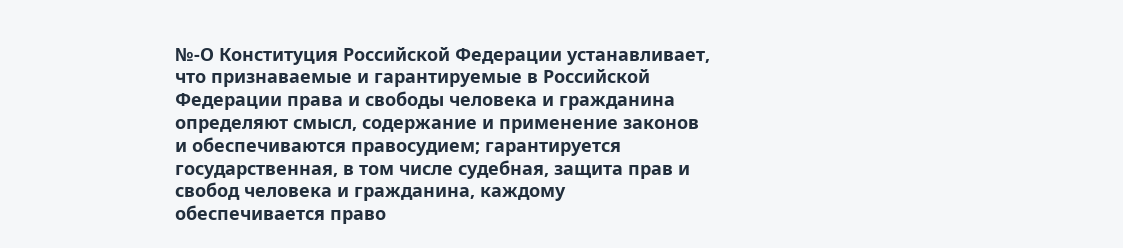№-О Конституция Российской Федерации устанавливает, что признаваемые и гарантируемые в Российской Федерации права и свободы человека и гражданина определяют смысл, содержание и применение законов и обеспечиваются правосудием; гарантируется государственная, в том числе судебная, защита прав и свобод человека и гражданина, каждому обеспечивается право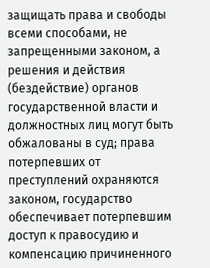защищать права и свободы всеми способами, не запрещенными законом, а решения и действия (бездействие) органов государственной власти и должностных лиц могут быть обжалованы в суд; права потерпевших от преступлений охраняются законом, государство обеспечивает потерпевшим доступ к правосудию и компенсацию причиненного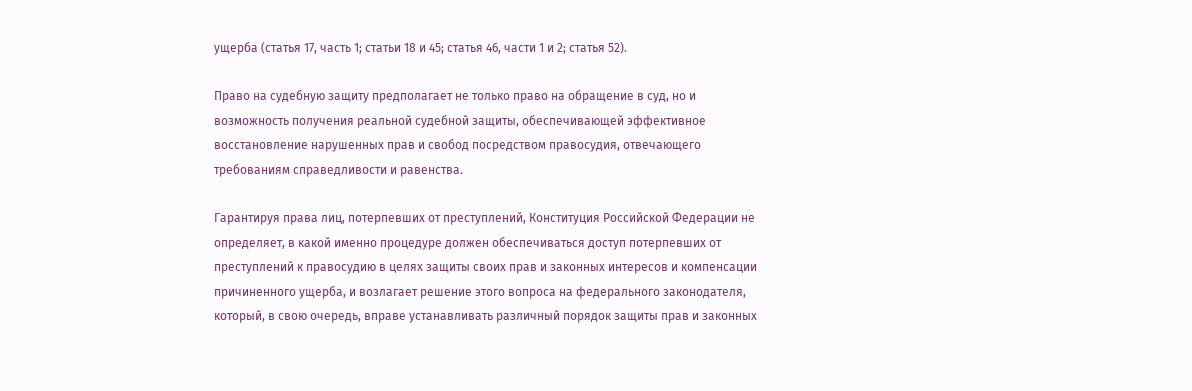ущерба (статья 17, часть 1; статьи 18 и 45; статья 46, части 1 и 2; статья 52).

Право на судебную защиту предполагает не только право на обращение в суд, но и возможность получения реальной судебной защиты, обеспечивающей эффективное восстановление нарушенных прав и свобод посредством правосудия, отвечающего требованиям справедливости и равенства.

Гарантируя права лиц, потерпевших от преступлений, Конституция Российской Федерации не определяет, в какой именно процедуре должен обеспечиваться доступ потерпевших от преступлений к правосудию в целях защиты своих прав и законных интересов и компенсации причиненного ущерба, и возлагает решение этого вопроса на федерального законодателя, который, в свою очередь, вправе устанавливать различный порядок защиты прав и законных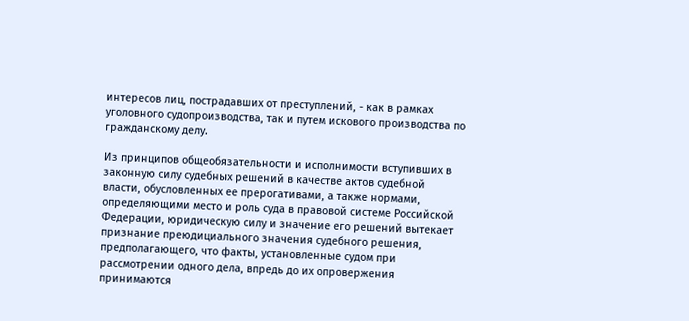интересов лиц, пострадавших от преступлений, - как в рамках уголовного судопроизводства, так и путем искового производства по гражданскому делу.

Из принципов общеобязательности и исполнимости вступивших в законную силу судебных решений в качестве актов судебной власти, обусловленных ее прерогативами, а также нормами, определяющими место и роль суда в правовой системе Российской Федерации, юридическую силу и значение его решений вытекает признание преюдициального значения судебного решения, предполагающего, что факты, установленные судом при рассмотрении одного дела, впредь до их опровержения принимаются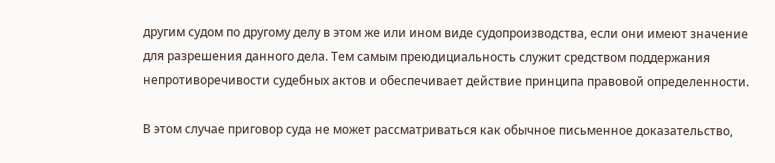другим судом по другому делу в этом же или ином виде судопроизводства, если они имеют значение для разрешения данного дела. Тем самым преюдициальность служит средством поддержания непротиворечивости судебных актов и обеспечивает действие принципа правовой определенности.

В этом случае приговор суда не может рассматриваться как обычное письменное доказательство,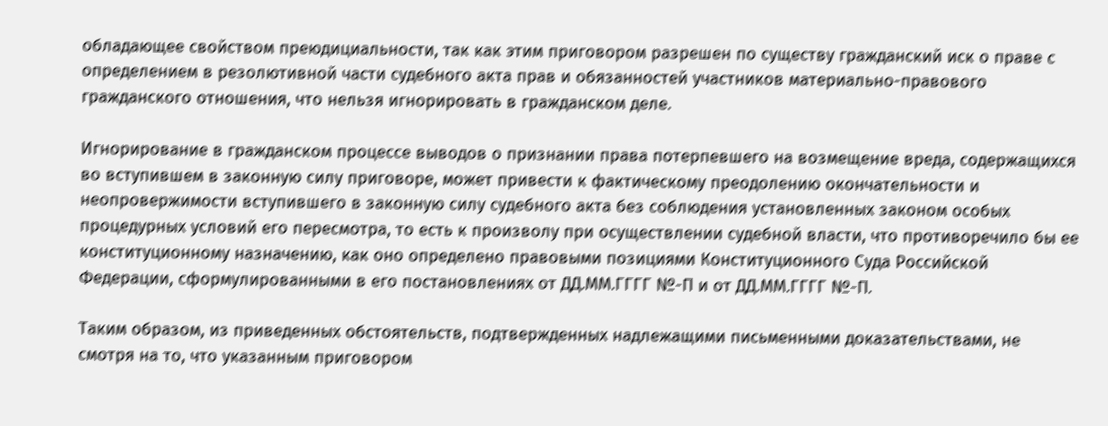обладающее свойством преюдициальности, так как этим приговором разрешен по существу гражданский иск о праве с определением в резолютивной части судебного акта прав и обязанностей участников материально-правового гражданского отношения, что нельзя игнорировать в гражданском деле.

Игнорирование в гражданском процессе выводов о признании права потерпевшего на возмещение вреда, содержащихся во вступившем в законную силу приговоре, может привести к фактическому преодолению окончательности и неопровержимости вступившего в законную силу судебного акта без соблюдения установленных законом особых процедурных условий его пересмотра, то есть к произволу при осуществлении судебной власти, что противоречило бы ее конституционному назначению, как оно определено правовыми позициями Конституционного Суда Российской Федерации, сформулированными в его постановлениях от ДД.ММ.ГГГГ №-П и от ДД.ММ.ГГГГ №-П.

Таким образом, из приведенных обстоятельств, подтвержденных надлежащими письменными доказательствами, не смотря на то, что указанным приговором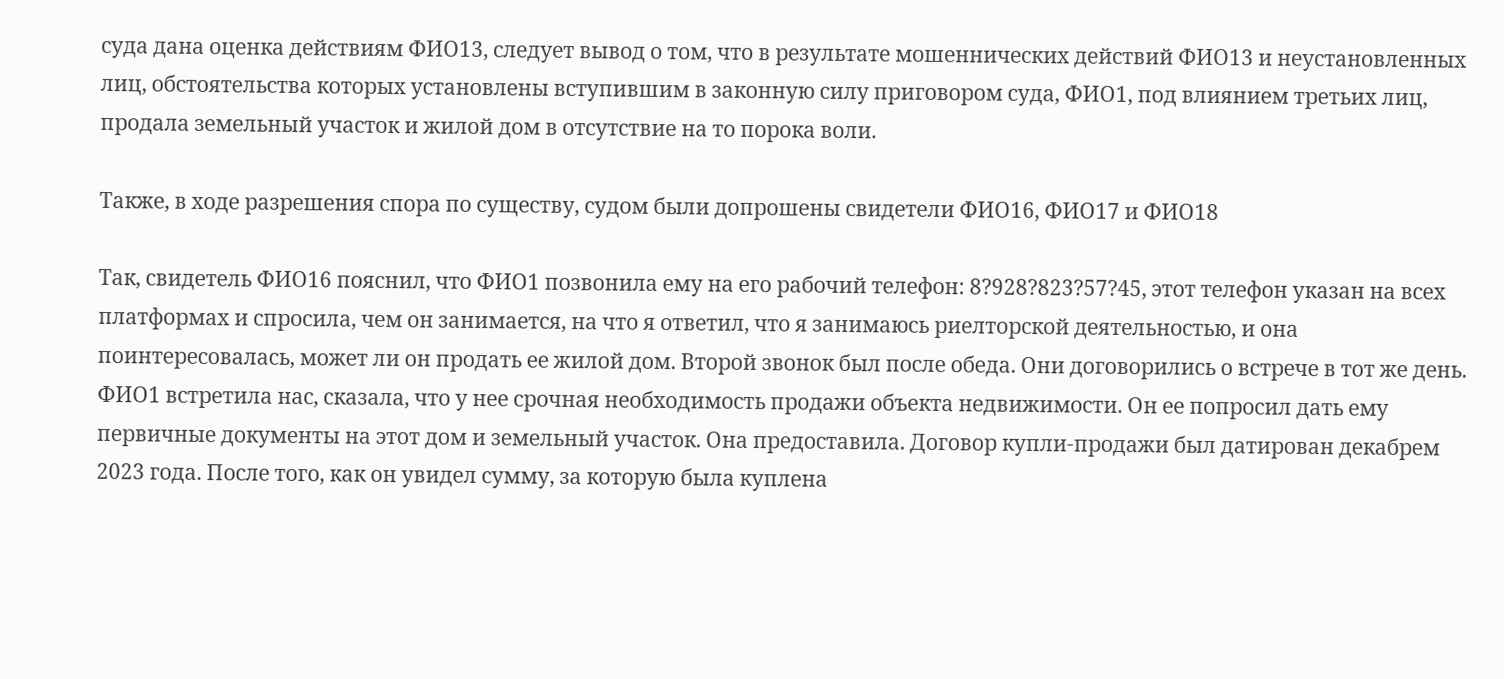суда дана оценка действиям ФИО13, следует вывод о том, что в результате мошеннических действий ФИО13 и неустановленных лиц, обстоятельства которых установлены вступившим в законную силу приговором суда, ФИО1, под влиянием третьих лиц, продала земельный участок и жилой дом в отсутствие на то порока воли.

Также, в ходе разрешения спора по существу, судом были допрошены свидетели ФИО16, ФИО17 и ФИО18

Так, свидетель ФИО16 пояснил, что ФИО1 позвонила ему на его рабочий телефон: 8?928?823?57?45, этот телефон указан на всех платформах и спросила, чем он занимается, на что я ответил, что я занимаюсь риелторской деятельностью, и она поинтересовалась, может ли он продать ее жилой дом. Второй звонок был после обеда. Они договорились о встрече в тот же день. ФИО1 встретила нас, сказала, что у нее срочная необходимость продажи объекта недвижимости. Он ее попросил дать ему первичные документы на этот дом и земельный участок. Она предоставила. Договор купли-продажи был датирован декабрем 2023 года. После того, как он увидел сумму, за которую была куплена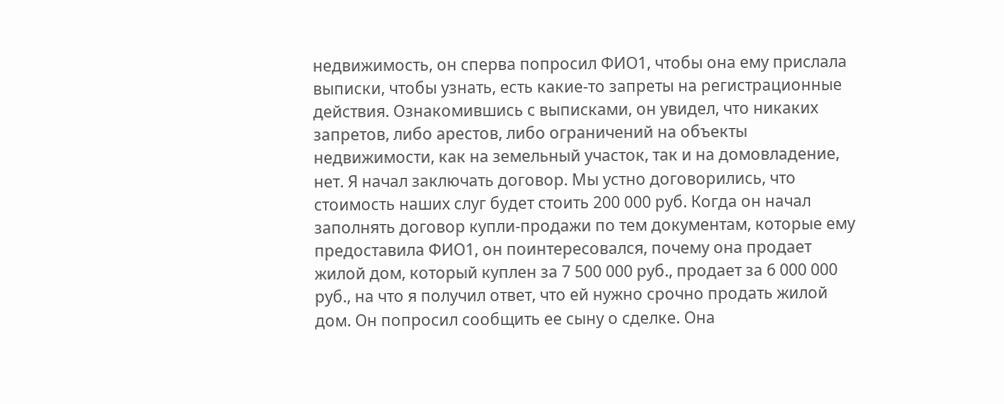недвижимость, он сперва попросил ФИО1, чтобы она ему прислала выписки, чтобы узнать, есть какие-то запреты на регистрационные действия. Ознакомившись с выписками, он увидел, что никаких запретов, либо арестов, либо ограничений на объекты недвижимости, как на земельный участок, так и на домовладение, нет. Я начал заключать договор. Мы устно договорились, что стоимость наших слуг будет стоить 200 000 руб. Когда он начал заполнять договор купли-продажи по тем документам, которые ему предоставила ФИО1, он поинтересовался, почему она продает жилой дом, который куплен за 7 500 000 руб., продает за 6 000 000 руб., на что я получил ответ, что ей нужно срочно продать жилой дом. Он попросил сообщить ее сыну о сделке. Она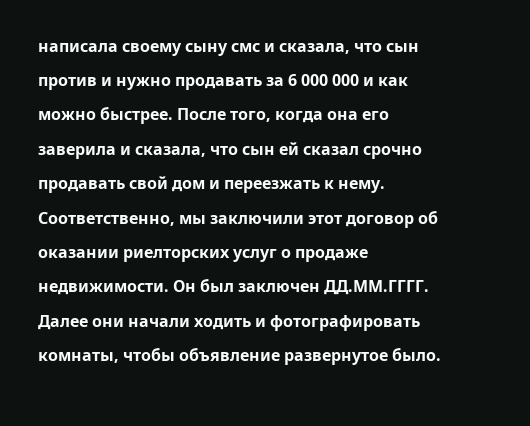написала своему сыну смс и сказала, что сын против и нужно продавать за 6 000 000 и как можно быстрее. После того, когда она его заверила и сказала, что сын ей сказал срочно продавать свой дом и переезжать к нему. Соответственно, мы заключили этот договор об оказании риелторских услуг о продаже недвижимости. Он был заключен ДД.ММ.ГГГГ. Далее они начали ходить и фотографировать комнаты, чтобы объявление развернутое было.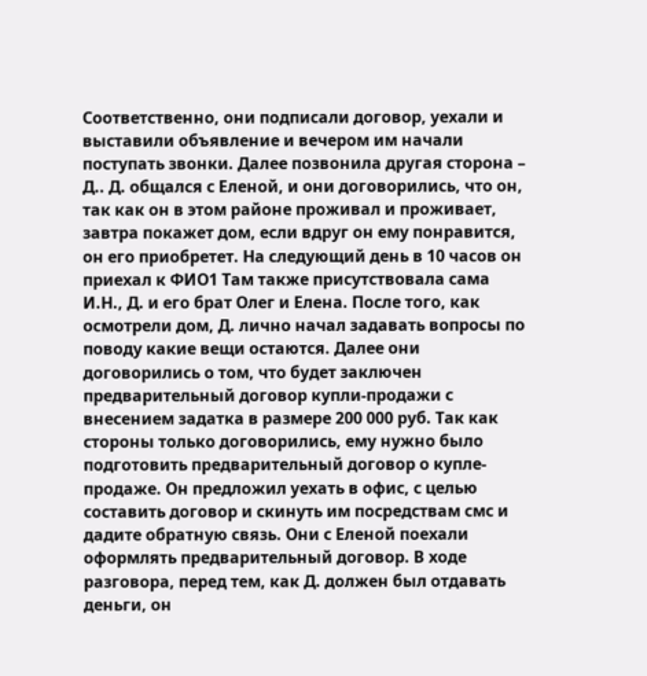Соответственно, они подписали договор, уехали и выставили объявление и вечером им начали поступать звонки. Далее позвонила другая сторона – Д.. Д. общался с Еленой, и они договорились, что он, так как он в этом районе проживал и проживает, завтра покажет дом, если вдруг он ему понравится, он его приобретет. На следующий день в 10 часов он приехал к ФИО1 Там также присутствовала сама И.Н., Д. и его брат Олег и Елена. После того, как осмотрели дом, Д. лично начал задавать вопросы по поводу какие вещи остаются. Далее они договорились о том, что будет заключен предварительный договор купли-продажи с внесением задатка в размере 200 000 руб. Так как стороны только договорились, ему нужно было подготовить предварительный договор о купле-продаже. Он предложил уехать в офис, с целью составить договор и скинуть им посредствам смс и дадите обратную связь. Они с Еленой поехали оформлять предварительный договор. В ходе разговора, перед тем, как Д. должен был отдавать деньги, он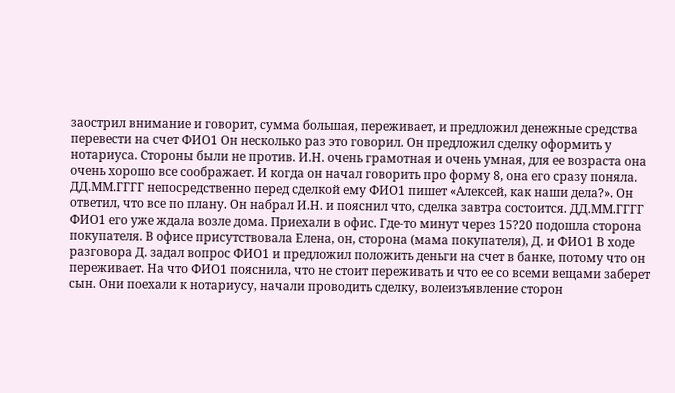заострил внимание и говорит, сумма большая, переживает, и предложил денежные средства перевести на счет ФИО1 Он несколько раз это говорил. Он предложил сделку оформить у нотариуса. Стороны были не против. И.Н. очень грамотная и очень умная, для ее возраста она очень хорошо все соображает. И когда он начал говорить про форму 8, она его сразу поняла. ДД.ММ.ГГГГ непосредственно перед сделкой ему ФИО1 пишет «Алексей, как наши дела?». Он ответил, что все по плану. Он набрал И.Н. и пояснил что, сделка завтра состоится. ДД.ММ.ГГГГ ФИО1 его уже ждала возле дома. Приехали в офис. Где-то минут через 15?20 подошла сторона покупателя. В офисе присутствовала Елена, он, сторона (мама покупателя), Д. и ФИО1 В ходе разговора Д. задал вопрос ФИО1 и предложил положить деньги на счет в банке, потому что он переживает. На что ФИО1 пояснила, что не стоит переживать и что ее со всеми вещами заберет сын. Они поехали к нотариусу, начали проводить сделку, волеизъявление сторон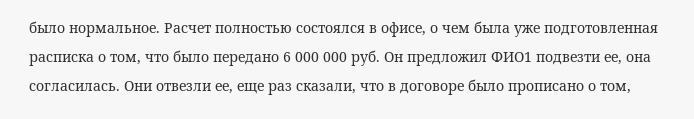было нормальное. Расчет полностью состоялся в офисе, о чем была уже подготовленная расписка о том, что было передано 6 000 000 руб. Он предложил ФИО1 подвезти ее, она согласилась. Они отвезли ее, еще раз сказали, что в договоре было прописано о том,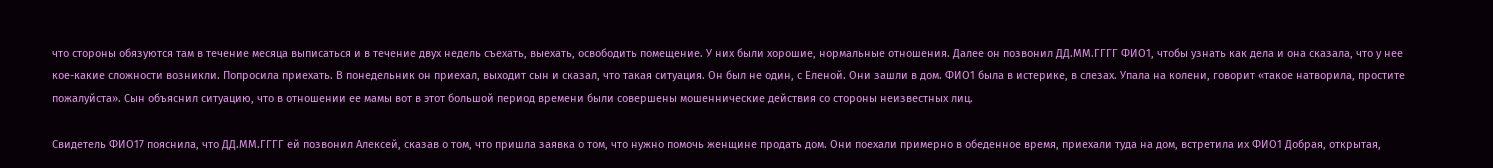что стороны обязуются там в течение месяца выписаться и в течение двух недель съехать, выехать, освободить помещение. У них были хорошие, нормальные отношения. Далее он позвонил ДД.ММ.ГГГГ ФИО1, чтобы узнать как дела и она сказала, что у нее кое-какие сложности возникли. Попросила приехать. В понедельник он приехал, выходит сын и сказал, что такая ситуация. Он был не один, с Еленой. Они зашли в дом. ФИО1 была в истерике, в слезах. Упала на колени, говорит «такое натворила, простите пожалуйста». Сын объяснил ситуацию, что в отношении ее мамы вот в этот большой период времени были совершены мошеннические действия со стороны неизвестных лиц.

Свидетель ФИО17 пояснила, что ДД.ММ.ГГГГ ей позвонил Алексей, сказав о том, что пришла заявка о том, что нужно помочь женщине продать дом. Они поехали примерно в обеденное время, приехали туда на дом, встретила их ФИО1 Добрая, открытая,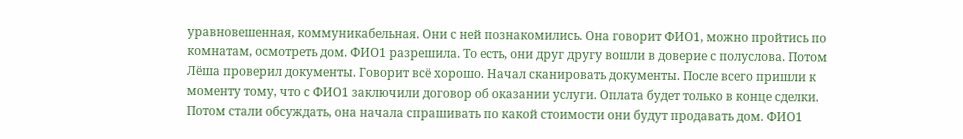уравновешенная, коммуникабельная. Они с ней познакомились. Она говорит ФИО1, можно пройтись по комнатам, осмотреть дом. ФИО1 разрешила. То есть, они друг другу вошли в доверие с полуслова. Потом Лёша проверил документы. Говорит всё хорошо. Начал сканировать документы. После всего пришли к моменту тому, что с ФИО1 заключили договор об оказании услуги. Оплата будет только в конце сделки. Потом стали обсуждать, она начала спрашивать по какой стоимости они будут продавать дом. ФИО1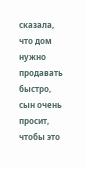сказала, что дом нужно продавать быстро, сын очень просит, чтобы это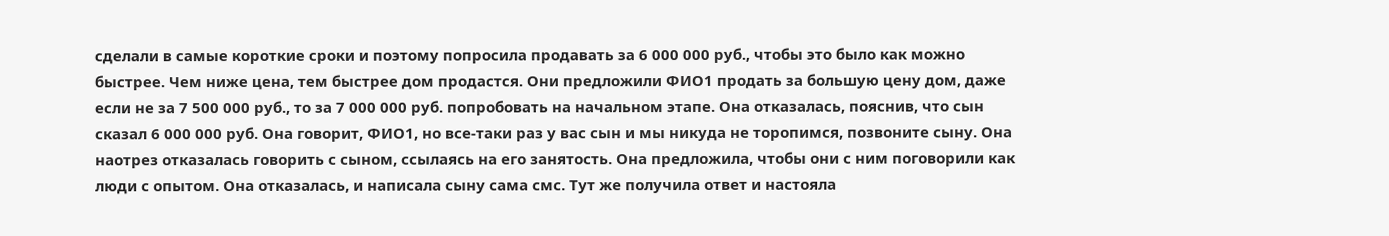сделали в самые короткие сроки и поэтому попросила продавать за 6 000 000 руб., чтобы это было как можно быстрее. Чем ниже цена, тем быстрее дом продастся. Они предложили ФИО1 продать за большую цену дом, даже если не за 7 500 000 руб., то за 7 000 000 руб. попробовать на начальном этапе. Она отказалась, пояснив, что сын сказал 6 000 000 руб. Она говорит, ФИО1, но все-таки раз у вас сын и мы никуда не торопимся, позвоните сыну. Она наотрез отказалась говорить с сыном, ссылаясь на его занятость. Она предложила, чтобы они с ним поговорили как люди с опытом. Она отказалась, и написала сыну сама смс. Тут же получила ответ и настояла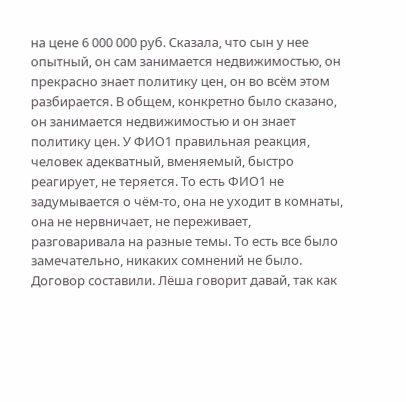на цене 6 000 000 руб. Сказала, что сын у нее опытный, он сам занимается недвижимостью, он прекрасно знает политику цен, он во всём этом разбирается. В общем, конкретно было сказано, он занимается недвижимостью и он знает политику цен. У ФИО1 правильная реакция, человек адекватный, вменяемый, быстро реагирует, не теряется. То есть ФИО1 не задумывается о чём-то, она не уходит в комнаты, она не нервничает, не переживает, разговаривала на разные темы. То есть все было замечательно, никаких сомнений не было. Договор составили. Лёша говорит давай, так как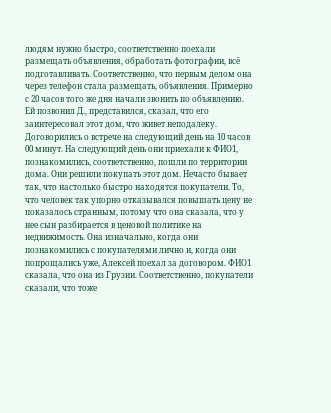людям нужно быстро, соответственно поехали размещать объявления, обработать фотографии, всё подготавливать. Соответственно, что первым делом она через телефон стала размещать, объявления. Примерно с 20 часов того же дня начали звонить по объявлению. Ей позвонил Д., представился, сказал, что его заинтересовал этот дом, что живет неподалеку. Договорились о встрече на следующий день на 10 часов 00 минут. На следующий день они приехали к ФИО1, познакомились, соответственно, пошли по территории дома. Они решили покупать этот дом. Нечасто бывает так, что настолько быстро находятся покупатели. То, что человек так упорно отказывался повышать цену не показалось странным, потому что она сказала, что у нее сын разбирается в ценовой политике на недвижимость. Она изначально, когда они познакомились с покупателями лично и, когда они попрощались уже, Алексей поехал за договором. ФИО1 сказала, что она из Грузии. Соответственно, покупатели сказали, что тоже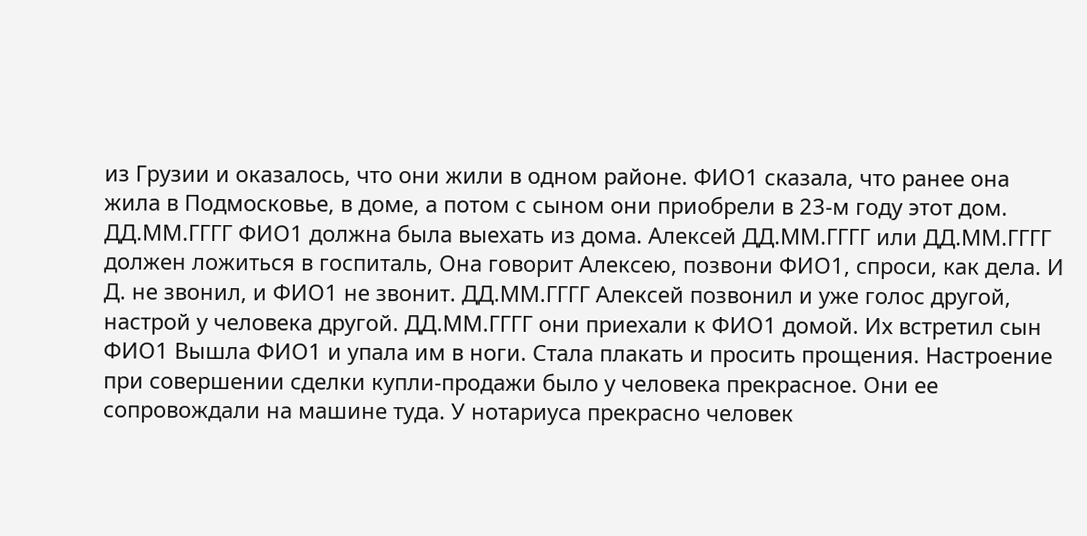из Грузии и оказалось, что они жили в одном районе. ФИО1 сказала, что ранее она жила в Подмосковье, в доме, а потом с сыном они приобрели в 23-м году этот дом. ДД.ММ.ГГГГ ФИО1 должна была выехать из дома. Алексей ДД.ММ.ГГГГ или ДД.ММ.ГГГГ должен ложиться в госпиталь, Она говорит Алексею, позвони ФИО1, спроси, как дела. И Д. не звонил, и ФИО1 не звонит. ДД.ММ.ГГГГ Алексей позвонил и уже голос другой, настрой у человека другой. ДД.ММ.ГГГГ они приехали к ФИО1 домой. Их встретил сын ФИО1 Вышла ФИО1 и упала им в ноги. Стала плакать и просить прощения. Настроение при совершении сделки купли-продажи было у человека прекрасное. Они ее сопровождали на машине туда. У нотариуса прекрасно человек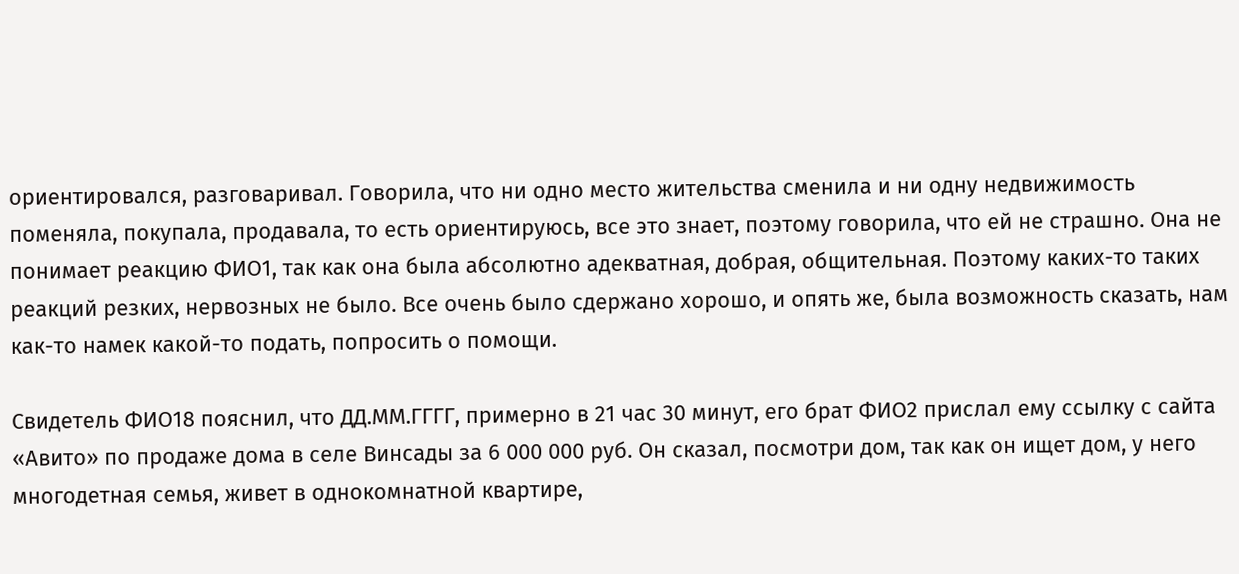ориентировался, разговаривал. Говорила, что ни одно место жительства сменила и ни одну недвижимость поменяла, покупала, продавала, то есть ориентируюсь, все это знает, поэтому говорила, что ей не страшно. Она не понимает реакцию ФИО1, так как она была абсолютно адекватная, добрая, общительная. Поэтому каких-то таких реакций резких, нервозных не было. Все очень было сдержано хорошо, и опять же, была возможность сказать, нам как-то намек какой-то подать, попросить о помощи.

Свидетель ФИО18 пояснил, что ДД.ММ.ГГГГ, примерно в 21 час 30 минут, его брат ФИО2 прислал ему ссылку с сайта «Авито» по продаже дома в селе Винсады за 6 000 000 руб. Он сказал, посмотри дом, так как он ищет дом, у него многодетная семья, живет в однокомнатной квартире,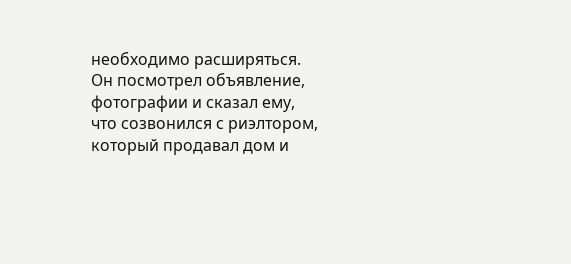необходимо расширяться. Он посмотрел объявление, фотографии и сказал ему, что созвонился с риэлтором, который продавал дом и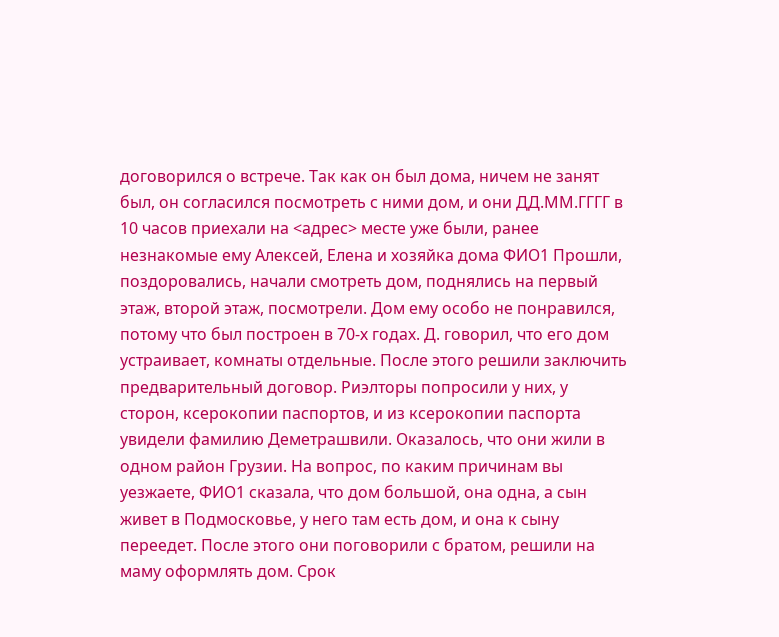договорился о встрече. Так как он был дома, ничем не занят был, он согласился посмотреть с ними дом, и они ДД.ММ.ГГГГ в 10 часов приехали на <адрес> месте уже были, ранее незнакомые ему Алексей, Елена и хозяйка дома ФИО1 Прошли, поздоровались, начали смотреть дом, поднялись на первый этаж, второй этаж, посмотрели. Дом ему особо не понравился, потому что был построен в 70-х годах. Д. говорил, что его дом устраивает, комнаты отдельные. После этого решили заключить предварительный договор. Риэлторы попросили у них, у сторон, ксерокопии паспортов, и из ксерокопии паспорта увидели фамилию Деметрашвили. Оказалось, что они жили в одном район Грузии. На вопрос, по каким причинам вы уезжаете, ФИО1 сказала, что дом большой, она одна, а сын живет в Подмосковье, у него там есть дом, и она к сыну переедет. После этого они поговорили с братом, решили на маму оформлять дом. Срок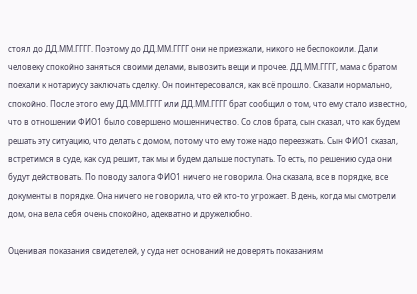стоял до ДД.ММ.ГГГГ. Поэтому до ДД.ММ.ГГГГ они не приезжали, никого не беспокоили. Дали человеку спокойно заняться своими делами, вывозить вещи и прочее. ДД.ММ.ГГГГ, мама с братом поехали к нотариусу заключать сделку. Он поинтересовался, как всё прошло. Сказали нормально, спокойно. После этого ему ДД.ММ.ГГГГ или ДД.ММ.ГГГГ брат сообщил о том, что ему стало известно, что в отношении ФИО1 было совершено мошенничество. Со слов брата, сын сказал, что как будем решать эту ситуацию, что делать с домом, потому что ему тоже надо переезжать. Сын ФИО1 сказал, встретимся в суде, как суд решит, так мы и будем дальше поступать. То есть, по решению суда они будут действовать. По поводу залога ФИО1 ничего не говорила. Она сказала, все в порядке, все документы в порядке. Она ничего не говорила, что ей кто-то угрожает. В день, когда мы смотрели дом, она вела себя очень спокойно, адекватно и дружелюбно.

Оценивая показания свидетелей, у суда нет оснований не доверять показаниям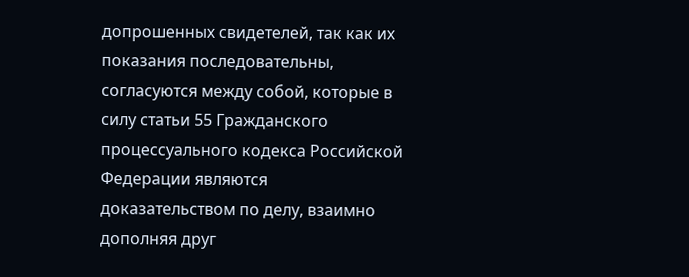допрошенных свидетелей, так как их показания последовательны, согласуются между собой, которые в силу статьи 55 Гражданского процессуального кодекса Российской Федерации являются доказательством по делу, взаимно дополняя друг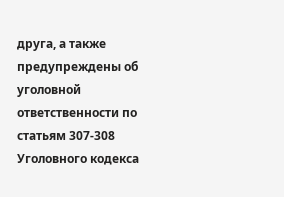друга, а также предупреждены об уголовной ответственности по статьям 307-308 Уголовного кодекса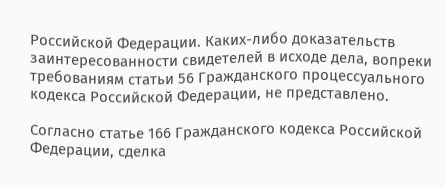Российской Федерации. Каких-либо доказательств заинтересованности свидетелей в исходе дела, вопреки требованиям статьи 56 Гражданского процессуального кодекса Российской Федерации, не представлено.

Согласно статье 166 Гражданского кодекса Российской Федерации, сделка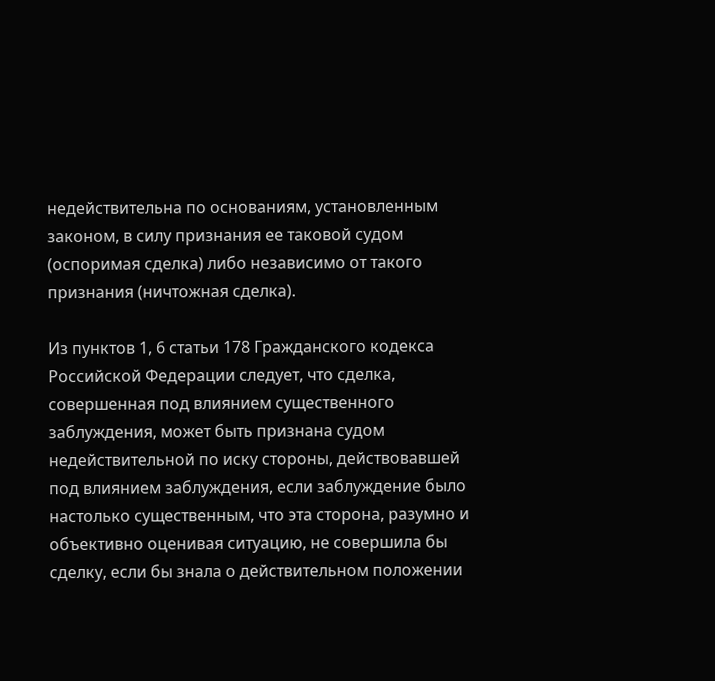недействительна по основаниям, установленным законом, в силу признания ее таковой судом (оспоримая сделка) либо независимо от такого признания (ничтожная сделка).

Из пунктов 1, 6 статьи 178 Гражданского кодекса Российской Федерации следует, что сделка, совершенная под влиянием существенного заблуждения, может быть признана судом недействительной по иску стороны, действовавшей под влиянием заблуждения, если заблуждение было настолько существенным, что эта сторона, разумно и объективно оценивая ситуацию, не совершила бы сделку, если бы знала о действительном положении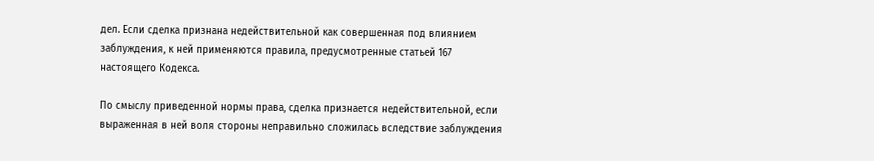дел. Если сделка признана недействительной как совершенная под влиянием заблуждения, к ней применяются правила, предусмотренные статьей 167 настоящего Кодекса.

По смыслу приведенной нормы права, сделка признается недействительной, если выраженная в ней воля стороны неправильно сложилась вследствие заблуждения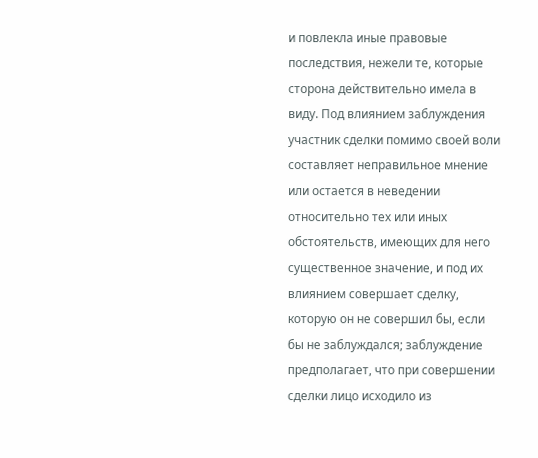и повлекла иные правовые последствия, нежели те, которые сторона действительно имела в виду. Под влиянием заблуждения участник сделки помимо своей воли составляет неправильное мнение или остается в неведении относительно тех или иных обстоятельств, имеющих для него существенное значение, и под их влиянием совершает сделку, которую он не совершил бы, если бы не заблуждался; заблуждение предполагает, что при совершении сделки лицо исходило из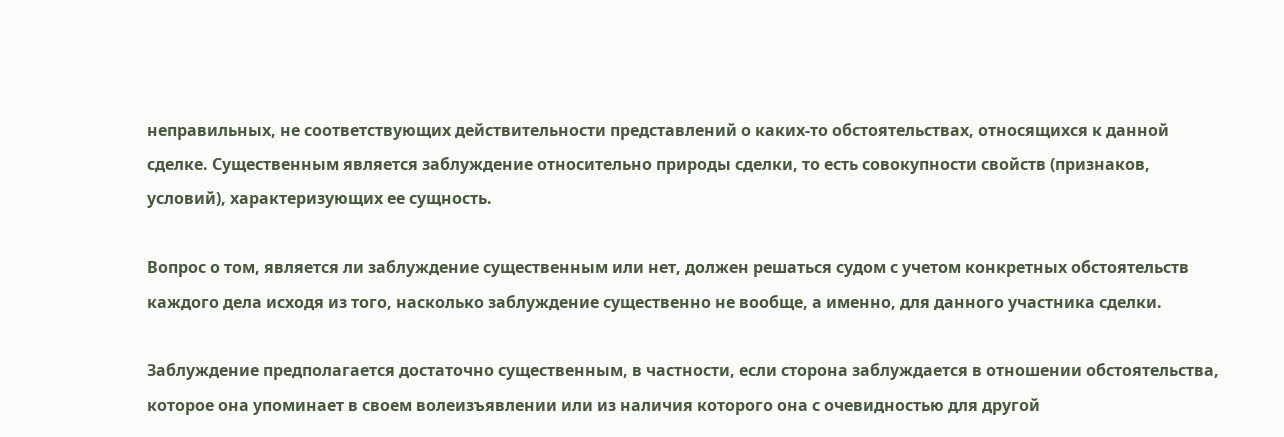неправильных, не соответствующих действительности представлений о каких-то обстоятельствах, относящихся к данной сделке. Существенным является заблуждение относительно природы сделки, то есть совокупности свойств (признаков, условий), характеризующих ее сущность.

Вопрос о том, является ли заблуждение существенным или нет, должен решаться судом с учетом конкретных обстоятельств каждого дела исходя из того, насколько заблуждение существенно не вообще, а именно, для данного участника сделки.

Заблуждение предполагается достаточно существенным, в частности, если сторона заблуждается в отношении обстоятельства, которое она упоминает в своем волеизъявлении или из наличия которого она с очевидностью для другой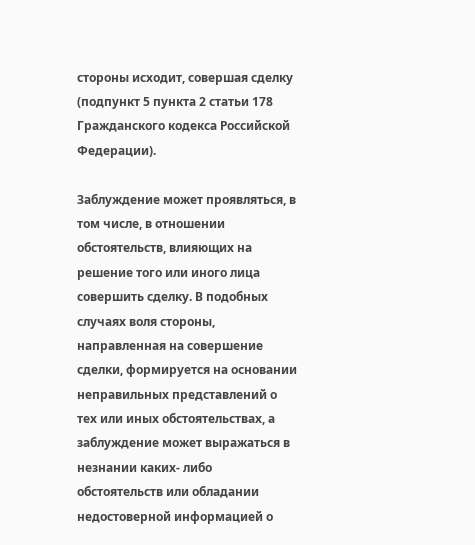стороны исходит, совершая сделку (подпункт 5 пункта 2 статьи 178 Гражданского кодекса Российской Федерации).

Заблуждение может проявляться, в том числе, в отношении обстоятельств, влияющих на решение того или иного лица совершить сделку. В подобных случаях воля стороны, направленная на совершение сделки, формируется на основании неправильных представлений о тех или иных обстоятельствах, а заблуждение может выражаться в незнании каких- либо обстоятельств или обладании недостоверной информацией о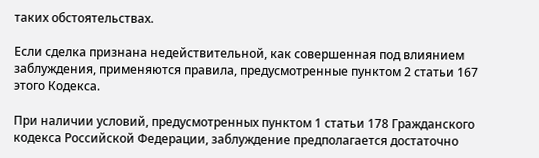таких обстоятельствах.

Если сделка признана недействительной, как совершенная под влиянием заблуждения, применяются правила, предусмотренные пунктом 2 статьи 167 этого Кодекса.

При наличии условий, предусмотренных пунктом 1 статьи 178 Гражданского кодекса Российской Федерации, заблуждение предполагается достаточно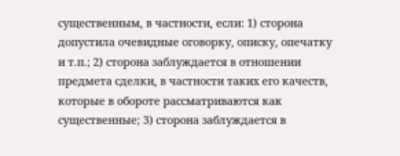существенным, в частности, если: 1) сторона допустила очевидные оговорку, описку, опечатку и т.п.; 2) сторона заблуждается в отношении предмета сделки, в частности таких его качеств, которые в обороте рассматриваются как существенные; 3) сторона заблуждается в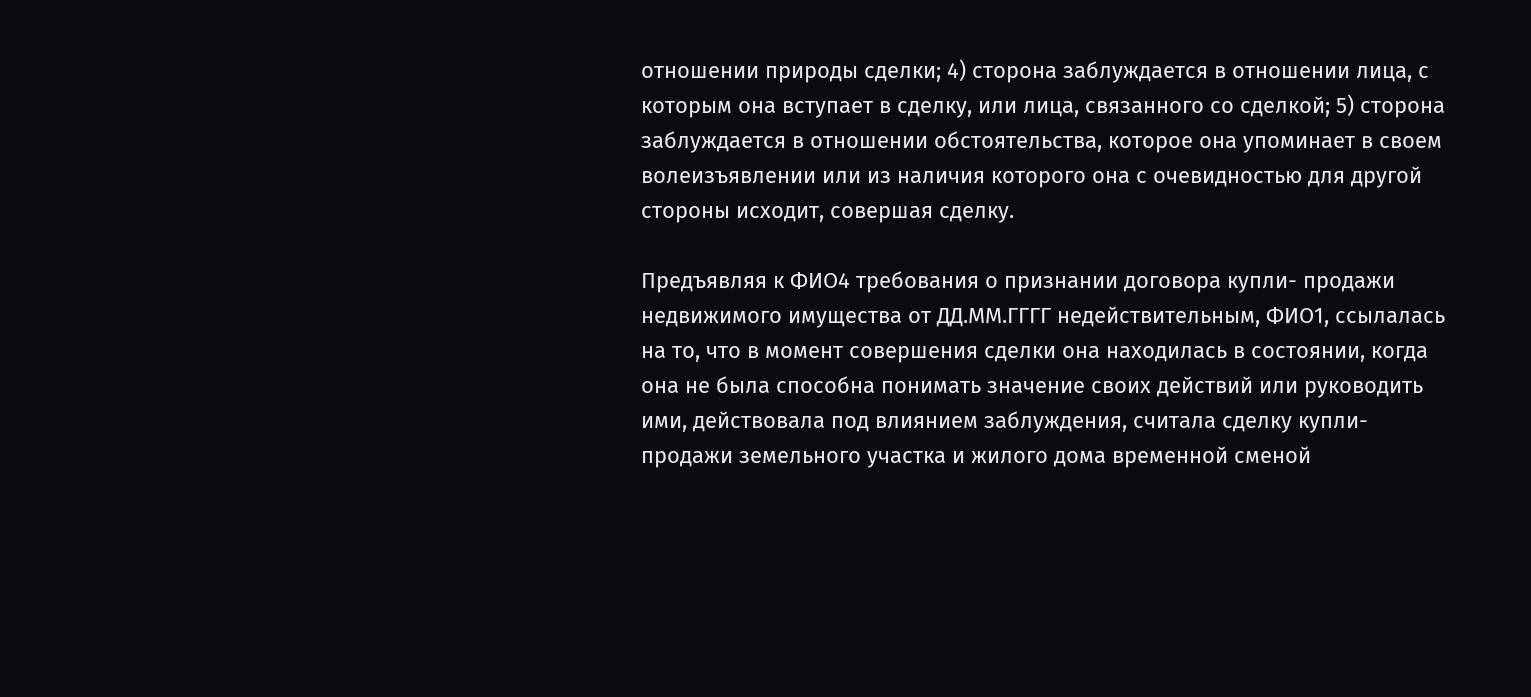отношении природы сделки; 4) сторона заблуждается в отношении лица, с которым она вступает в сделку, или лица, связанного со сделкой; 5) сторона заблуждается в отношении обстоятельства, которое она упоминает в своем волеизъявлении или из наличия которого она с очевидностью для другой стороны исходит, совершая сделку.

Предъявляя к ФИО4 требования о признании договора купли- продажи недвижимого имущества от ДД.ММ.ГГГГ недействительным, ФИО1, ссылалась на то, что в момент совершения сделки она находилась в состоянии, когда она не была способна понимать значение своих действий или руководить ими, действовала под влиянием заблуждения, считала сделку купли-продажи земельного участка и жилого дома временной сменой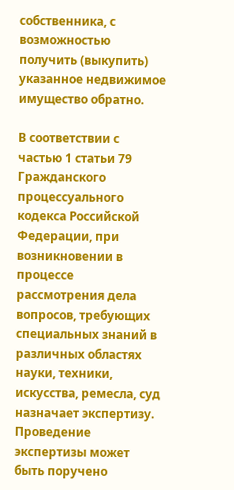собственника, с возможностью получить (выкупить) указанное недвижимое имущество обратно.

В соответствии с частью 1 статьи 79 Гражданского процессуального кодекса Российской Федерации, при возникновении в процессе рассмотрения дела вопросов, требующих специальных знаний в различных областях науки, техники, искусства, ремесла, суд назначает экспертизу. Проведение экспертизы может быть поручено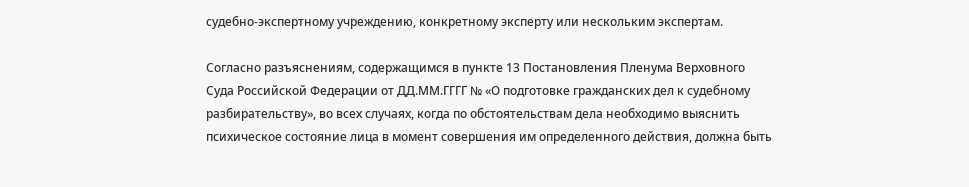судебно-экспертному учреждению, конкретному эксперту или нескольким экспертам.

Согласно разъяснениям, содержащимся в пункте 13 Постановления Пленума Верховного Суда Российской Федерации от ДД.ММ.ГГГГ № «О подготовке гражданских дел к судебному разбирательству», во всех случаях, когда по обстоятельствам дела необходимо выяснить психическое состояние лица в момент совершения им определенного действия, должна быть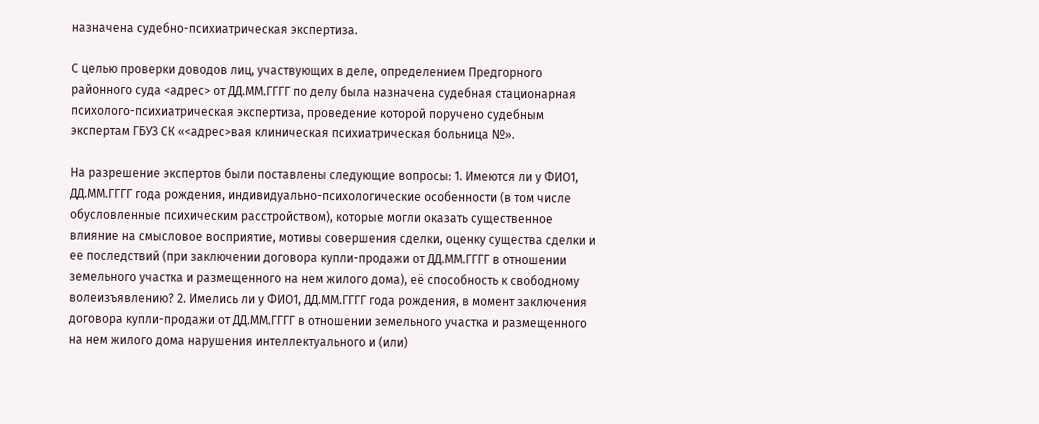назначена судебно-психиатрическая экспертиза.

С целью проверки доводов лиц, участвующих в деле, определением Предгорного районного суда <адрес> от ДД.ММ.ГГГГ по делу была назначена судебная стационарная психолого-психиатрическая экспертиза, проведение которой поручено судебным экспертам ГБУЗ СК «<адрес>вая клиническая психиатрическая больница №».

На разрешение экспертов были поставлены следующие вопросы: 1. Имеются ли у ФИО1, ДД.ММ.ГГГГ года рождения, индивидуально-психологические особенности (в том числе обусловленные психическим расстройством), которые могли оказать существенное влияние на смысловое восприятие, мотивы совершения сделки, оценку существа сделки и ее последствий (при заключении договора купли-продажи от ДД.ММ.ГГГГ в отношении земельного участка и размещенного на нем жилого дома), её способность к свободному волеизъявлению? 2. Имелись ли у ФИО1, ДД.ММ.ГГГГ года рождения, в момент заключения договора купли-продажи от ДД.ММ.ГГГГ в отношении земельного участка и размещенного на нем жилого дома нарушения интеллектуального и (или)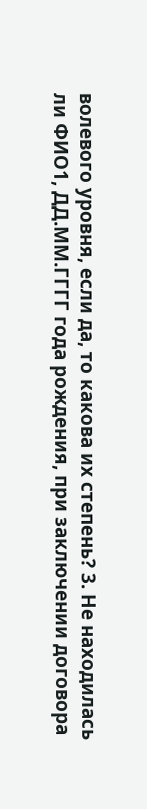волевого уровня, если да, то какова их степень? 3. Не находилась ли ФИО1, ДД.ММ.ГГГГ года рождения, при заключении договора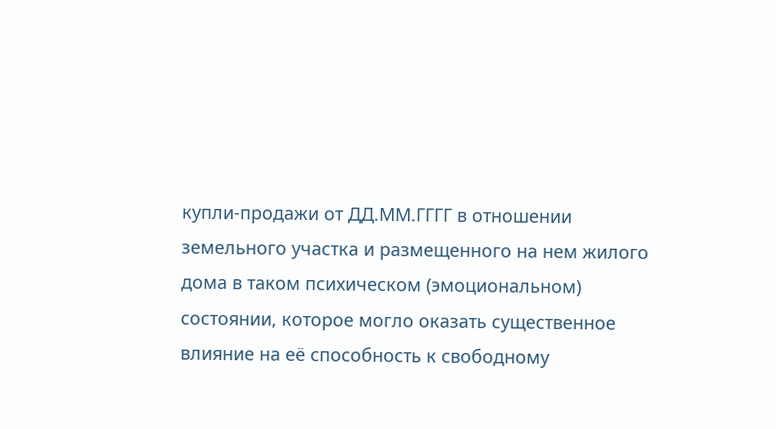купли-продажи от ДД.ММ.ГГГГ в отношении земельного участка и размещенного на нем жилого дома в таком психическом (эмоциональном) состоянии, которое могло оказать существенное влияние на её способность к свободному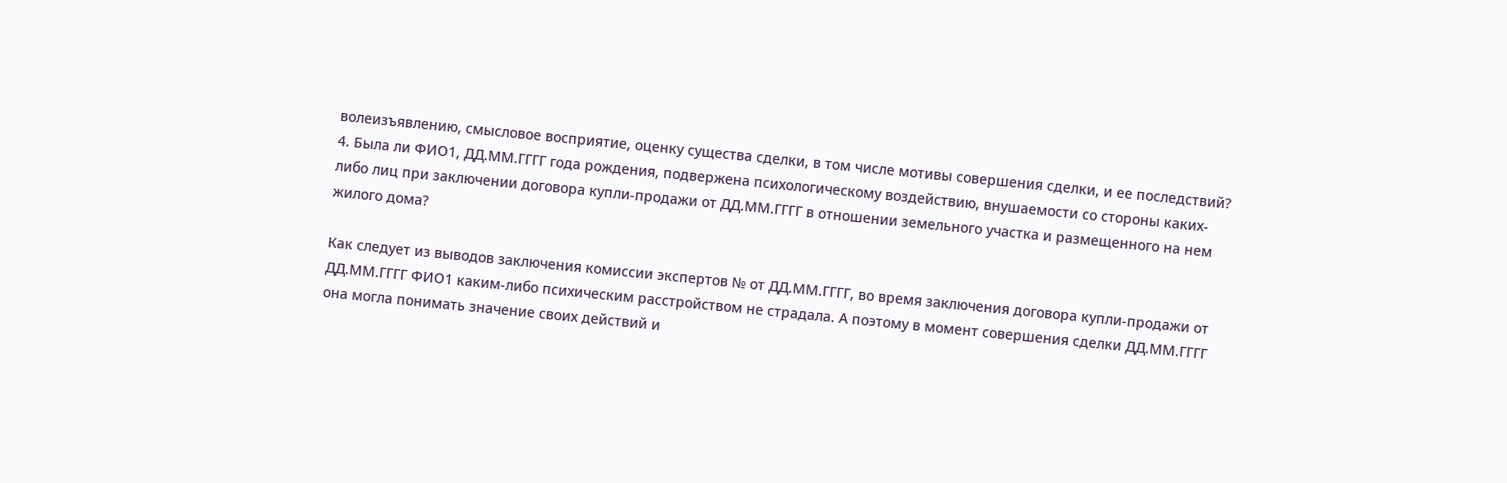волеизъявлению, смысловое восприятие, оценку существа сделки, в том числе мотивы совершения сделки, и ее последствий? 4. Была ли ФИО1, ДД.ММ.ГГГГ года рождения, подвержена психологическому воздействию, внушаемости со стороны каких-либо лиц при заключении договора купли-продажи от ДД.ММ.ГГГГ в отношении земельного участка и размещенного на нем жилого дома?

Как следует из выводов заключения комиссии экспертов № от ДД.ММ.ГГГГ, во время заключения договора купли-продажи от ДД.ММ.ГГГГ ФИО1 каким-либо психическим расстройством не страдала. А поэтому в момент совершения сделки ДД.ММ.ГГГГ она могла понимать значение своих действий и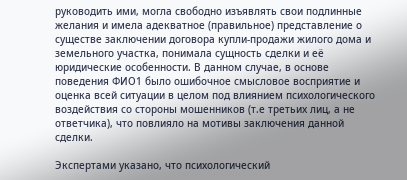руководить ими, могла свободно изъявлять свои подлинные желания и имела адекватное (правильное) представление о существе заключении договора купли-продажи жилого дома и земельного участка, понимала сущность сделки и её юридические особенности. В данном случае, в основе поведения ФИО1 было ошибочное смысловое восприятие и оценка всей ситуации в целом под влиянием психологического воздействия со стороны мошенников (т.е третьих лиц, а не ответчика), что повлияло на мотивы заключения данной сделки.

Экспертами указано, что психологический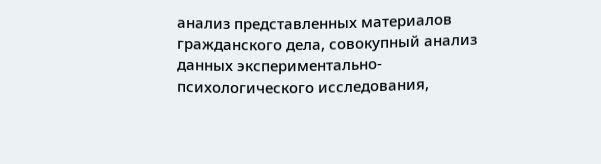анализ представленных материалов гражданского дела, совокупный анализ данных экспериментально-психологического исследования,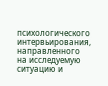психологического интервьирования, направленного на исследуемую ситуацию и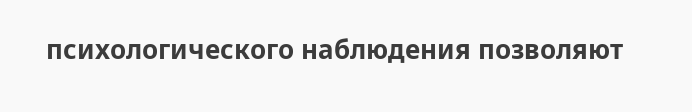психологического наблюдения позволяют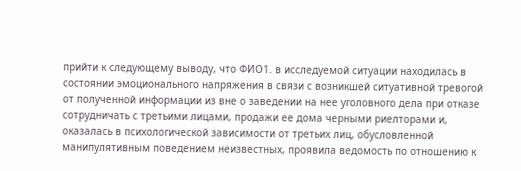прийти к следующему выводу, что ФИО1. в исследуемой ситуации находилась в состоянии эмоционального напряжения в связи с возникшей ситуативной тревогой от полученной информации из вне о заведении на нее уголовного дела при отказе сотрудничать с третьими лицами, продажи ее дома черными риелторами и, оказалась в психологической зависимости от третьих лиц, обусловленной манипулятивным поведением неизвестных, проявила ведомость по отношению к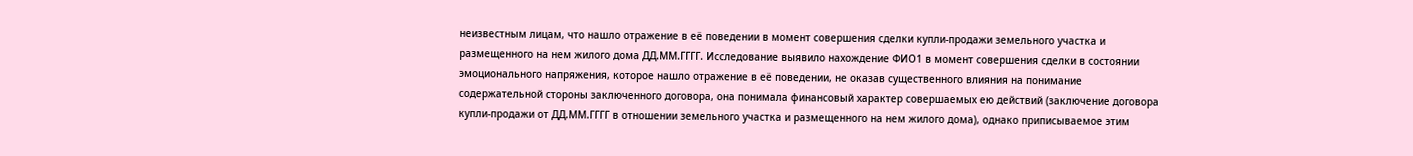неизвестным лицам, что нашло отражение в её поведении в момент совершения сделки купли-продажи земельного участка и размещенного на нем жилого дома ДД.ММ.ГГГГ. Исследование выявило нахождение ФИО1 в момент совершения сделки в состоянии эмоционального напряжения, которое нашло отражение в её поведении, не оказав существенного влияния на понимание содержательной стороны заключенного договора, она понимала финансовый характер совершаемых ею действий (заключение договора купли-продажи от ДД.ММ.ГГГГ в отношении земельного участка и размещенного на нем жилого дома), однако приписываемое этим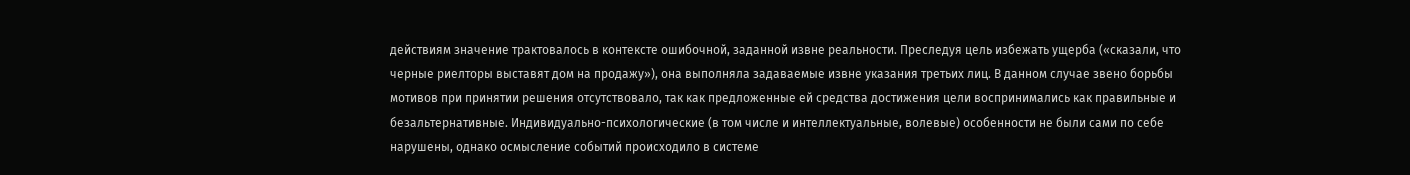действиям значение трактовалось в контексте ошибочной, заданной извне реальности. Преследуя цель избежать ущерба («сказали, что черные риелторы выставят дом на продажу»), она выполняла задаваемые извне указания третьих лиц. В данном случае звено борьбы мотивов при принятии решения отсутствовало, так как предложенные ей средства достижения цели воспринимались как правильные и безальтернативные. Индивидуально-психологические (в том числе и интеллектуальные, волевые) особенности не были сами по себе нарушены, однако осмысление событий происходило в системе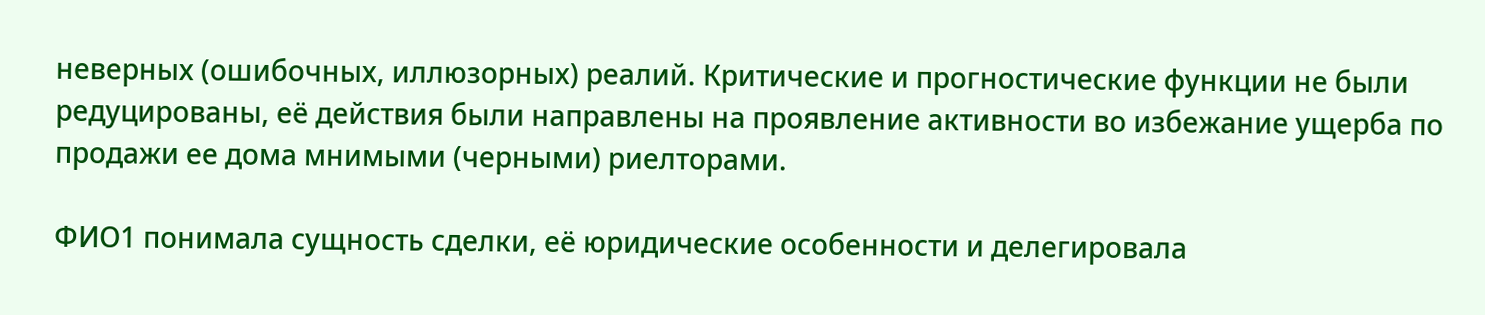неверных (ошибочных, иллюзорных) реалий. Критические и прогностические функции не были редуцированы, её действия были направлены на проявление активности во избежание ущерба по продажи ее дома мнимыми (черными) риелторами.

ФИО1 понимала сущность сделки, её юридические особенности и делегировала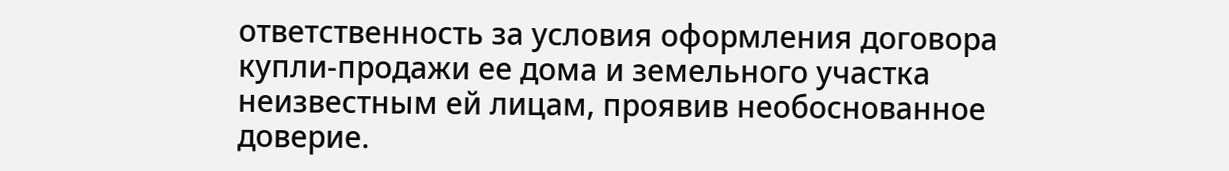ответственность за условия оформления договора купли-продажи ее дома и земельного участка неизвестным ей лицам, проявив необоснованное доверие.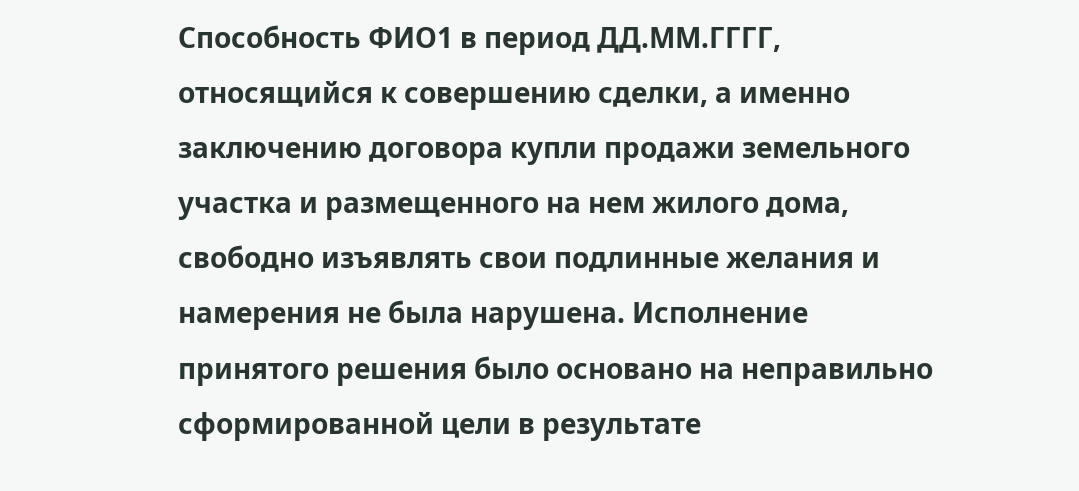Способность ФИО1 в период ДД.ММ.ГГГГ, относящийся к совершению сделки, а именно заключению договора купли продажи земельного участка и размещенного на нем жилого дома, свободно изъявлять свои подлинные желания и намерения не была нарушена. Исполнение принятого решения было основано на неправильно сформированной цели в результате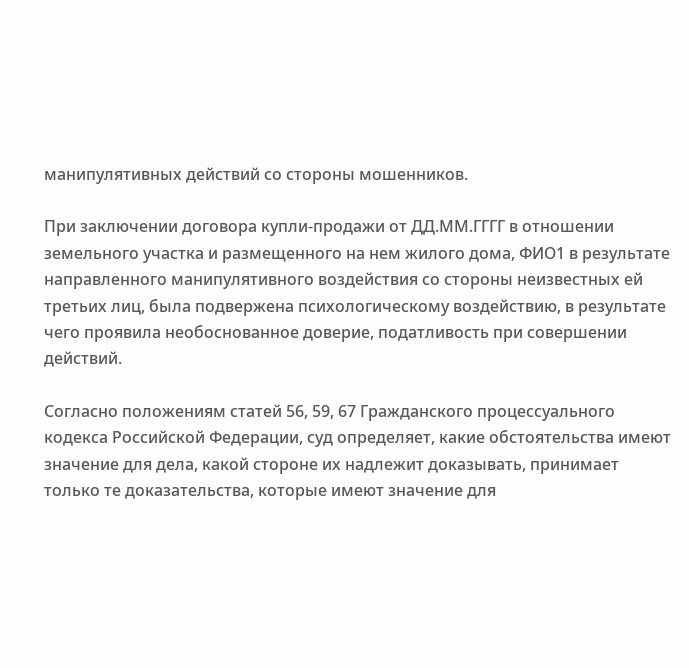манипулятивных действий со стороны мошенников.

При заключении договора купли-продажи от ДД.ММ.ГГГГ в отношении земельного участка и размещенного на нем жилого дома, ФИО1 в результате направленного манипулятивного воздействия со стороны неизвестных ей третьих лиц, была подвержена психологическому воздействию, в результате чего проявила необоснованное доверие, податливость при совершении действий.

Согласно положениям статей 56, 59, 67 Гражданского процессуального кодекса Российской Федерации, суд определяет, какие обстоятельства имеют значение для дела, какой стороне их надлежит доказывать, принимает только те доказательства, которые имеют значение для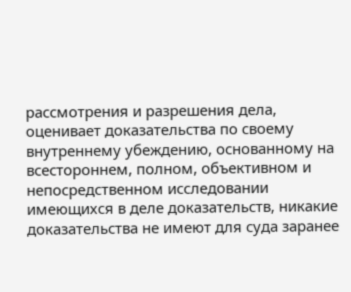рассмотрения и разрешения дела, оценивает доказательства по своему внутреннему убеждению, основанному на всестороннем, полном, объективном и непосредственном исследовании имеющихся в деле доказательств, никакие доказательства не имеют для суда заранее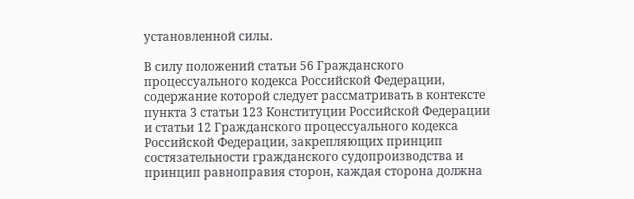установленной силы.

В силу положений статьи 56 Гражданского процессуального кодекса Российской Федерации, содержание которой следует рассматривать в контексте пункта 3 статьи 123 Конституции Российской Федерации и статьи 12 Гражданского процессуального кодекса Российской Федерации, закрепляющих принцип состязательности гражданского судопроизводства и принцип равноправия сторон, каждая сторона должна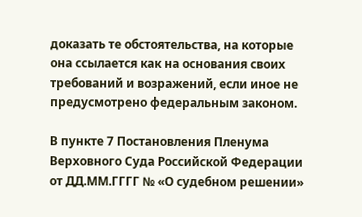доказать те обстоятельства, на которые она ссылается как на основания своих требований и возражений, если иное не предусмотрено федеральным законом.

В пункте 7 Постановления Пленума Верховного Суда Российской Федерации от ДД.ММ.ГГГГ № «О судебном решении»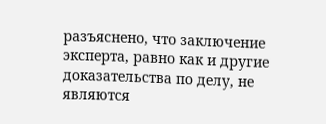разъяснено, что заключение эксперта, равно как и другие доказательства по делу, не являются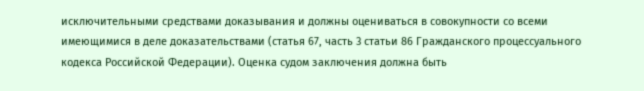исключительными средствами доказывания и должны оцениваться в совокупности со всеми имеющимися в деле доказательствами (статья 67, часть 3 статьи 86 Гражданского процессуального кодекса Российской Федерации). Оценка судом заключения должна быть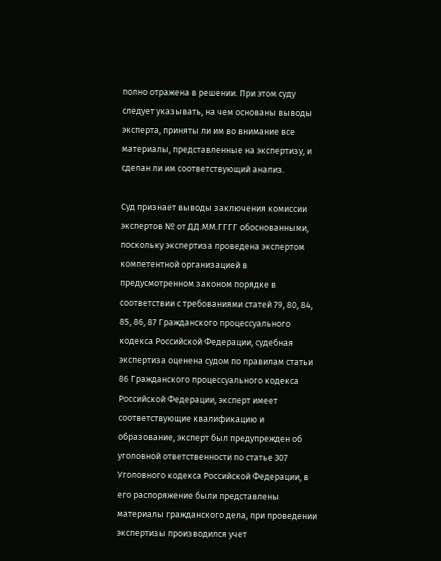полно отражена в решении. При этом суду следует указывать, на чем основаны выводы эксперта, приняты ли им во внимание все материалы, представленные на экспертизу, и сделан ли им соответствующий анализ.

Суд признает выводы заключения комиссии экспертов № от ДД.ММ.ГГГГ обоснованными, поскольку экспертиза проведена экспертом компетентной организацией в предусмотренном законом порядке в соответствии с требованиями статей 79, 80, 84, 85, 86, 87 Гражданского процессуального кодекса Российской Федерации, судебная экспертиза оценена судом по правилам статьи 86 Гражданского процессуального кодекса Российской Федерации, эксперт имеет соответствующие квалификацию и образование, эксперт был предупрежден об уголовной ответственности по статье 307 Уголовного кодекса Российской Федерации, в его распоряжение были представлены материалы гражданского дела, при проведении экспертизы производился учет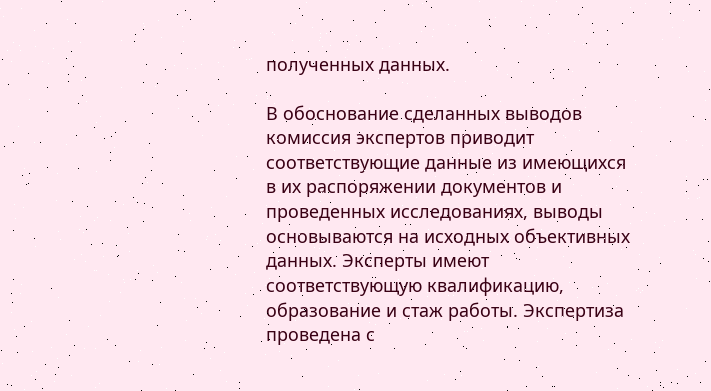полученных данных.

В обоснование сделанных выводов комиссия экспертов приводит соответствующие данные из имеющихся в их распоряжении документов и проведенных исследованиях, выводы основываются на исходных объективных данных. Эксперты имеют соответствующую квалификацию, образование и стаж работы. Экспертиза проведена с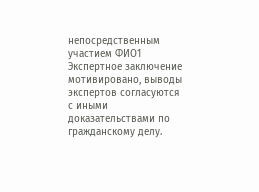непосредственным участием ФИО1 Экспертное заключение мотивировано, выводы экспертов согласуются с иными доказательствами по гражданскому делу.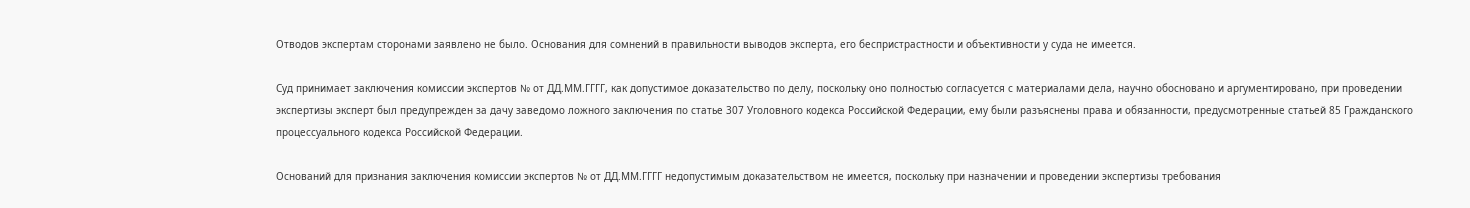Отводов экспертам сторонами заявлено не было. Основания для сомнений в правильности выводов эксперта, его беспристрастности и объективности у суда не имеется.

Суд принимает заключения комиссии экспертов № от ДД.ММ.ГГГГ, как допустимое доказательство по делу, поскольку оно полностью согласуется с материалами дела, научно обосновано и аргументировано, при проведении экспертизы эксперт был предупрежден за дачу заведомо ложного заключения по статье 307 Уголовного кодекса Российской Федерации, ему были разъяснены права и обязанности, предусмотренные статьей 85 Гражданского процессуального кодекса Российской Федерации.

Оснований для признания заключения комиссии экспертов № от ДД.ММ.ГГГГ недопустимым доказательством не имеется, поскольку при назначении и проведении экспертизы требования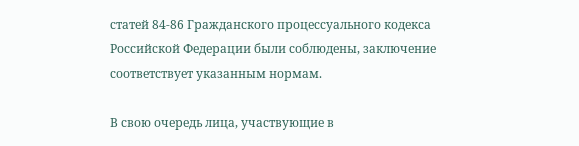статей 84-86 Гражданского процессуального кодекса Российской Федерации были соблюдены, заключение соответствует указанным нормам.

В свою очередь лица, участвующие в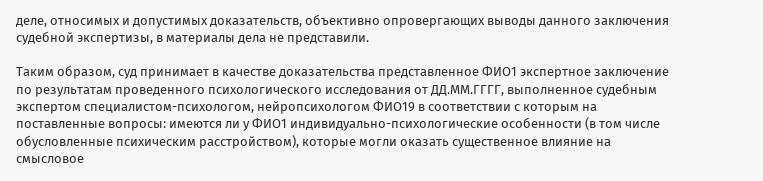деле, относимых и допустимых доказательств, объективно опровергающих выводы данного заключения судебной экспертизы, в материалы дела не представили.

Таким образом, суд принимает в качестве доказательства представленное ФИО1 экспертное заключение по результатам проведенного психологического исследования от ДД.ММ.ГГГГ, выполненное судебным экспертом специалистом-психологом, нейропсихологом ФИО19 в соответствии с которым на поставленные вопросы: имеются ли у ФИО1 индивидуально-психологические особенности (в том числе обусловленные психическим расстройством), которые могли оказать существенное влияние на смысловое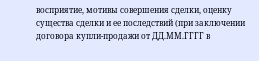восприятие, мотивы совершения сделки, оценку существа сделки и ее последствий (при заключении договора купли-продажи от ДД.ММ.ГГГГ в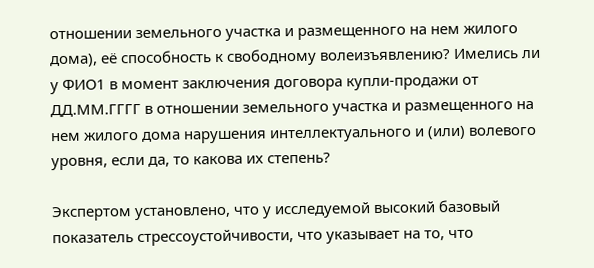отношении земельного участка и размещенного на нем жилого дома), её способность к свободному волеизъявлению? Имелись ли у ФИО1 в момент заключения договора купли-продажи от ДД.ММ.ГГГГ в отношении земельного участка и размещенного на нем жилого дома нарушения интеллектуального и (или) волевого уровня, если да, то какова их степень?

Экспертом установлено, что у исследуемой высокий базовый показатель стрессоустойчивости, что указывает на то, что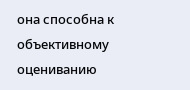она способна к объективному оцениванию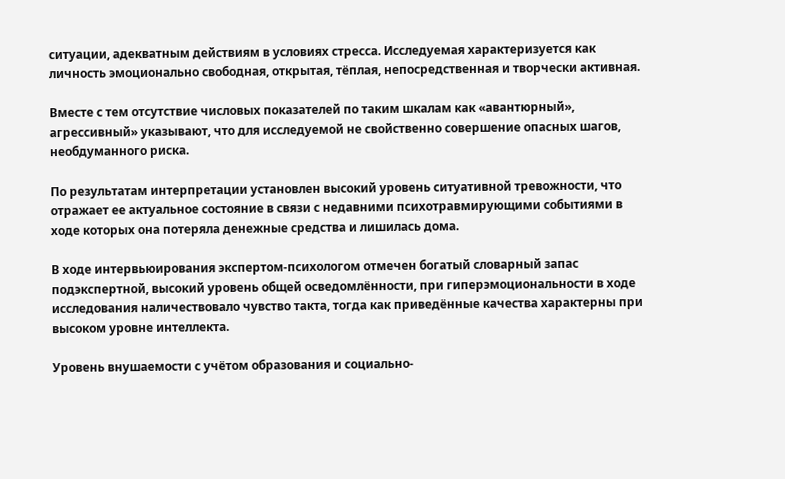ситуации, адекватным действиям в условиях стресса. Исследуемая характеризуется как личность эмоционально свободная, открытая, тёплая, непосредственная и творчески активная.

Вместе с тем отсутствие числовых показателей по таким шкалам как «авантюрный», агрессивный» указывают, что для исследуемой не свойственно совершение опасных шагов, необдуманного риска.

По результатам интерпретации установлен высокий уровень ситуативной тревожности, что отражает ее актуальное состояние в связи с недавними психотравмирующими событиями в ходе которых она потеряла денежные средства и лишилась дома.

В ходе интервьюирования экспертом-психологом отмечен богатый словарный запас подэкспертной, высокий уровень общей осведомлённости, при гиперэмоциональности в ходе исследования наличествовало чувство такта, тогда как приведённые качества характерны при высоком уровне интеллекта.

Уровень внушаемости с учётом образования и социально-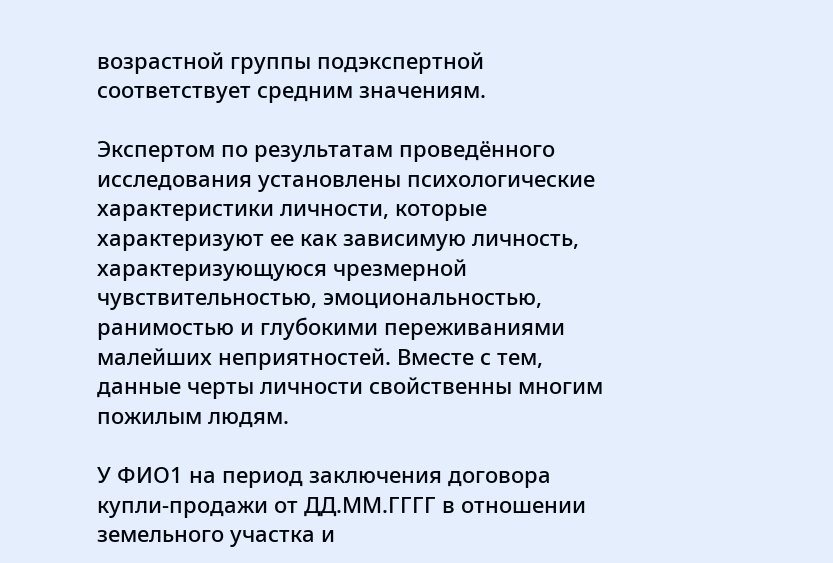возрастной группы подэкспертной соответствует средним значениям.

Экспертом по результатам проведённого исследования установлены психологические характеристики личности, которые характеризуют ее как зависимую личность, характеризующуюся чрезмерной чувствительностью, эмоциональностью, ранимостью и глубокими переживаниями малейших неприятностей. Вместе с тем, данные черты личности свойственны многим пожилым людям.

У ФИО1 на период заключения договора купли-продажи от ДД.ММ.ГГГГ в отношении земельного участка и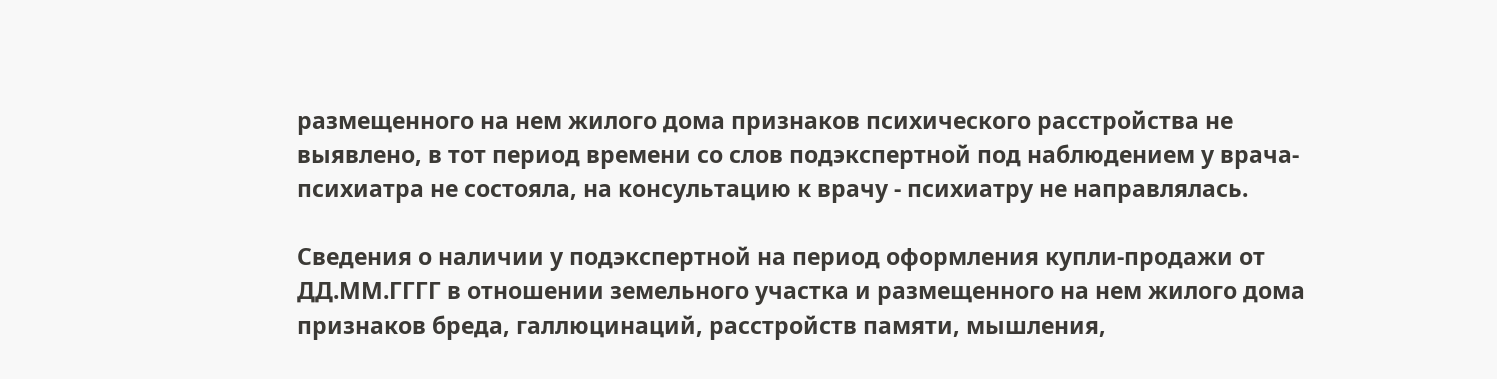размещенного на нем жилого дома признаков психического расстройства не выявлено, в тот период времени со слов подэкспертной под наблюдением у врача-психиатра не состояла, на консультацию к врачу - психиатру не направлялась.

Сведения о наличии у подэкспертной на период оформления купли-продажи от ДД.ММ.ГГГГ в отношении земельного участка и размещенного на нем жилого дома признаков бреда, галлюцинаций, расстройств памяти, мышления,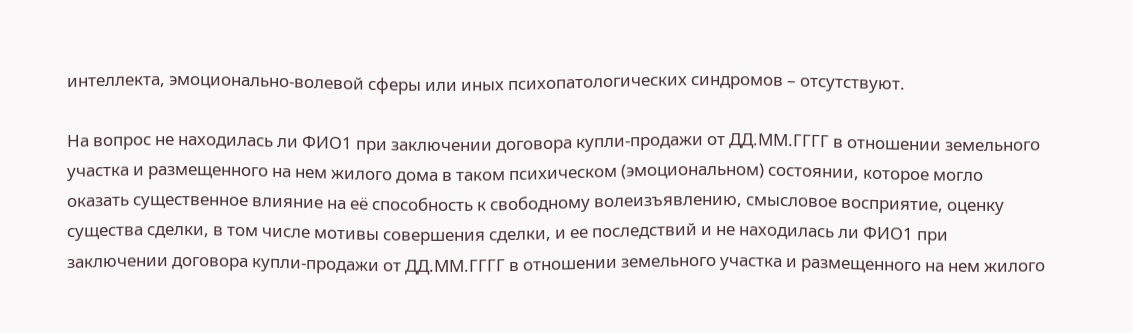интеллекта, эмоционально-волевой сферы или иных психопатологических синдромов – отсутствуют.

На вопрос не находилась ли ФИО1 при заключении договора купли-продажи от ДД.ММ.ГГГГ в отношении земельного участка и размещенного на нем жилого дома в таком психическом (эмоциональном) состоянии, которое могло оказать существенное влияние на её способность к свободному волеизъявлению, смысловое восприятие, оценку существа сделки, в том числе мотивы совершения сделки, и ее последствий и не находилась ли ФИО1 при заключении договора купли-продажи от ДД.ММ.ГГГГ в отношении земельного участка и размещенного на нем жилого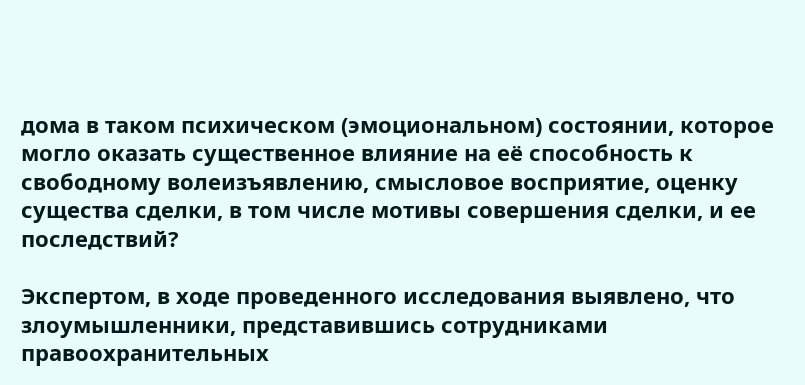дома в таком психическом (эмоциональном) состоянии, которое могло оказать существенное влияние на её способность к свободному волеизъявлению, смысловое восприятие, оценку существа сделки, в том числе мотивы совершения сделки, и ее последствий?

Экспертом, в ходе проведенного исследования выявлено, что злоумышленники, представившись сотрудниками правоохранительных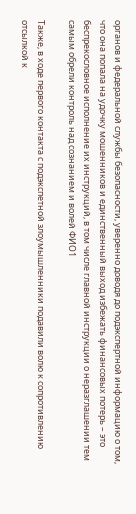органов и федеральной службы безопасности, уверенно доводя до подэкспертной информацию о том, что она попала на удочку мошенников и единственный выход избежать финансовых потерь – это беспрекословное исполнение их инструкций, в том числе главной инструкции о неразглашении тем самым обрели контроль над сознанием и волей ФИО1

Также, в ходе первого контакта с подэкспетной злоумышленники подавили волю к сопротивлению отсылкой к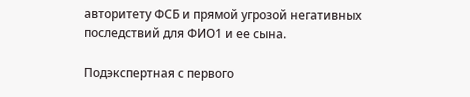авторитету ФСБ и прямой угрозой негативных последствий для ФИО1 и ее сына.

Подэкспертная с первого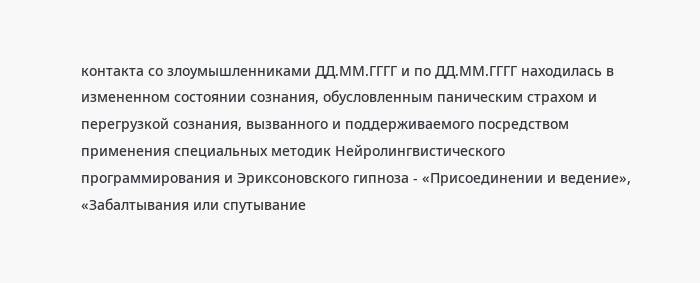контакта со злоумышленниками ДД.ММ.ГГГГ и по ДД.ММ.ГГГГ находилась в измененном состоянии сознания, обусловленным паническим страхом и перегрузкой сознания, вызванного и поддерживаемого посредством применения специальных методик Нейролингвистического программирования и Эриксоновского гипноза - «Присоединении и ведение», «Забалтывания или спутывание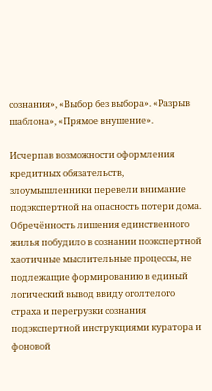сознания», «Выбор без выбора». «Разрыв шаблона», «Прямое внушение».

Исчерпав возможности оформления кредитных обязательств, злоумышленники перевели внимание подэкспертной на опасность потери дома. Обречённость лишения единственного жилья побудило в сознании поэкспертной хаотичные мыслительные процессы, не подлежащие формированию в единый логический вывод ввиду оголтелого страха и перегрузки сознания подэкспертной инструкциями куратора и фоновой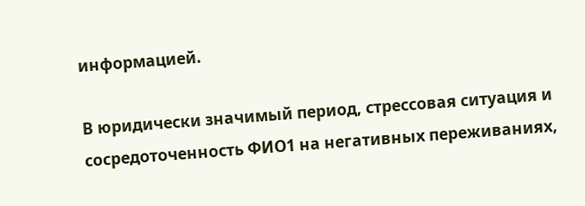информацией.

В юридически значимый период, стрессовая ситуация и сосредоточенность ФИО1 на негативных переживаниях,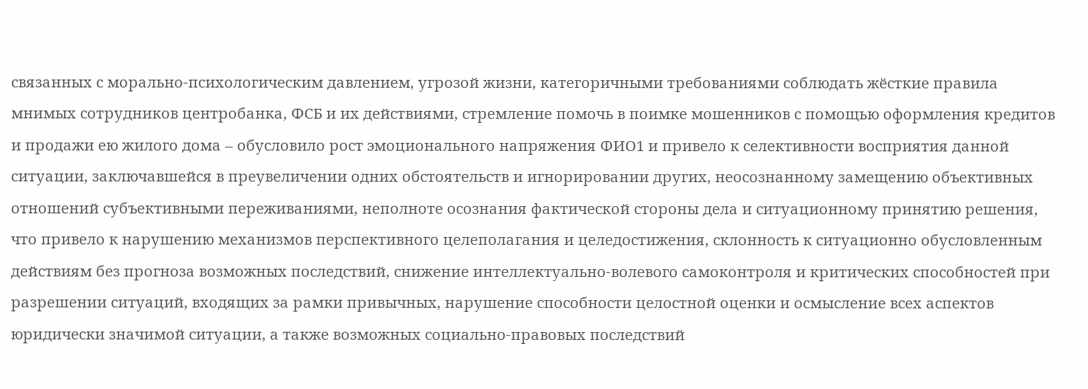связанных с морально-психологическим давлением, угрозой жизни, категоричными требованиями соблюдать жёсткие правила мнимых сотрудников центробанка, ФСБ и их действиями, стремление помочь в поимке мошенников с помощью оформления кредитов и продажи ею жилого дома – обусловило рост эмоционального напряжения ФИО1 и привело к селективности восприятия данной ситуации, заключавшейся в преувеличении одних обстоятельств и игнорировании других, неосознанному замещению объективных отношений субъективными переживаниями, неполноте осознания фактической стороны дела и ситуационному принятию решения, что привело к нарушению механизмов перспективного целеполагания и целедостижения, склонность к ситуационно обусловленным действиям без прогноза возможных последствий, снижение интеллектуально-волевого самоконтроля и критических способностей при разрешении ситуаций, входящих за рамки привычных, нарушение способности целостной оценки и осмысление всех аспектов юридически значимой ситуации, а также возможных социально-правовых последствий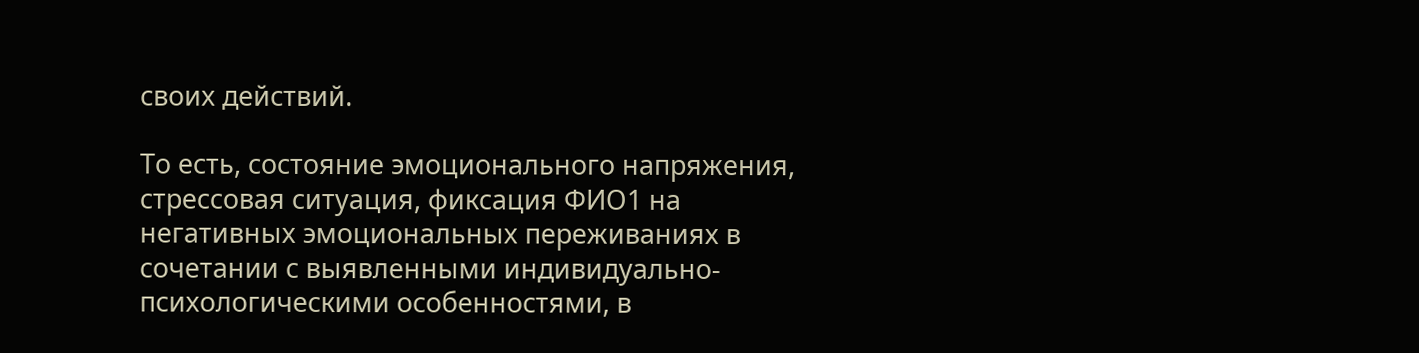своих действий.

То есть, состояние эмоционального напряжения, стрессовая ситуация, фиксация ФИО1 на негативных эмоциональных переживаниях в сочетании с выявленными индивидуально-психологическими особенностями, в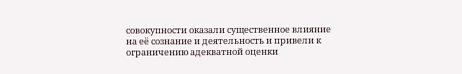совокупности оказали существенное влияние на её сознание и деятельность и привели к ограничению адекватной оценки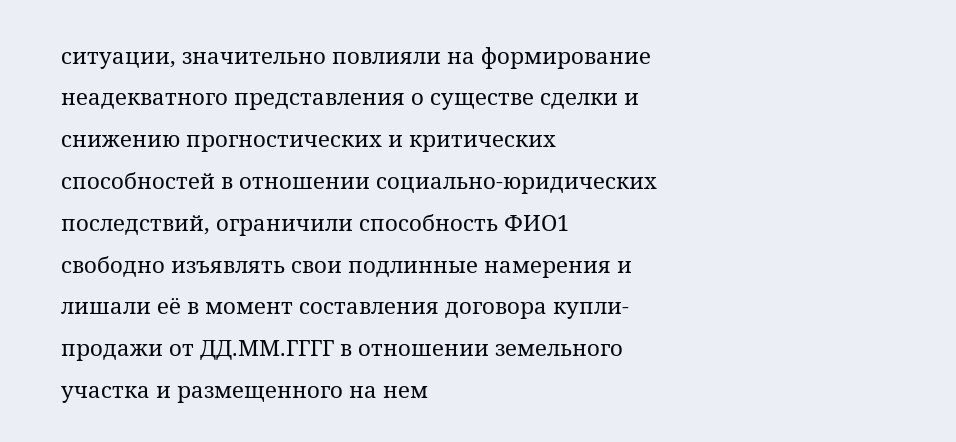ситуации, значительно повлияли на формирование неадекватного представления о существе сделки и снижению прогностических и критических способностей в отношении социально-юридических последствий, ограничили способность ФИО1 свободно изъявлять свои подлинные намерения и лишали её в момент составления договора купли-продажи от ДД.ММ.ГГГГ в отношении земельного участка и размещенного на нем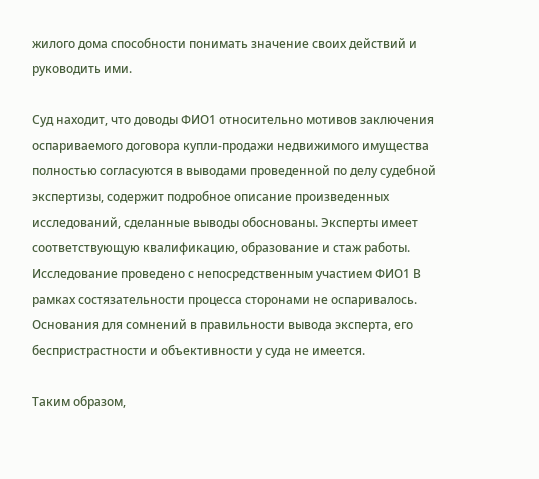жилого дома способности понимать значение своих действий и руководить ими.

Суд находит, что доводы ФИО1 относительно мотивов заключения оспариваемого договора купли-продажи недвижимого имущества полностью согласуются в выводами проведенной по делу судебной экспертизы, содержит подробное описание произведенных исследований, сделанные выводы обоснованы. Эксперты имеет соответствующую квалификацию, образование и стаж работы. Исследование проведено с непосредственным участием ФИО1 В рамках состязательности процесса сторонами не оспаривалось. Основания для сомнений в правильности вывода эксперта, его беспристрастности и объективности у суда не имеется.

Таким образом,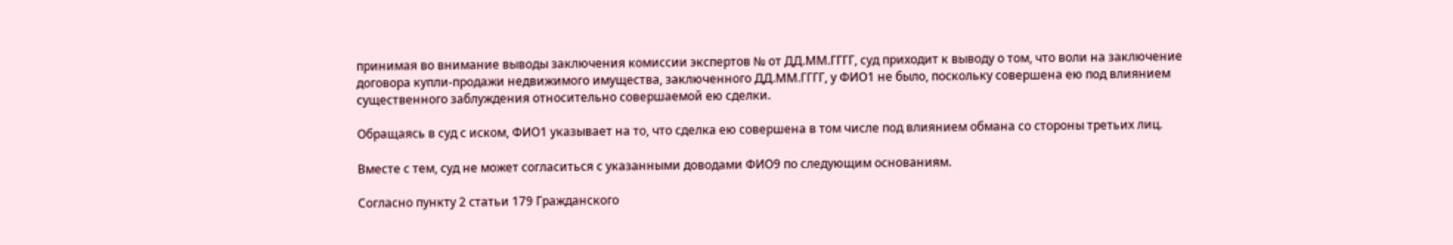принимая во внимание выводы заключения комиссии экспертов № от ДД.ММ.ГГГГ, суд приходит к выводу о том, что воли на заключение договора купли-продажи недвижимого имущества, заключенного ДД.ММ.ГГГГ, у ФИО1 не было, поскольку совершена ею под влиянием существенного заблуждения относительно совершаемой ею сделки.

Обращаясь в суд с иском, ФИО1 указывает на то, что сделка ею совершена в том числе под влиянием обмана со стороны третьих лиц.

Вместе с тем, суд не может согласиться с указанными доводами ФИО9 по следующим основаниям.

Согласно пункту 2 статьи 179 Гражданского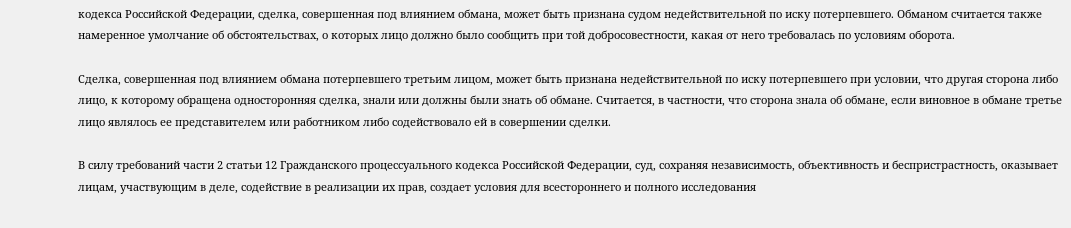кодекса Российской Федерации, сделка, совершенная под влиянием обмана, может быть признана судом недействительной по иску потерпевшего. Обманом считается также намеренное умолчание об обстоятельствах, о которых лицо должно было сообщить при той добросовестности, какая от него требовалась по условиям оборота.

Сделка, совершенная под влиянием обмана потерпевшего третьим лицом, может быть признана недействительной по иску потерпевшего при условии, что другая сторона либо лицо, к которому обращена односторонняя сделка, знали или должны были знать об обмане. Считается, в частности, что сторона знала об обмане, если виновное в обмане третье лицо являлось ее представителем или работником либо содействовало ей в совершении сделки.

В силу требований части 2 статьи 12 Гражданского процессуального кодекса Российской Федерации, суд, сохраняя независимость, объективность и беспристрастность, оказывает лицам, участвующим в деле, содействие в реализации их прав, создает условия для всестороннего и полного исследования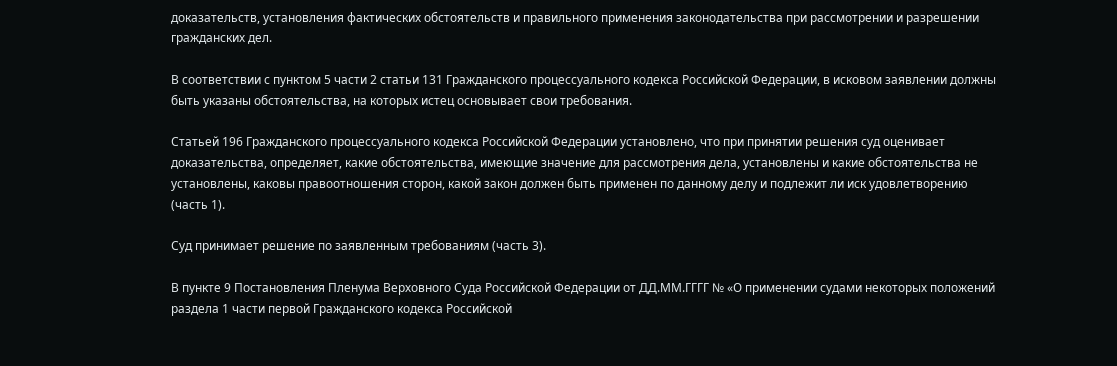доказательств, установления фактических обстоятельств и правильного применения законодательства при рассмотрении и разрешении гражданских дел.

В соответствии с пунктом 5 части 2 статьи 131 Гражданского процессуального кодекса Российской Федерации, в исковом заявлении должны быть указаны обстоятельства, на которых истец основывает свои требования.

Статьей 196 Гражданского процессуального кодекса Российской Федерации установлено, что при принятии решения суд оценивает доказательства, определяет, какие обстоятельства, имеющие значение для рассмотрения дела, установлены и какие обстоятельства не установлены, каковы правоотношения сторон, какой закон должен быть применен по данному делу и подлежит ли иск удовлетворению (часть 1).

Суд принимает решение по заявленным требованиям (часть 3).

В пункте 9 Постановления Пленума Верховного Суда Российской Федерации от ДД.ММ.ГГГГ № «О применении судами некоторых положений раздела 1 части первой Гражданского кодекса Российской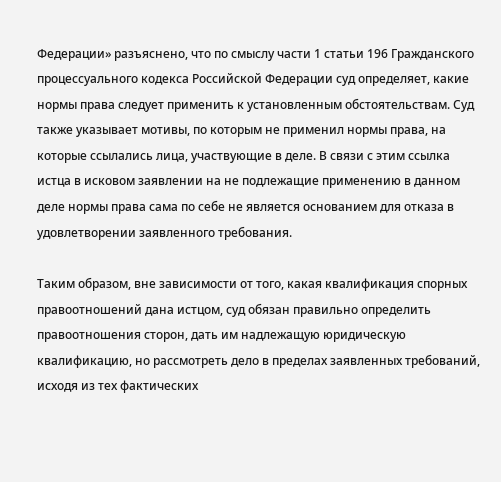Федерации» разъяснено, что по смыслу части 1 статьи 196 Гражданского процессуального кодекса Российской Федерации суд определяет, какие нормы права следует применить к установленным обстоятельствам. Суд также указывает мотивы, по которым не применил нормы права, на которые ссылались лица, участвующие в деле. В связи с этим ссылка истца в исковом заявлении на не подлежащие применению в данном деле нормы права сама по себе не является основанием для отказа в удовлетворении заявленного требования.

Таким образом, вне зависимости от того, какая квалификация спорных правоотношений дана истцом, суд обязан правильно определить правоотношения сторон, дать им надлежащую юридическую квалификацию, но рассмотреть дело в пределах заявленных требований, исходя из тех фактических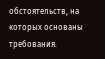обстоятельств, на которых основаны требования.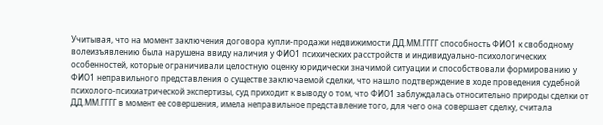Учитывая, что на момент заключения договора купли-продажи недвижимости ДД.ММ.ГГГГ способность ФИО1 к свободному волеизъявлению была нарушена ввиду наличия у ФИО1 психических расстройств и индивидуально-психологических особенностей, которые ограничивали целостную оценку юридически значимой ситуации и способствовали формированию у ФИО1 неправильного представления о существе заключаемой сделки, что нашло подтверждение в ходе проведения судебной психолого-психиатрической экспертизы, суд приходит к выводу о том, что ФИО1 заблуждалась относительно природы сделки от ДД.ММ.ГГГГ в момент ее совершения, имела неправильное представление того, для чего она совершает сделку, считала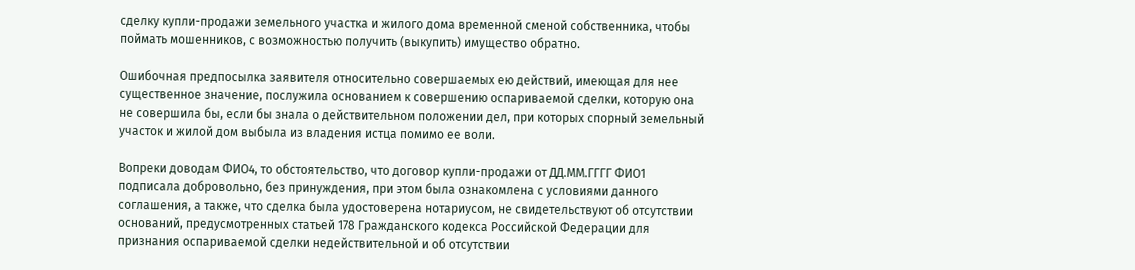сделку купли-продажи земельного участка и жилого дома временной сменой собственника, чтобы поймать мошенников, с возможностью получить (выкупить) имущество обратно.

Ошибочная предпосылка заявителя относительно совершаемых ею действий, имеющая для нее существенное значение, послужила основанием к совершению оспариваемой сделки, которую она не совершила бы, если бы знала о действительном положении дел, при которых спорный земельный участок и жилой дом выбыла из владения истца помимо ее воли.

Вопреки доводам ФИО4, то обстоятельство, что договор купли-продажи от ДД.ММ.ГГГГ ФИО1 подписала добровольно, без принуждения, при этом была ознакомлена с условиями данного соглашения, а также, что сделка была удостоверена нотариусом, не свидетельствуют об отсутствии оснований, предусмотренных статьей 178 Гражданского кодекса Российской Федерации для признания оспариваемой сделки недействительной и об отсутствии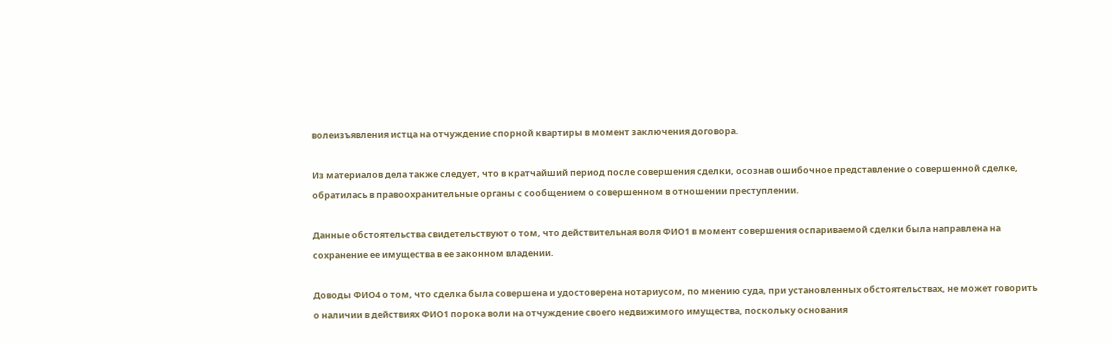волеизъявления истца на отчуждение спорной квартиры в момент заключения договора.

Из материалов дела также следует, что в кратчайший период после совершения сделки, осознав ошибочное представление о совершенной сделке, обратилась в правоохранительные органы с сообщением о совершенном в отношении преступлении.

Данные обстоятельства свидетельствуют о том, что действительная воля ФИО1 в момент совершения оспариваемой сделки была направлена на сохранение ее имущества в ее законном владении.

Доводы ФИО4 о том, что сделка была совершена и удостоверена нотариусом, по мнению суда, при установленных обстоятельствах, не может говорить о наличии в действиях ФИО1 порока воли на отчуждение своего недвижимого имущества, поскольку основания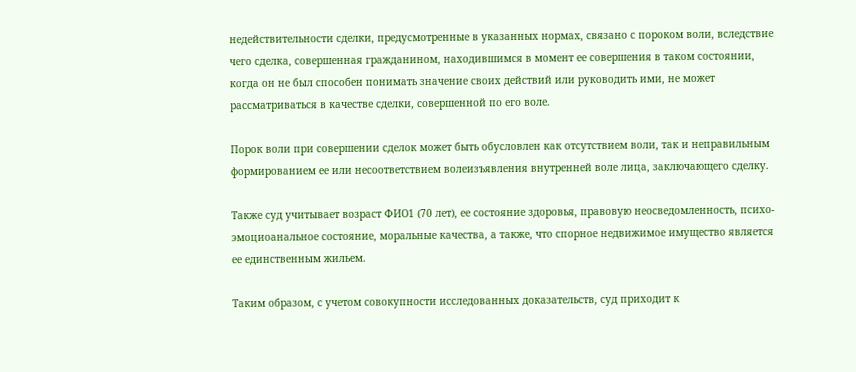недействительности сделки, предусмотренные в указанных нормах, связано с пороком воли, вследствие чего сделка, совершенная гражданином, находившимся в момент ее совершения в таком состоянии, когда он не был способен понимать значение своих действий или руководить ими, не может рассматриваться в качестве сделки, совершенной по его воле.

Порок воли при совершении сделок может быть обусловлен как отсутствием воли, так и неправильным формированием ее или несоответствием волеизъявления внутренней воле лица, заключающего сделку.

Также суд учитывает возраст ФИО1 (70 лет), ее состояние здоровья, правовую неосведомленность, психо-эмоциоанальное состояние, моральные качества, а также, что спорное недвижимое имущество является ее единственным жильем.

Таким образом, с учетом совокупности исследованных доказательств, суд приходит к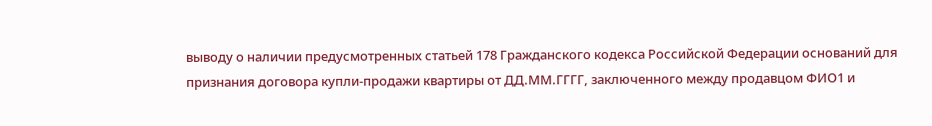выводу о наличии предусмотренных статьей 178 Гражданского кодекса Российской Федерации оснований для признания договора купли-продажи квартиры от ДД.ММ.ГГГГ, заключенного между продавцом ФИО1 и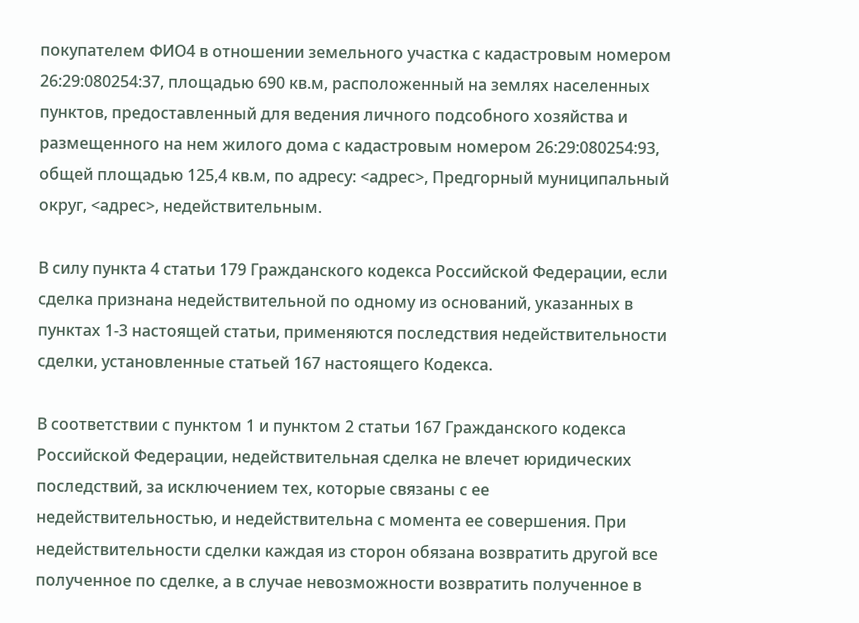покупателем ФИО4 в отношении земельного участка с кадастровым номером 26:29:080254:37, площадью 690 кв.м, расположенный на землях населенных пунктов, предоставленный для ведения личного подсобного хозяйства и размещенного на нем жилого дома с кадастровым номером 26:29:080254:93, общей площадью 125,4 кв.м, по адресу: <адрес>, Предгорный муниципальный округ, <адрес>, недействительным.

В силу пункта 4 статьи 179 Гражданского кодекса Российской Федерации, если сделка признана недействительной по одному из оснований, указанных в пунктах 1-3 настоящей статьи, применяются последствия недействительности сделки, установленные статьей 167 настоящего Кодекса.

В соответствии с пунктом 1 и пунктом 2 статьи 167 Гражданского кодекса Российской Федерации, недействительная сделка не влечет юридических последствий, за исключением тех, которые связаны с ее недействительностью, и недействительна с момента ее совершения. При недействительности сделки каждая из сторон обязана возвратить другой все полученное по сделке, а в случае невозможности возвратить полученное в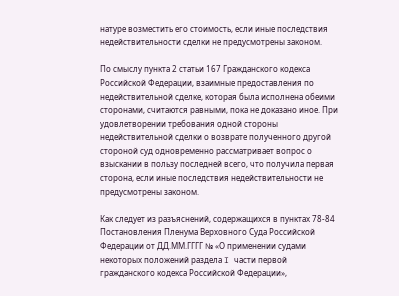натуре возместить его стоимость, если иные последствия недействительности сделки не предусмотрены законом.

По смыслу пункта 2 статьи 167 Гражданского кодекса Российской Федерации, взаимные предоставления по недействительной сделке, которая была исполнена обеими сторонами, считаются равными, пока не доказано иное. При удовлетворении требования одной стороны недействительной сделки о возврате полученного другой стороной суд одновременно рассматривает вопрос о взыскании в пользу последней всего, что получила первая сторона, если иные последствия недействительности не предусмотрены законом.

Как следует из разъяснений, содержащихся в пунктах 78-84 Постановления Пленума Верховного Суда Российской Федерации от ДД.ММ.ГГГГ № «О применении судами некоторых положений раздела I части первой гражданского кодекса Российской Федерации»,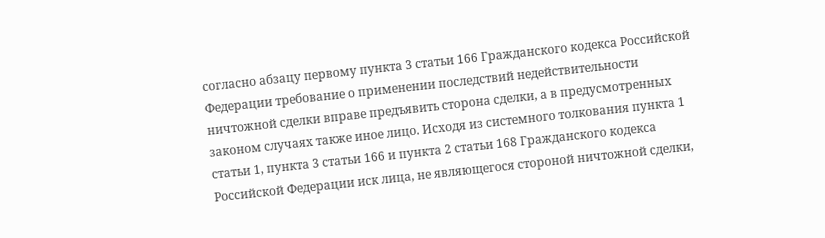согласно абзацу первому пункта 3 статьи 166 Гражданского кодекса Российской Федерации требование о применении последствий недействительности ничтожной сделки вправе предъявить сторона сделки, а в предусмотренных законом случаях также иное лицо. Исходя из системного толкования пункта 1 статьи 1, пункта 3 статьи 166 и пункта 2 статьи 168 Гражданского кодекса Российской Федерации иск лица, не являющегося стороной ничтожной сделки,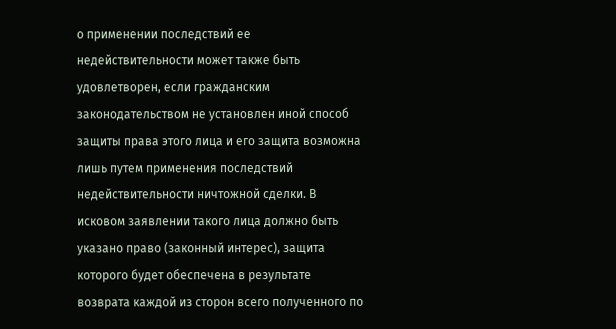о применении последствий ее недействительности может также быть удовлетворен, если гражданским законодательством не установлен иной способ защиты права этого лица и его защита возможна лишь путем применения последствий недействительности ничтожной сделки. В исковом заявлении такого лица должно быть указано право (законный интерес), защита которого будет обеспечена в результате возврата каждой из сторон всего полученного по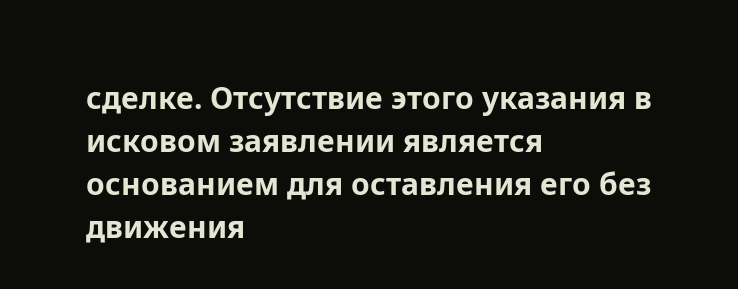сделке. Отсутствие этого указания в исковом заявлении является основанием для оставления его без движения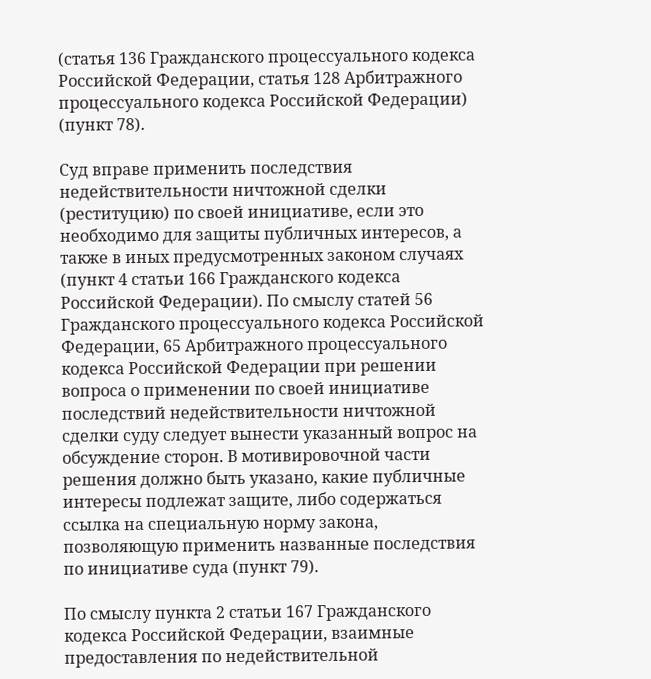(статья 136 Гражданского процессуального кодекса Российской Федерации, статья 128 Арбитражного процессуального кодекса Российской Федерации) (пункт 78).

Суд вправе применить последствия недействительности ничтожной сделки (реституцию) по своей инициативе, если это необходимо для защиты публичных интересов, а также в иных предусмотренных законом случаях (пункт 4 статьи 166 Гражданского кодекса Российской Федерации). По смыслу статей 56 Гражданского процессуального кодекса Российской Федерации, 65 Арбитражного процессуального кодекса Российской Федерации при решении вопроса о применении по своей инициативе последствий недействительности ничтожной сделки суду следует вынести указанный вопрос на обсуждение сторон. В мотивировочной части решения должно быть указано, какие публичные интересы подлежат защите, либо содержаться ссылка на специальную норму закона, позволяющую применить названные последствия по инициативе суда (пункт 79).

По смыслу пункта 2 статьи 167 Гражданского кодекса Российской Федерации, взаимные предоставления по недействительной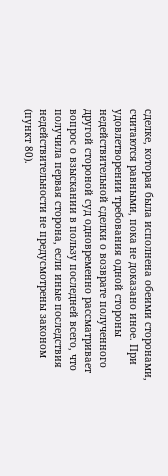сделке, которая была исполнена обеими сторонами, считаются равными, пока не доказано иное. При удовлетворении требования одной стороны недействительной сделки о возврате полученного другой стороной суд одновременно рассматривает вопрос о взыскании в пользу последней всего, что получила первая сторона, если иные последствия недействительности не предусмотрены законом (пункт 80).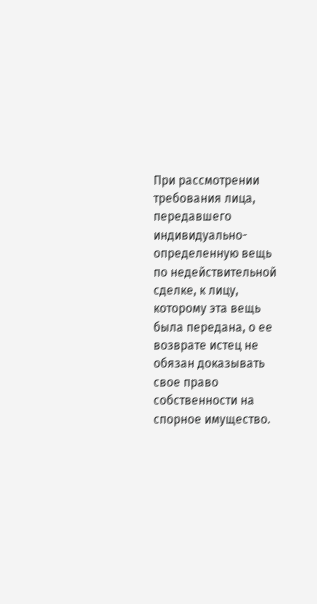При рассмотрении требования лица, передавшего индивидуально-определенную вещь по недействительной сделке, к лицу, которому эта вещь была передана, о ее возврате истец не обязан доказывать свое право собственности на спорное имущество.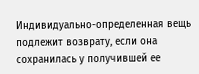Индивидуально-определенная вещь подлежит возврату, если она сохранилась у получившей ее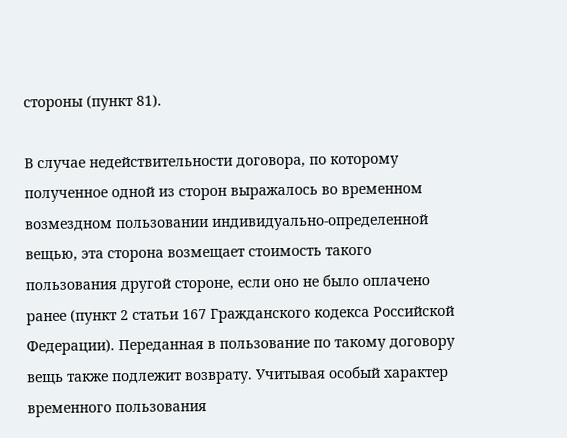стороны (пункт 81).

В случае недействительности договора, по которому полученное одной из сторон выражалось во временном возмездном пользовании индивидуально-определенной вещью, эта сторона возмещает стоимость такого пользования другой стороне, если оно не было оплачено ранее (пункт 2 статьи 167 Гражданского кодекса Российской Федерации). Переданная в пользование по такому договору вещь также подлежит возврату. Учитывая особый характер временного пользования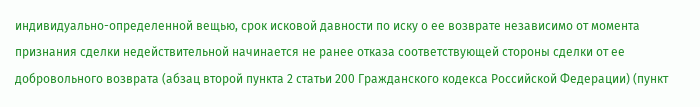индивидуально-определенной вещью, срок исковой давности по иску о ее возврате независимо от момента признания сделки недействительной начинается не ранее отказа соответствующей стороны сделки от ее добровольного возврата (абзац второй пункта 2 статьи 200 Гражданского кодекса Российской Федерации) (пункт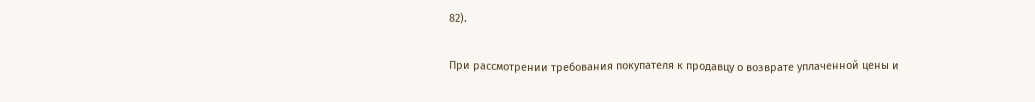82).

При рассмотрении требования покупателя к продавцу о возврате уплаченной цены и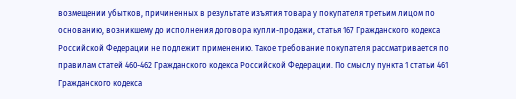возмещении убытков, причиненных в результате изъятия товара у покупателя третьим лицом по основанию, возникшему до исполнения договора купли-продажи, статья 167 Гражданского кодекса Российской Федерации не подлежит применению. Такое требование покупателя рассматривается по правилам статей 460-462 Гражданского кодекса Российской Федерации. По смыслу пункта 1 статьи 461 Гражданского кодекса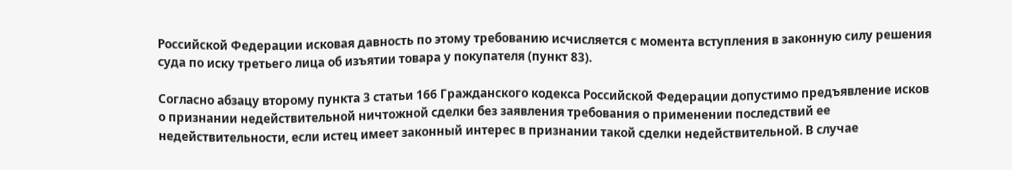Российской Федерации исковая давность по этому требованию исчисляется с момента вступления в законную силу решения суда по иску третьего лица об изъятии товара у покупателя (пункт 83).

Согласно абзацу второму пункта 3 статьи 166 Гражданского кодекса Российской Федерации допустимо предъявление исков о признании недействительной ничтожной сделки без заявления требования о применении последствий ее недействительности, если истец имеет законный интерес в признании такой сделки недействительной. В случае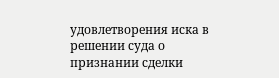удовлетворения иска в решении суда о признании сделки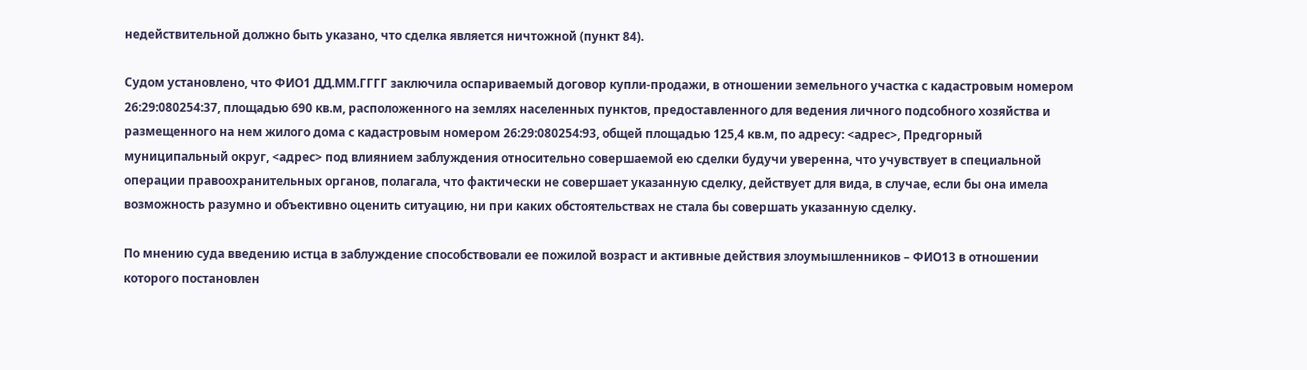недействительной должно быть указано, что сделка является ничтожной (пункт 84).

Судом установлено, что ФИО1 ДД.ММ.ГГГГ заключила оспариваемый договор купли-продажи, в отношении земельного участка с кадастровым номером 26:29:080254:37, площадью 690 кв.м, расположенного на землях населенных пунктов, предоставленного для ведения личного подсобного хозяйства и размещенного на нем жилого дома с кадастровым номером 26:29:080254:93, общей площадью 125,4 кв.м, по адресу: <адрес>, Предгорный муниципальный округ, <адрес> под влиянием заблуждения относительно совершаемой ею сделки будучи уверенна, что учувствует в специальной операции правоохранительных органов, полагала, что фактически не совершает указанную сделку, действует для вида, в случае, если бы она имела возможность разумно и объективно оценить ситуацию, ни при каких обстоятельствах не стала бы совершать указанную сделку.

По мнению суда введению истца в заблуждение способствовали ее пожилой возраст и активные действия злоумышленников – ФИО13 в отношении которого постановлен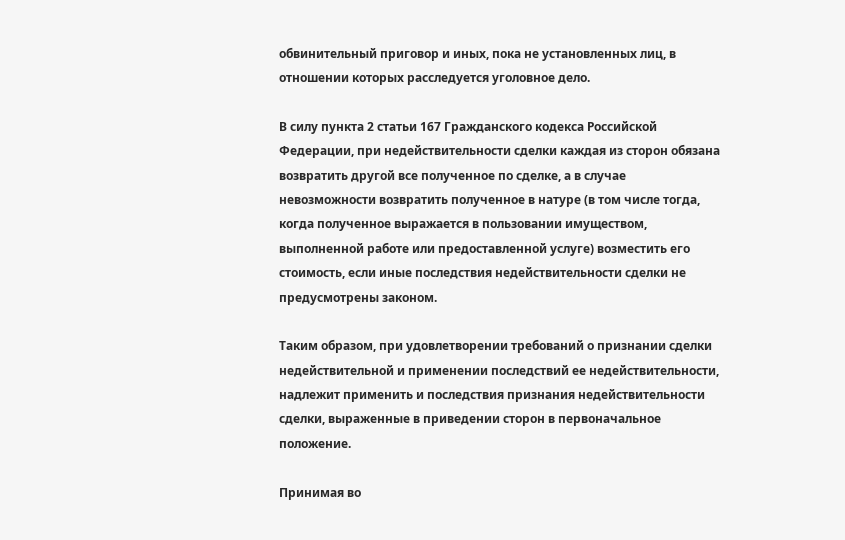обвинительный приговор и иных, пока не установленных лиц, в отношении которых расследуется уголовное дело.

В силу пункта 2 статьи 167 Гражданского кодекса Российской Федерации, при недействительности сделки каждая из сторон обязана возвратить другой все полученное по сделке, а в случае невозможности возвратить полученное в натуре (в том числе тогда, когда полученное выражается в пользовании имуществом, выполненной работе или предоставленной услуге) возместить его стоимость, если иные последствия недействительности сделки не предусмотрены законом.

Таким образом, при удовлетворении требований о признании сделки недействительной и применении последствий ее недействительности, надлежит применить и последствия признания недействительности сделки, выраженные в приведении сторон в первоначальное положение.

Принимая во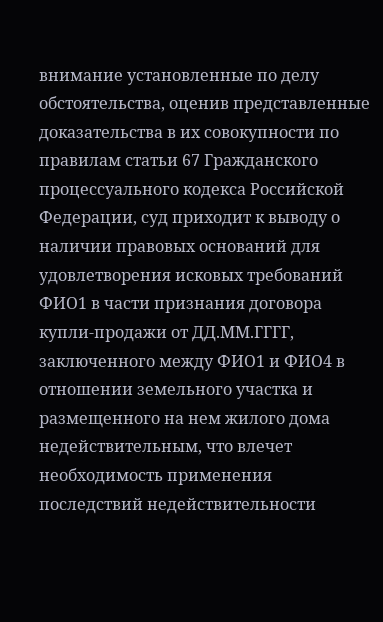внимание установленные по делу обстоятельства, оценив представленные доказательства в их совокупности по правилам статьи 67 Гражданского процессуального кодекса Российской Федерации, суд приходит к выводу о наличии правовых оснований для удовлетворения исковых требований ФИО1 в части признания договора купли-продажи от ДД.ММ.ГГГГ, заключенного между ФИО1 и ФИО4 в отношении земельного участка и размещенного на нем жилого дома недействительным, что влечет необходимость применения последствий недействительности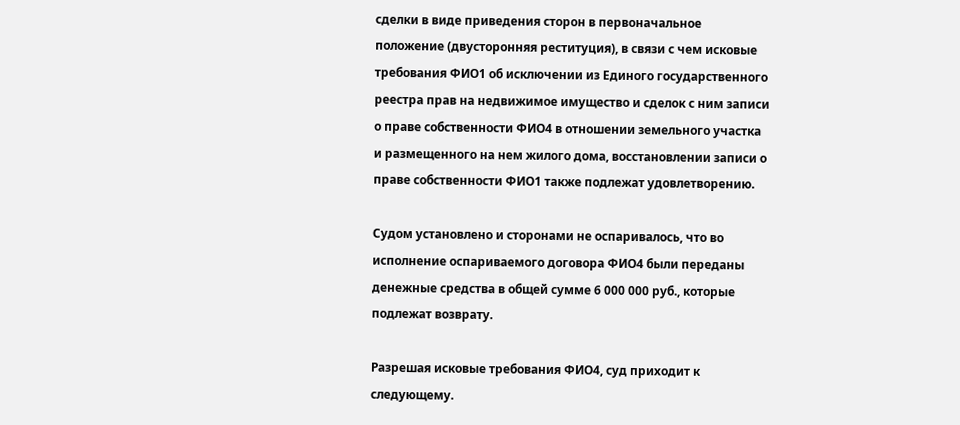сделки в виде приведения сторон в первоначальное положение (двусторонняя реституция), в связи с чем исковые требования ФИО1 об исключении из Единого государственного реестра прав на недвижимое имущество и сделок с ним записи о праве собственности ФИО4 в отношении земельного участка и размещенного на нем жилого дома, восстановлении записи о праве собственности ФИО1 также подлежат удовлетворению.

Судом установлено и сторонами не оспаривалось, что во исполнение оспариваемого договора ФИО4 были переданы денежные средства в общей сумме 6 000 000 руб., которые подлежат возврату.

Разрешая исковые требования ФИО4, суд приходит к следующему.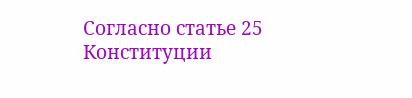Согласно статье 25 Конституции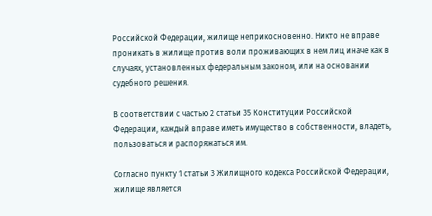Российской Федерации, жилище неприкосновенно. Никто не вправе проникать в жилище против воли проживающих в нем лиц иначе как в случаях, установленных федеральным законом, или на основании судебного решения.

В соответствии с частью 2 статьи 35 Конституции Российской Федерации, каждый вправе иметь имущество в собственности, владеть, пользоваться и распоряжаться им.

Согласно пункту 1 статьи 3 Жилищного кодекса Российской Федерации, жилище является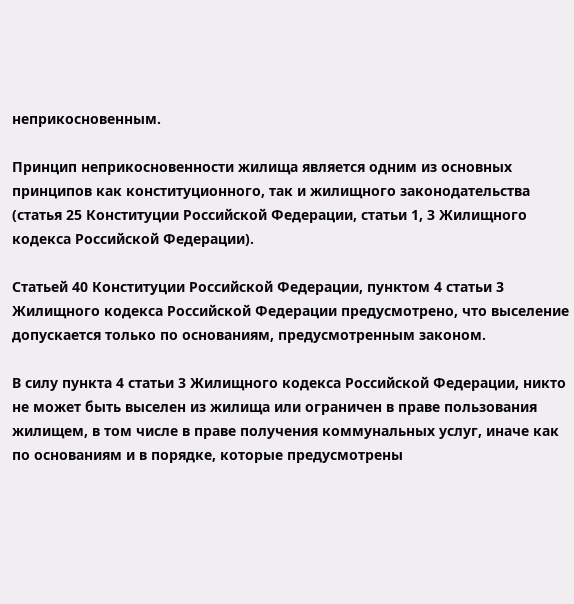неприкосновенным.

Принцип неприкосновенности жилища является одним из основных принципов как конституционного, так и жилищного законодательства (статья 25 Конституции Российской Федерации, статьи 1, 3 Жилищного кодекса Российской Федерации).

Статьей 40 Конституции Российской Федерации, пунктом 4 статьи 3 Жилищного кодекса Российской Федерации предусмотрено, что выселение допускается только по основаниям, предусмотренным законом.

В силу пункта 4 статьи 3 Жилищного кодекса Российской Федерации, никто не может быть выселен из жилища или ограничен в праве пользования жилищем, в том числе в праве получения коммунальных услуг, иначе как по основаниям и в порядке, которые предусмотрены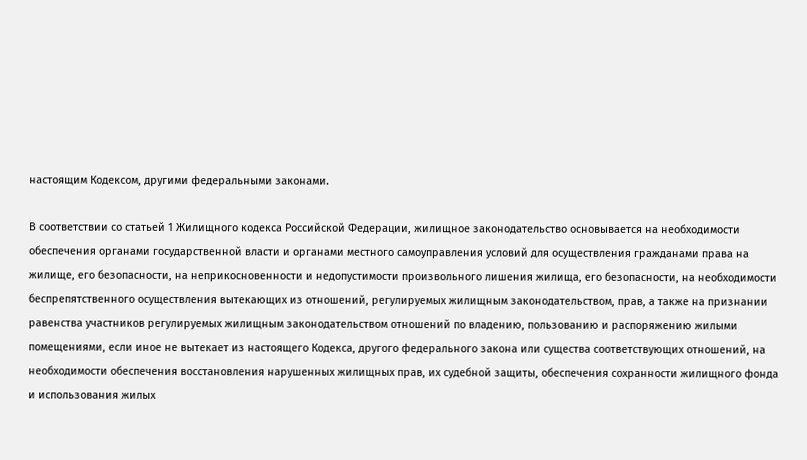настоящим Кодексом, другими федеральными законами.

В соответствии со статьей 1 Жилищного кодекса Российской Федерации, жилищное законодательство основывается на необходимости обеспечения органами государственной власти и органами местного самоуправления условий для осуществления гражданами права на жилище, его безопасности, на неприкосновенности и недопустимости произвольного лишения жилища, его безопасности, на необходимости беспрепятственного осуществления вытекающих из отношений, регулируемых жилищным законодательством, прав, а также на признании равенства участников регулируемых жилищным законодательством отношений по владению, пользованию и распоряжению жилыми помещениями, если иное не вытекает из настоящего Кодекса, другого федерального закона или существа соответствующих отношений, на необходимости обеспечения восстановления нарушенных жилищных прав, их судебной защиты, обеспечения сохранности жилищного фонда и использования жилых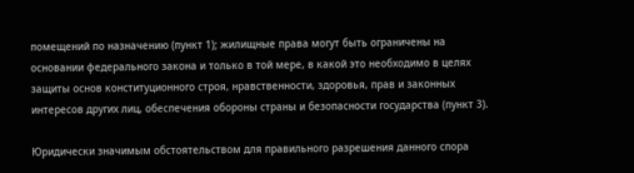помещений по назначению (пункт 1); жилищные права могут быть ограничены на основании федерального закона и только в той мере, в какой это необходимо в целях защиты основ конституционного строя, нравственности, здоровья, прав и законных интересов других лиц, обеспечения обороны страны и безопасности государства (пункт 3).

Юридически значимым обстоятельством для правильного разрешения данного спора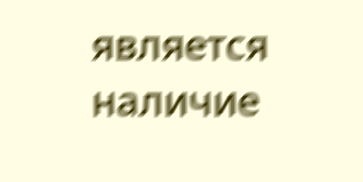является наличие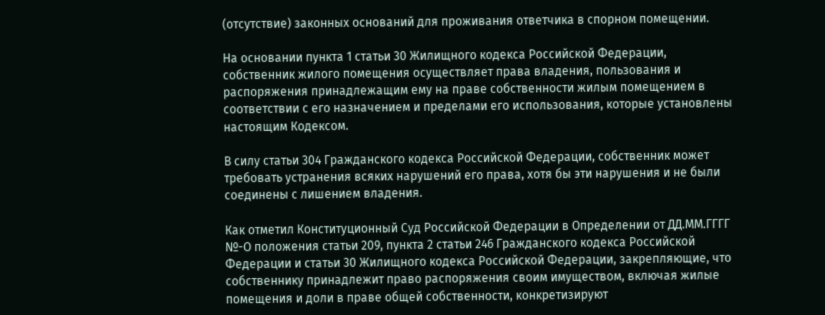(отсутствие) законных оснований для проживания ответчика в спорном помещении.

На основании пункта 1 статьи 30 Жилищного кодекса Российской Федерации, собственник жилого помещения осуществляет права владения, пользования и распоряжения принадлежащим ему на праве собственности жилым помещением в соответствии с его назначением и пределами его использования, которые установлены настоящим Кодексом.

В силу статьи 304 Гражданского кодекса Российской Федерации, собственник может требовать устранения всяких нарушений его права, хотя бы эти нарушения и не были соединены с лишением владения.

Как отметил Конституционный Суд Российской Федерации в Определении от ДД.ММ.ГГГГ №-О положения статьи 209, пункта 2 статьи 246 Гражданского кодекса Российской Федерации и статьи 30 Жилищного кодекса Российской Федерации, закрепляющие, что собственнику принадлежит право распоряжения своим имуществом, включая жилые помещения и доли в праве общей собственности, конкретизируют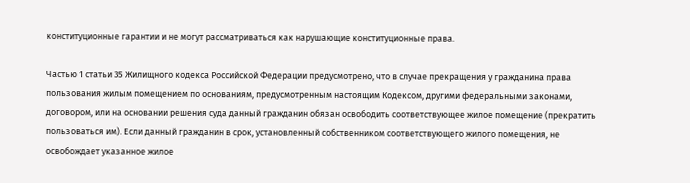конституционные гарантии и не могут рассматриваться как нарушающие конституционные права.

Частью 1 статьи 35 Жилищного кодекса Российской Федерации предусмотрено, что в случае прекращения у гражданина права пользования жилым помещением по основаниям, предусмотренным настоящим Кодексом, другими федеральными законами, договором, или на основании решения суда данный гражданин обязан освободить соответствующее жилое помещение (прекратить пользоваться им). Если данный гражданин в срок, установленный собственником соответствующего жилого помещения, не освобождает указанное жилое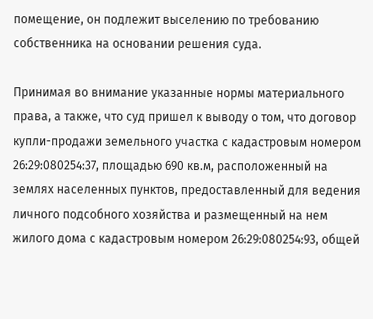помещение, он подлежит выселению по требованию собственника на основании решения суда.

Принимая во внимание указанные нормы материального права, а также, что суд пришел к выводу о том, что договор купли-продажи земельного участка с кадастровым номером 26:29:080254:37, площадью 690 кв.м, расположенный на землях населенных пунктов, предоставленный для ведения личного подсобного хозяйства и размещенный на нем жилого дома с кадастровым номером 26:29:080254:93, общей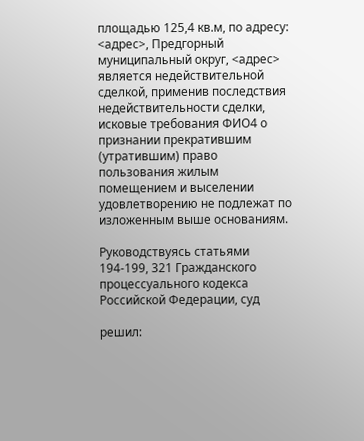площадью 125,4 кв.м, по адресу: <адрес>, Предгорный муниципальный округ, <адрес> является недействительной сделкой, применив последствия недействительности сделки, исковые требования ФИО4 о признании прекратившим (утратившим) право пользования жилым помещением и выселении удовлетворению не подлежат по изложенным выше основаниям.

Руководствуясь статьями 194-199, 321 Гражданского процессуального кодекса Российской Федерации, суд

решил: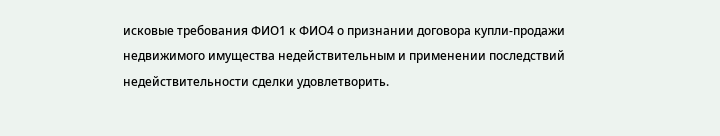исковые требования ФИО1 к ФИО4 о признании договора купли-продажи недвижимого имущества недействительным и применении последствий недействительности сделки удовлетворить.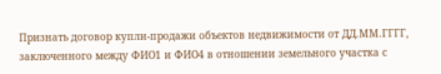Признать договор купли-продажи объектов недвижимости от ДД.ММ.ГГГГ, заключенного между ФИО1 и ФИО4 в отношении земельного участка с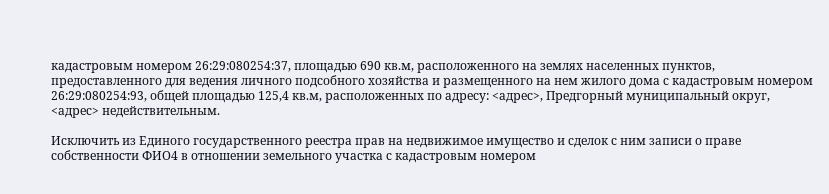кадастровым номером 26:29:080254:37, площадью 690 кв.м, расположенного на землях населенных пунктов, предоставленного для ведения личного подсобного хозяйства и размещенного на нем жилого дома с кадастровым номером 26:29:080254:93, общей площадью 125,4 кв.м, расположенных по адресу: <адрес>, Предгорный муниципальный округ, <адрес> недействительным.

Исключить из Единого государственного реестра прав на недвижимое имущество и сделок с ним записи о праве собственности ФИО4 в отношении земельного участка с кадастровым номером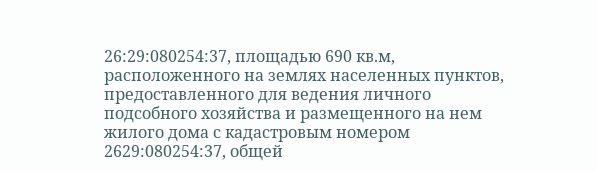26:29:080254:37, площадью 690 кв.м, расположенного на землях населенных пунктов, предоставленного для ведения личного подсобного хозяйства и размещенного на нем жилого дома с кадастровым номером 2629:080254:37, общей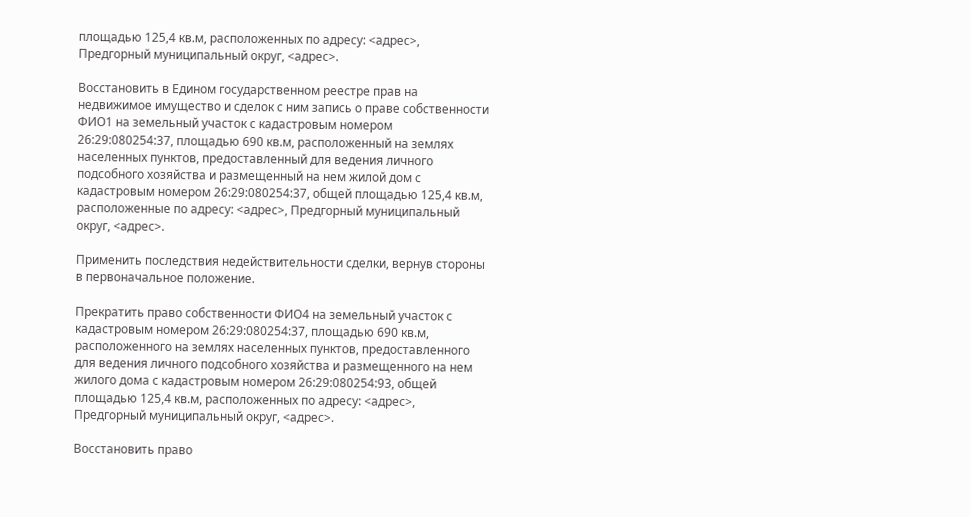площадью 125,4 кв.м, расположенных по адресу: <адрес>, Предгорный муниципальный округ, <адрес>.

Восстановить в Едином государственном реестре прав на недвижимое имущество и сделок с ним запись о праве собственности ФИО1 на земельный участок с кадастровым номером 26:29:080254:37, площадью 690 кв.м, расположенный на землях населенных пунктов, предоставленный для ведения личного подсобного хозяйства и размещенный на нем жилой дом с кадастровым номером 26:29:080254:37, общей площадью 125,4 кв.м, расположенные по адресу: <адрес>, Предгорный муниципальный округ, <адрес>.

Применить последствия недействительности сделки, вернув стороны в первоначальное положение.

Прекратить право собственности ФИО4 на земельный участок с кадастровым номером 26:29:080254:37, площадью 690 кв.м, расположенного на землях населенных пунктов, предоставленного для ведения личного подсобного хозяйства и размещенного на нем жилого дома с кадастровым номером 26:29:080254:93, общей площадью 125,4 кв.м, расположенных по адресу: <адрес>, Предгорный муниципальный округ, <адрес>.

Восстановить право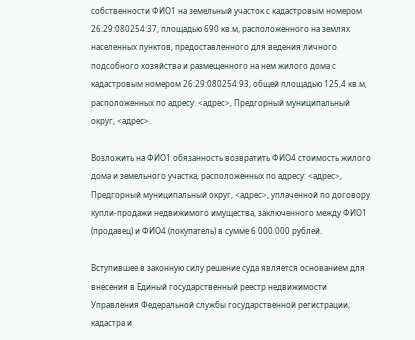собственности ФИО1 на земельный участок с кадастровым номером 26:29:080254:37, площадью 690 кв.м, расположенного на землях населенных пунктов, предоставленного для ведения личного подсобного хозяйства и размещенного на нем жилого дома с кадастровым номером 26:29:080254:93, общей площадью 125,4 кв.м, расположенных по адресу: <адрес>, Предгорный муниципальный округ, <адрес>.

Возложить на ФИО1 обязанность возвратить ФИО4 стоимость жилого дома и земельного участка, расположенных по адресу: <адрес>, Предгорный муниципальный округ, <адрес>, уплаченной по договору купли-продажи недвижимого имущества, заключенного между ФИО1 (продавец) и ФИО4 (покупатель) в сумме 6 000 000 рублей.

Вступившее в законную силу решение суда является основанием для внесения в Единый государственный реестр недвижимости Управления Федеральной службы государственной регистрации, кадастра и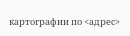картографии по <адрес>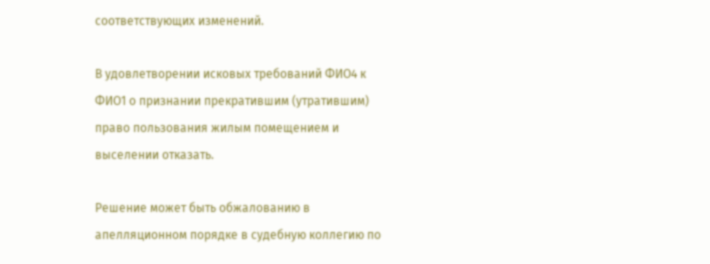соответствующих изменений.

В удовлетворении исковых требований ФИО4 к ФИО1 о признании прекратившим (утратившим) право пользования жилым помещением и выселении отказать.

Решение может быть обжалованию в апелляционном порядке в судебную коллегию по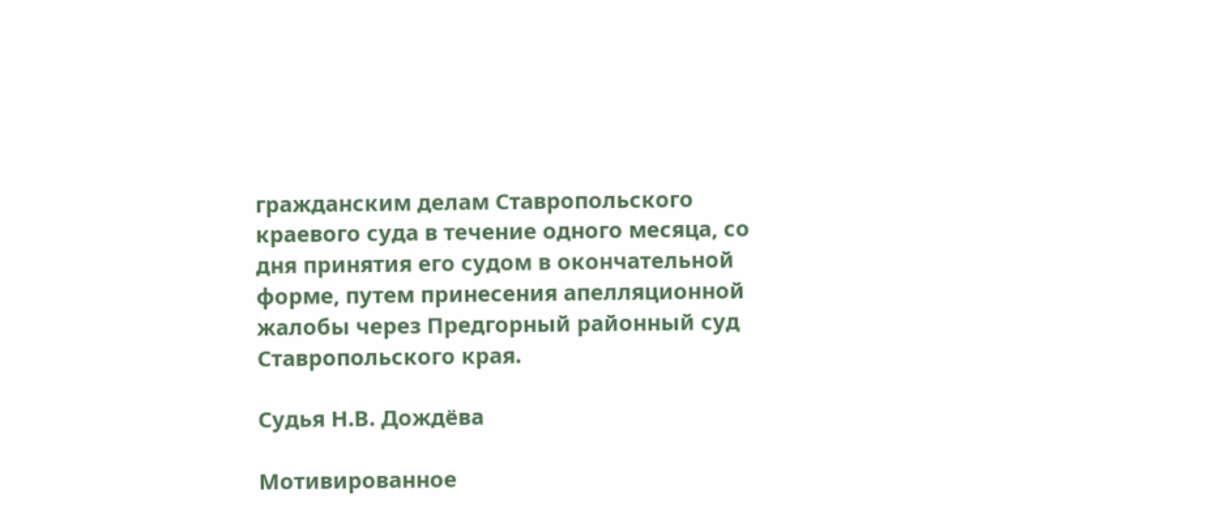гражданским делам Ставропольского краевого суда в течение одного месяца, со дня принятия его судом в окончательной форме, путем принесения апелляционной жалобы через Предгорный районный суд Ставропольского края.

Судья Н.В. Дождёва

Мотивированное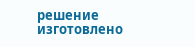решение изготовлено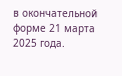в окончательной форме 21 марта 2025 года.